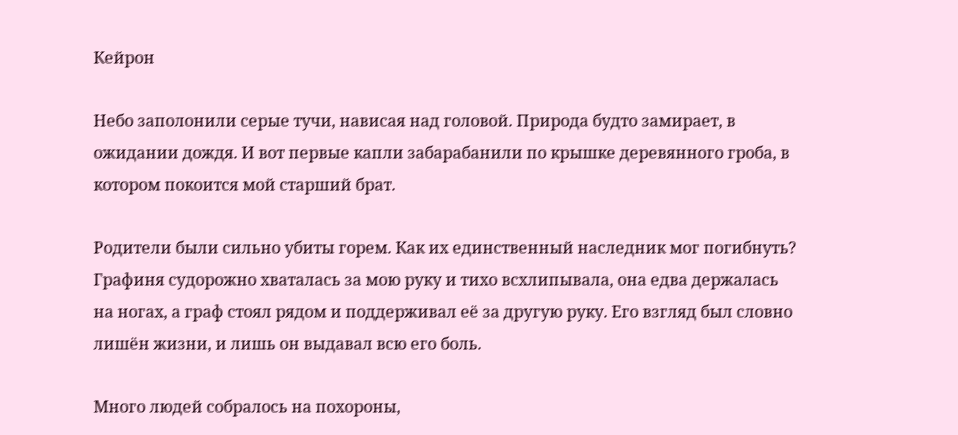Кейрон

Небо заполонили серые тучи, нависая над головой. Природа будто замирает, в ожидании дождя. И вот первые капли забарабанили по крышке деревянного гроба, в котором покоится мой старший брат.

Родители были сильно убиты горем. Как их единственный наследник мог погибнуть? Графиня судорожно хваталась за мою руку и тихо всхлипывала, она едва держалась на ногах, а граф стоял рядом и поддерживал её за другую руку. Его взгляд был словно лишён жизни, и лишь он выдавал всю его боль.

Много людей собралось на похороны,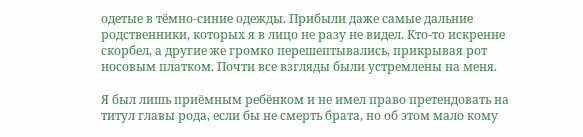одетые в тёмно-синие одежды. Прибыли даже самые дальние родственники, которых я в лицо не разу не видел. Кто-то искренне скорбел, а другие же громко перешептывались, прикрывая рот носовым платком. Почти все взгляды были устремлены на меня.

Я был лишь приёмным ребёнком и не имел право претендовать на титул главы рода, если бы не смерть брата, но об этом мало кому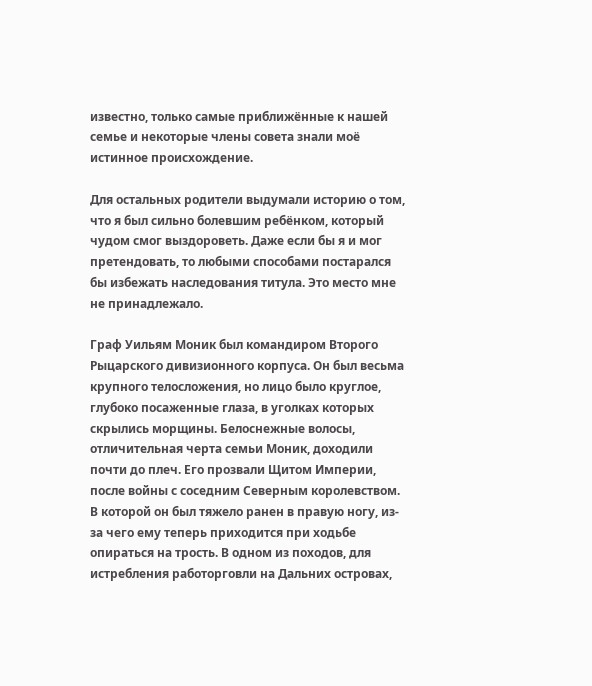известно, только самые приближённые к нашей семье и некоторые члены совета знали моё истинное происхождение.

Для остальных родители выдумали историю о том, что я был сильно болевшим ребёнком, который чудом смог выздороветь. Даже если бы я и мог претендовать, то любыми способами постарался бы избежать наследования титула. Это место мне не принадлежало.

Граф Уильям Моник был командиром Второго Рыцарского дивизионного корпуса. Он был весьма крупного телосложения, но лицо было круглое, глубоко посаженные глаза, в уголках которых скрылись морщины. Белоснежные волосы, отличительная черта семьи Моник, доходили почти до плеч. Его прозвали Щитом Империи, после войны с соседним Северным королевством. В которой он был тяжело ранен в правую ногу, из-за чего ему теперь приходится при ходьбе опираться на трость. В одном из походов, для истребления работорговли на Дальних островах,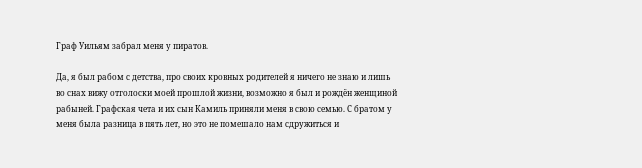Граф Уильям забрал меня у пиратов.

Да, я был рабом с детства, про своих кровных родителей я ничего не знаю и лишь во снах вижу отголоски моей прошлой жизни, возможно я был и рождён женщиной рабыней. Графская чета и их сын Камиль приняли меня в свою семью. С братом у меня была разница в пять лет, но это не помешало нам сдружиться и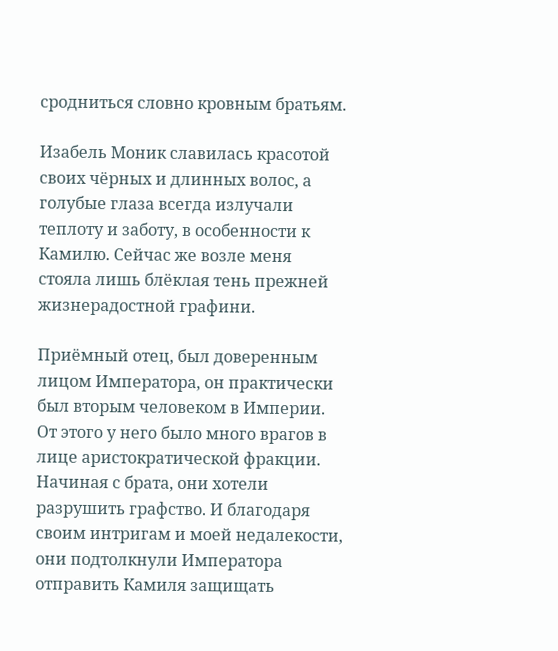сродниться словно кровным братьям.

Изабель Моник славилась красотой своих чёрных и длинных волос, а голубые глаза всегда излучали теплоту и заботу, в особенности к Камилю. Сейчас же возле меня стояла лишь блёклая тень прежней жизнерадостной графини.

Приёмный отец, был доверенным лицом Императора, он практически был вторым человеком в Империи. От этого у него было много врагов в лице аристократической фракции. Начиная с брата, они хотели разрушить графство. И благодаря своим интригам и моей недалекости, они подтолкнули Императора отправить Камиля защищать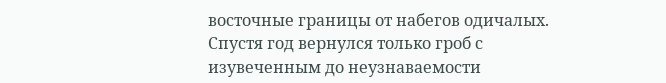восточные границы от набегов одичалых. Спустя год вернулся только гроб с изувеченным до неузнаваемости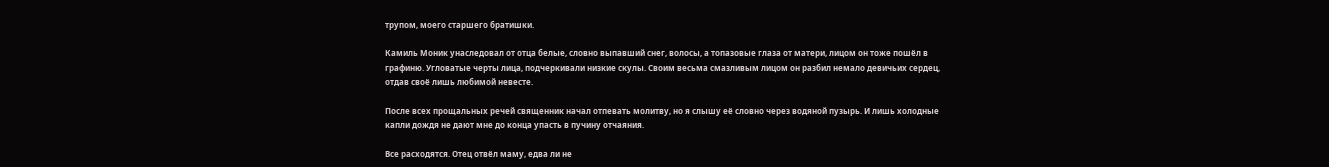трупом, моего старшего братишки.

Камиль Моник унаследовал от отца белые, словно выпавший снег, волосы, а топазовые глаза от матери, лицом он тоже пошёл в графиню. Угловатые черты лица, подчеркивали низкие скулы. Своим весьма смазливым лицом он разбил немало девичьих сердец, отдав своё лишь любимой невесте.

После всех прощальных речей священник начал отпевать молитву, но я слышу её словно через водяной пузырь. И лишь холодные капли дождя не дают мне до конца упасть в пучину отчаяния.

Все расходятся. Отец отвёл маму, едва ли не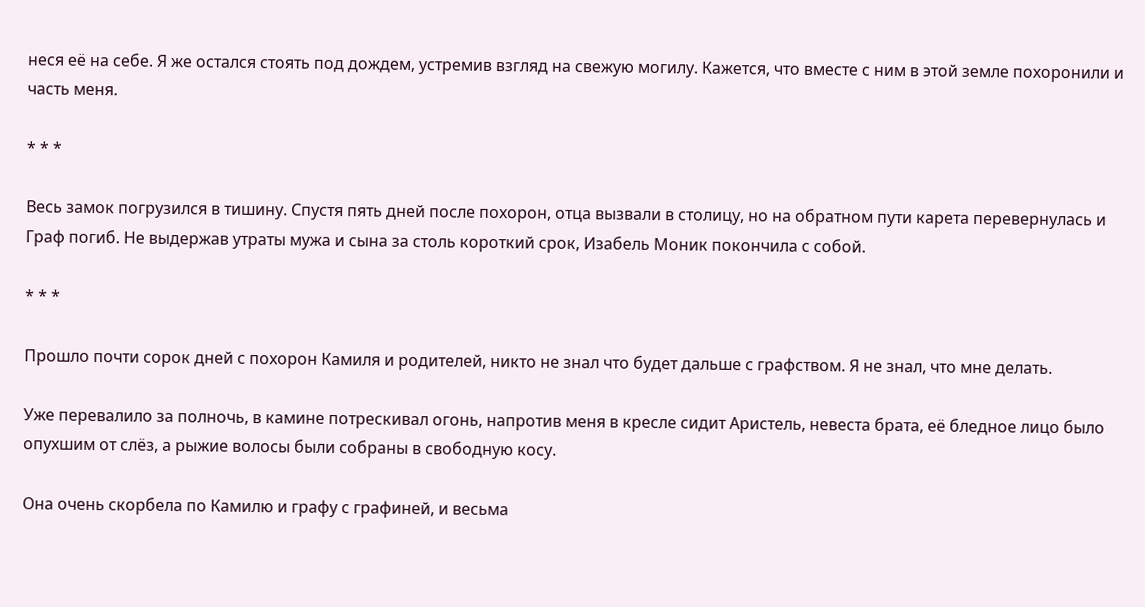неся её на себе. Я же остался стоять под дождем, устремив взгляд на свежую могилу. Кажется, что вместе с ним в этой земле похоронили и часть меня.

* * *

Весь замок погрузился в тишину. Спустя пять дней после похорон, отца вызвали в столицу, но на обратном пути карета перевернулась и Граф погиб. Не выдержав утраты мужа и сына за столь короткий срок, Изабель Моник покончила с собой.

* * *

Прошло почти сорок дней с похорон Камиля и родителей, никто не знал что будет дальше с графством. Я не знал, что мне делать.

Уже перевалило за полночь, в камине потрескивал огонь, напротив меня в кресле сидит Аристель, невеста брата, её бледное лицо было опухшим от слёз, а рыжие волосы были собраны в свободную косу.

Она очень скорбела по Камилю и графу с графиней, и весьма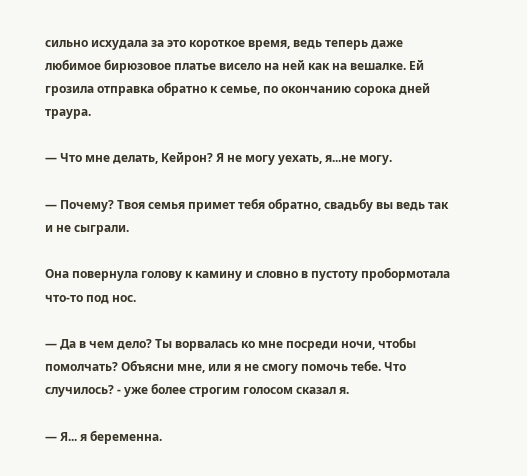сильно исхудала за это короткое время, ведь теперь даже любимое бирюзовое платье висело на ней как на вешалке. Ей грозила отправка обратно к семье, по окончанию сорока дней траура.

— Что мне делать, Кейрон? Я не могу уехать, я...не могу.

— Почему? Твоя семья примет тебя обратно, свадьбу вы ведь так и не сыграли.

Она повернула голову к камину и словно в пустоту пробормотала что-то под нос.

— Да в чем дело? Ты ворвалась ко мне посреди ночи, чтобы помолчать? Объясни мне, или я не смогу помочь тебе. Что случилось? - уже более строгим голосом сказал я.

— Я... я беременна.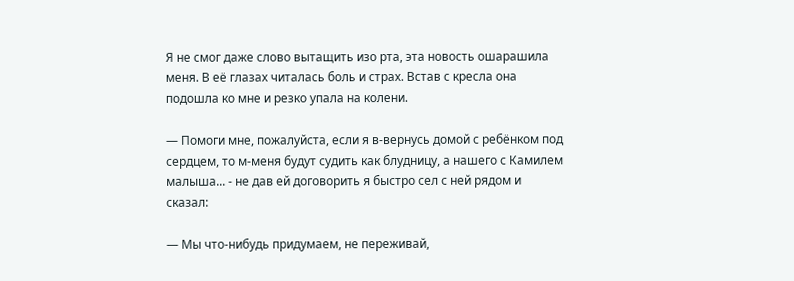Я не смог даже слово вытащить изо рта, эта новость ошарашила меня. В её глазах читалась боль и страх. Встав с кресла она подошла ко мне и резко упала на колени.

— Помоги мне, пожалуйста, если я в-вернусь домой с ребёнком под сердцем, то м-меня будут судить как блудницу, а нашего с Камилем малыша... - не дав ей договорить я быстро сел с ней рядом и сказал:

— Мы что-нибудь придумаем, не переживай,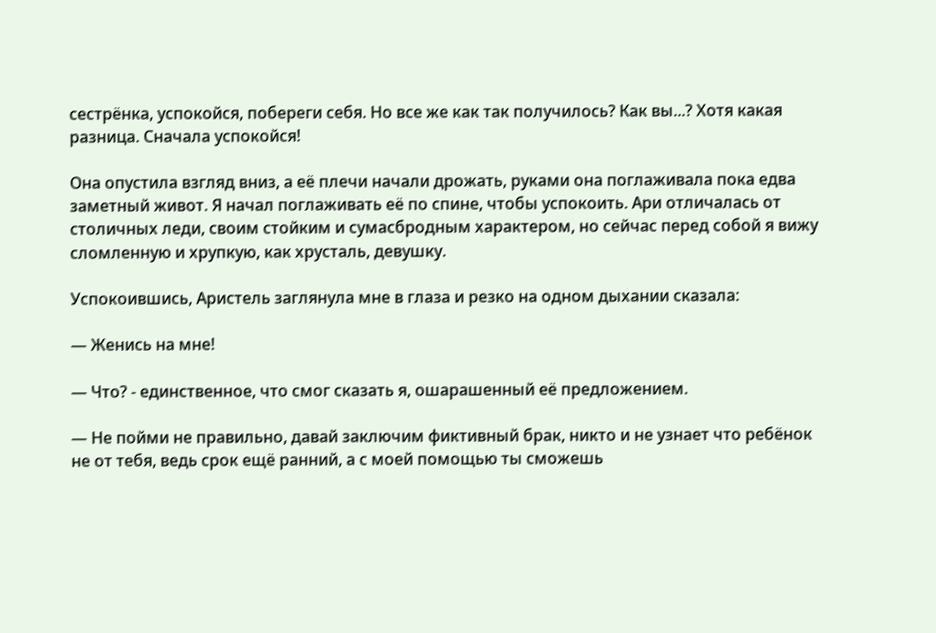сестрёнка, успокойся, побереги себя. Но все же как так получилось? Как вы...? Хотя какая разница. Сначала успокойся!

Она опустила взгляд вниз, а её плечи начали дрожать, руками она поглаживала пока едва заметный живот. Я начал поглаживать её по спине, чтобы успокоить. Ари отличалась от столичных леди, своим стойким и сумасбродным характером, но сейчас перед собой я вижу сломленную и хрупкую, как хрусталь, девушку.

Успокоившись, Аристель заглянула мне в глаза и резко на одном дыхании сказала:

— Женись на мне!

— Что? - единственное, что смог сказать я, ошарашенный её предложением.

— Не пойми не правильно, давай заключим фиктивный брак, никто и не узнает что ребёнок не от тебя, ведь срок ещё ранний, а с моей помощью ты сможешь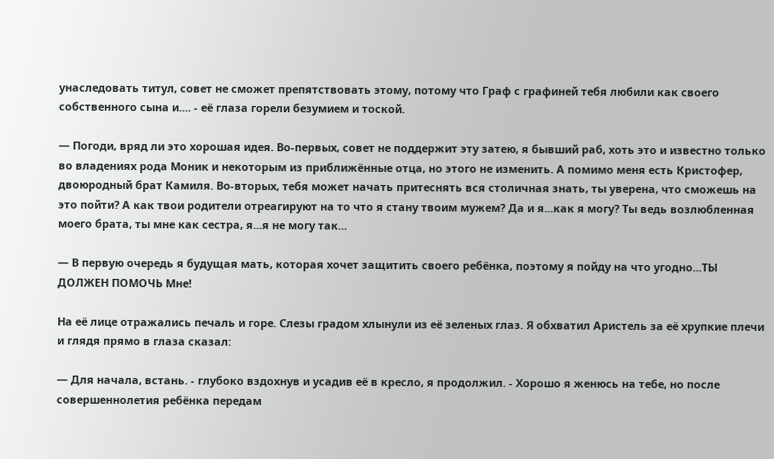унаследовать титул, совет не сможет препятствовать этому, потому что Граф с графиней тебя любили как своего собственного сына и.... - её глаза горели безумием и тоской.

— Погоди, вряд ли это хорошая идея. Во-первых, совет не поддержит эту затею, я бывший раб, хоть это и известно только во владениях рода Моник и некоторым из приближённые отца, но этого не изменить. А помимо меня есть Кристофер, двоюродный брат Камиля. Во-вторых, тебя может начать притеснять вся столичная знать, ты уверена, что сможешь на это пойти? А как твои родители отреагируют на то что я стану твоим мужем? Да и я...как я могу? Ты ведь возлюбленная моего брата, ты мне как сестра, я...я не могу так...

— В первую очередь я будущая мать, которая хочет защитить своего ребёнка, поэтому я пойду на что угодно...ТЫ ДОЛЖЕН ПОМОЧЬ Мне!

На её лице отражались печаль и горе. Слезы градом хлынули из её зеленых глаз. Я обхватил Аристель за её хрупкие плечи и глядя прямо в глаза сказал:

— Для начала, встань. - глубоко вздохнув и усадив её в кресло, я продолжил. - Хорошо я женюсь на тебе, но после совершеннолетия ребёнка передам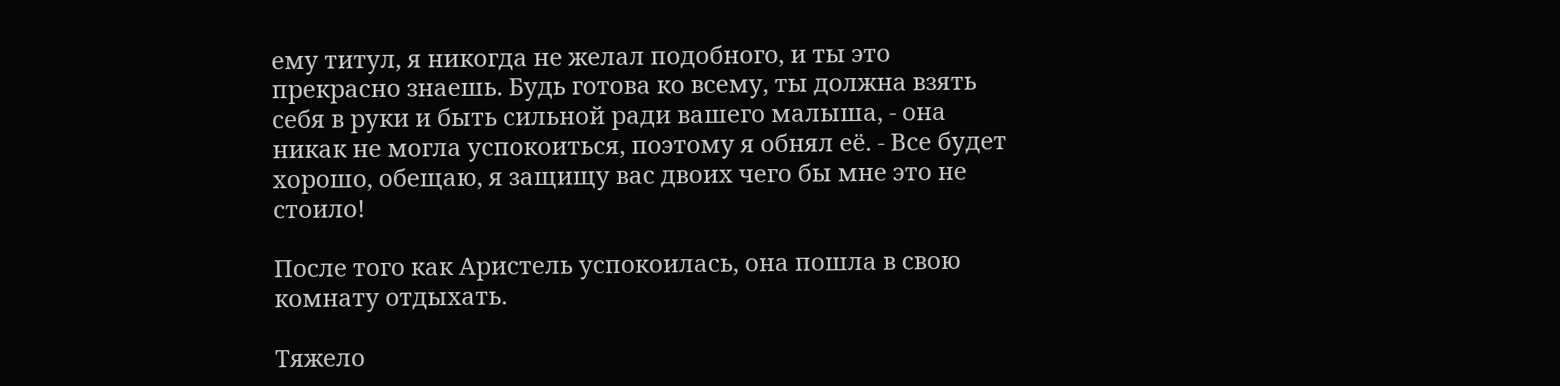ему титул, я никогда не желал подобного, и ты это прекрасно знаешь. Будь готова ко всему, ты должна взять себя в руки и быть сильной ради вашего малыша, - она никак не могла успокоиться, поэтому я обнял её. - Все будет хорошо, обещаю, я защищу вас двоих чего бы мне это не стоило!

После того как Аристель успокоилась, она пошла в свою комнату отдыхать.

Тяжело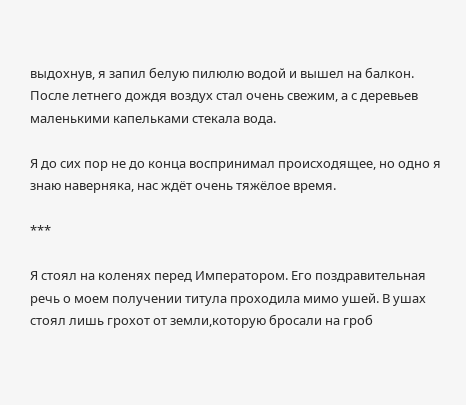выдохнув, я запил белую пилюлю водой и вышел на балкон. После летнего дождя воздух стал очень свежим, а с деревьев маленькими капельками стекала вода.

Я до сих пор не до конца воспринимал происходящее, но одно я знаю наверняка, нас ждёт очень тяжёлое время.

***

Я стоял на коленях перед Императором. Его поздравительная речь о моем получении титула проходила мимо ушей. В ушах стоял лишь грохот от земли,которую бросали на гроб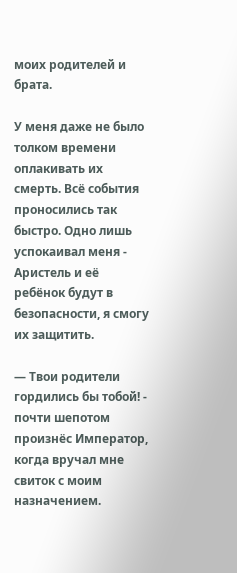моих родителей и брата.

У меня даже не было толком времени оплакивать их смерть. Всё события проносились так быстро. Одно лишь успокаивал меня - Аристель и её ребёнок будут в безопасности, я смогу их защитить.

— Твои родители гордились бы тобой! - почти шепотом произнёс Император, когда вручал мне свиток с моим назначением.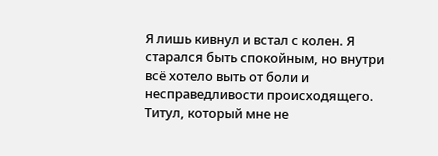Я лишь кивнул и встал с колен. Я старался быть спокойным, но внутри всё хотело выть от боли и несправедливости происходящего. Титул, который мне не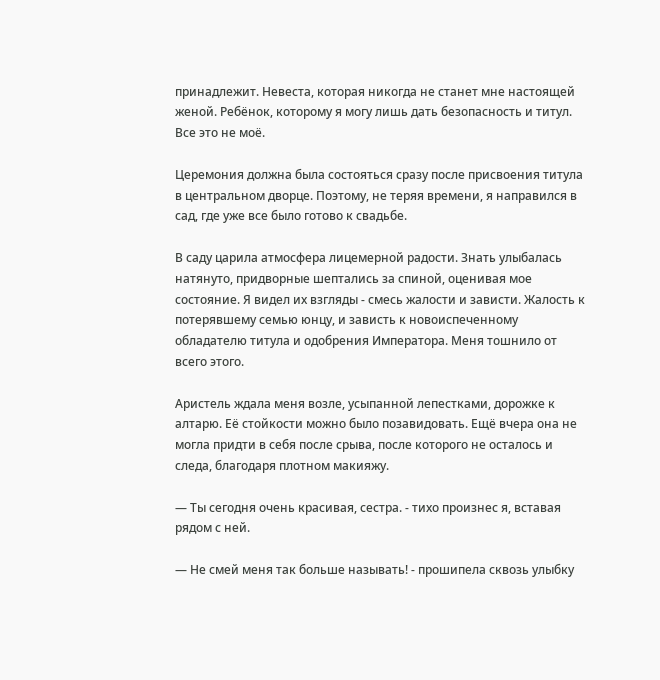принадлежит. Невеста, которая никогда не станет мне настоящей женой. Ребёнок, которому я могу лишь дать безопасность и титул. Все это не моё.

Церемония должна была состояться сразу после присвоения титула в центральном дворце. Поэтому, не теряя времени, я направился в сад, где уже все было готово к свадьбе.

В саду царила атмосфера лицемерной радости. Знать улыбалась натянуто, придворные шептались за спиной, оценивая мое состояние. Я видел их взгляды - смесь жалости и зависти. Жалость к потерявшему семью юнцу, и зависть к новоиспеченному обладателю титула и одобрения Императора. Меня тошнило от всего этого.

Аристель ждала меня возле, усыпанной лепестками, дорожке к алтарю. Её стойкости можно было позавидовать. Ещё вчера она не могла придти в себя после срыва, после которого не осталось и следа, благодаря плотном макияжу.

— Ты сегодня очень красивая, сестра. - тихо произнес я, вставая рядом с ней.

— Не смей меня так больше называть! - прошипела сквозь улыбку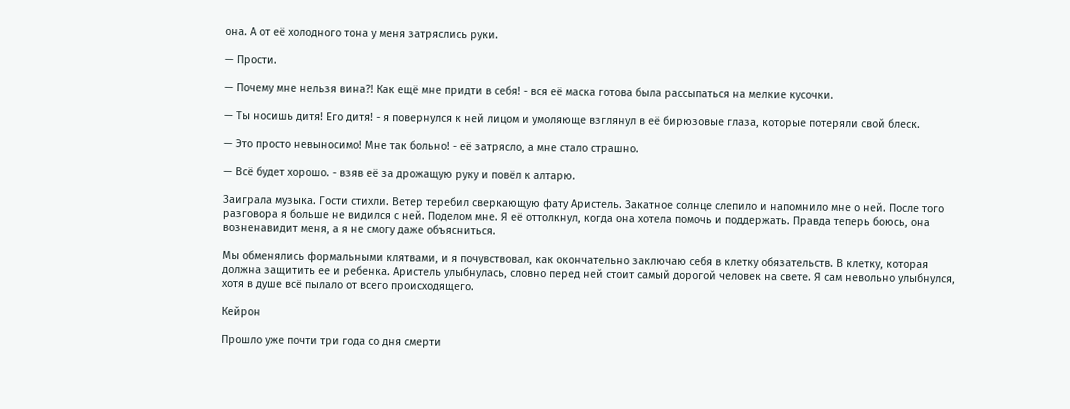она. А от её холодного тона у меня затряслись руки.

— Прости.

— Почему мне нельзя вина?! Как ещё мне придти в себя! - вся её маска готова была рассыпаться на мелкие кусочки.

— Ты носишь дитя! Его дитя! - я повернулся к ней лицом и умоляюще взглянул в её бирюзовые глаза, которые потеряли свой блеск.

— Это просто невыносимо! Мне так больно! - её затрясло, а мне стало страшно.

— Всё будет хорошо. - взяв её за дрожащую руку и повёл к алтарю.

Заиграла музыка. Гости стихли. Ветер теребил сверкающую фату Аристель. Закатное солнце слепило и напомнило мне о ней. После того разговора я больше не видился с ней. Поделом мне. Я её оттолкнул, когда она хотела помочь и поддержать. Правда теперь боюсь, она возненавидит меня, а я не смогу даже объясниться.

Мы обменялись формальными клятвами, и я почувствовал, как окончательно заключаю себя в клетку обязательств. В клетку, которая должна защитить ее и ребенка. Аристель улыбнулась, словно перед ней стоит самый дорогой человек на свете. Я сам невольно улыбнулся, хотя в душе всё пылало от всего происходящего.

Кейрон

Прошло уже почти три года со дня смерти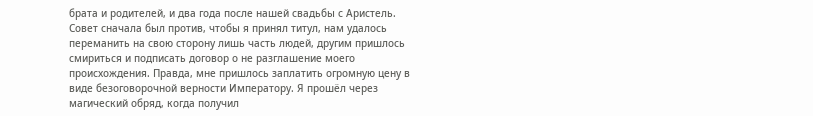брата и родителей, и два года после нашей свадьбы с Аристель. Совет сначала был против, чтобы я принял титул, нам удалось переманить на свою сторону лишь часть людей, другим пришлось смириться и подписать договор о не разглашение моего происхождения. Правда, мне пришлось заплатить огромную цену в виде безоговорочной верности Императору. Я прошёл через магический обряд, когда получил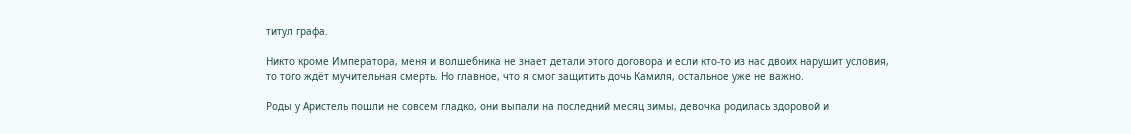титул графа.

Никто кроме Императора, меня и волшебника не знает детали этого договора и если кто-то из нас двоих нарушит условия, то того ждёт мучительная смерть. Но главное, что я смог защитить дочь Камиля, остальное уже не важно.

Роды у Аристель пошли не совсем гладко, они выпали на последний месяц зимы, девочка родилась здоровой и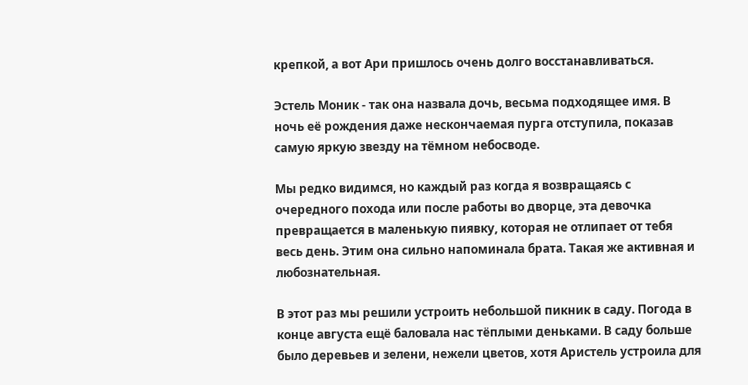крепкой, а вот Ари пришлось очень долго восстанавливаться.

Эстель Моник - так она назвала дочь, весьма подходящее имя. В ночь её рождения даже нескончаемая пурга отступила, показав самую яркую звезду на тёмном небосводе.

Мы редко видимся, но каждый раз когда я возвращаясь с очередного похода или после работы во дворце, эта девочка превращается в маленькую пиявку, которая не отлипает от тебя весь день. Этим она сильно напоминала брата. Такая же активная и любознательная.

В этот раз мы решили устроить небольшой пикник в саду. Погода в конце августа ещё баловала нас тёплыми деньками. В саду больше было деревьев и зелени, нежели цветов, хотя Аристель устроила для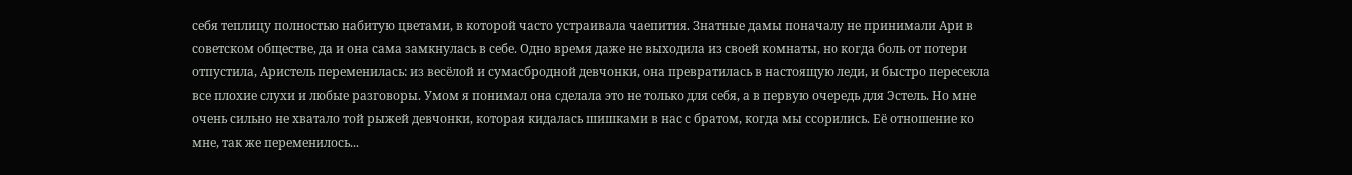себя теплицу полностью набитую цветами, в которой часто устраивала чаепития. Знатные дамы поначалу не принимали Ари в советском обществе, да и она сама замкнулась в себе. Одно время даже не выходила из своей комнаты, но когда боль от потери отпустила, Аристель переменилась: из весёлой и сумасбродной девчонки, она превратилась в настоящую леди, и быстро пересекла все плохие слухи и любые разговоры. Умом я понимал она сделала это не только для себя, а в первую очередь для Эстель. Но мне очень сильно не хватало той рыжей девчонки, которая кидалась шишками в нас с братом, когда мы ссорились. Её отношение ко мне, так же переменилось...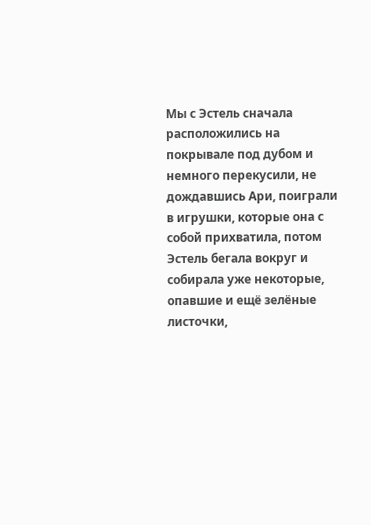Мы с Эстель сначала расположились на покрывале под дубом и немного перекусили, не дождавшись Ари, поиграли в игрушки, которые она с собой прихватила, потом Эстель бегала вокруг и собирала уже некоторые, опавшие и ещё зелёные листочки,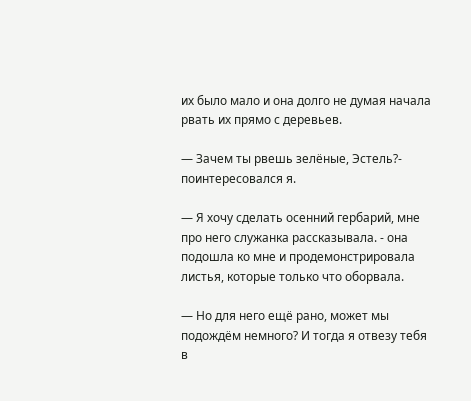их было мало и она долго не думая начала рвать их прямо с деревьев.

— Зачем ты рвешь зелёные, Эстель?- поинтересовался я.

— Я хочу сделать осенний гербарий, мне про него служанка рассказывала. - она подошла ко мне и продемонстрировала листья, которые только что оборвала.

— Но для него ещё рано, может мы подождём немного? И тогда я отвезу тебя в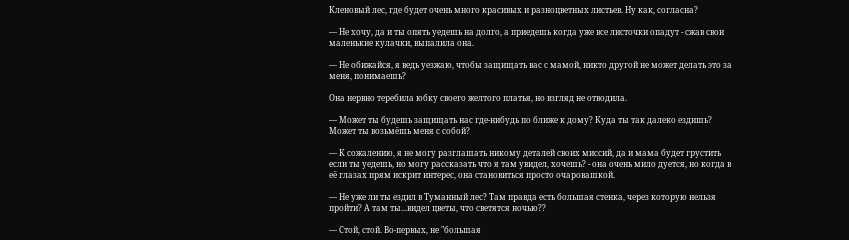Кленовый лес, где будет очень много красивых и разноцветных листьев. Ну как, согласна?

— Не хочу, да и ты опять уедешь на долго, а приедешь когда уже все листочки опадут - сжав свои маленькие кулачки, выпалила она.

— Не обижайся, я ведь уезжаю, чтобы защищать вас с мамой, никто другой не может делать это за меня, понимаешь?

Она нервно теребила юбку своего желтого платья, но взгляд не отводила.

— Может ты будешь защищать нас где-нибудь по ближе к дому? Куда ты так далеко ездишь? Может ты возьмёшь меня с собой?

— К сожалению, я не могу разглашать никому деталей своих миссий, да и мама будет грустить если ты уедешь, но могу рассказать что я там увидел, хочешь? - она очень мило дуется, но когда в её глазах прям искрит интерес, она становиться просто очаровашкой.

— Не уже ли ты ездил в Туманный лес? Там правда есть большая стенка, через которую нельзя пройти? А там ты...видел цветы, что светятся ночью??

— Стой, стой. Во-первых, не "большая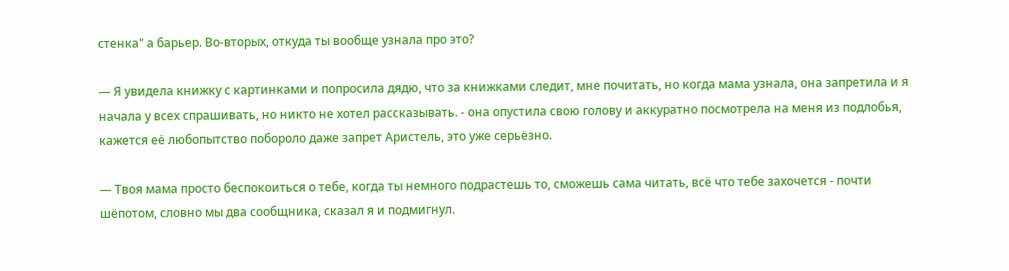стенка" а барьер. Во-вторых, откуда ты вообще узнала про это?

— Я увидела книжку с картинками и попросила дядю, что за книжками следит, мне почитать, но когда мама узнала, она запретила и я начала у всех спрашивать, но никто не хотел рассказывать. - она опустила свою голову и аккуратно посмотрела на меня из подлобья, кажется её любопытство побороло даже запрет Аристель, это уже серьёзно.

— Твоя мама просто беспокоиться о тебе, когда ты немного подрастешь то, сможешь сама читать, всё что тебе захочется - почти шёпотом, словно мы два сообщника, сказал я и подмигнул.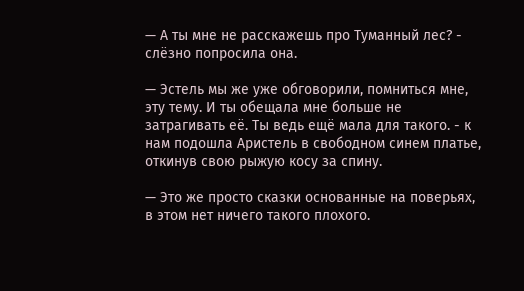— А ты мне не расскажешь про Туманный лес? - слёзно попросила она.

— Эстель мы же уже обговорили, помниться мне, эту тему. И ты обещала мне больше не затрагивать её. Ты ведь ещё мала для такого. - к нам подошла Аристель в свободном синем платье, откинув свою рыжую косу за спину.

— Это же просто сказки основанные на поверьях, в этом нет ничего такого плохого.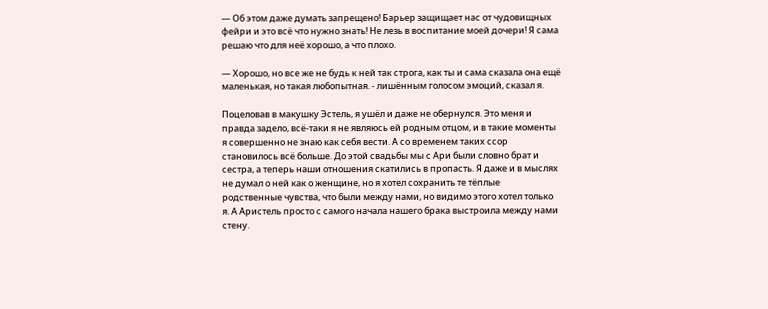— Об этом даже думать запрещено! Барьер защищает нас от чудовищных фейри и это всё что нужно знать! Не лезь в воспитание моей дочери! Я сама решаю что для неё хорошо, а что плохо.

— Хорошо, но все же не будь к ней так строга, как ты и сама сказала она ещё маленькая, но такая любопытная. - лишённым голосом эмоций, сказал я.

Поцеловав в макушку Эстель, я ушёл и даже не обернулся. Это меня и правда задело, всё-таки я не являюсь ей родным отцом, и в такие моменты я совершенно не знаю как себя вести. А со временем таких ссор становилось всё больше. До этой свадьбы мы с Ари были словно брат и сестра, а теперь наши отношения скатились в пропасть. Я даже и в мыслях не думал о ней как о женщине, но я хотел сохранить те тёплые родственные чувства, что были между нами, но видимо этого хотел только я. А Аристель просто с самого начала нашего брака выстроила между нами стену.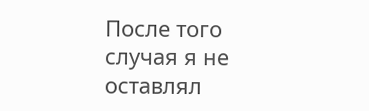После того случая я не оставлял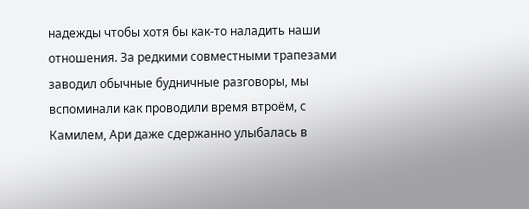надежды чтобы хотя бы как-то наладить наши отношения. За редкими совместными трапезами заводил обычные будничные разговоры, мы вспоминали как проводили время втроём, с Камилем, Ари даже сдержанно улыбалась в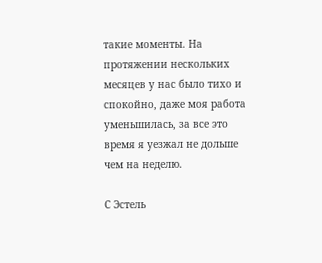такие моменты. На протяжении нескольких месяцев у нас было тихо и спокойно, даже моя работа уменьшилась, за все это время я уезжал не дольше чем на неделю.

С Эстель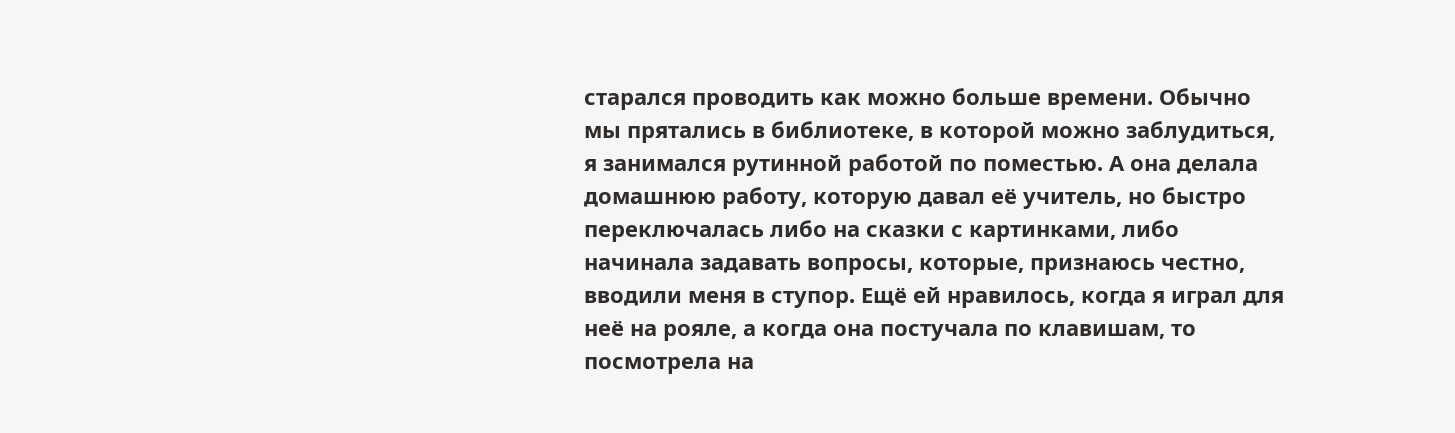старался проводить как можно больше времени. Обычно мы прятались в библиотеке, в которой можно заблудиться, я занимался рутинной работой по поместью. А она делала домашнюю работу, которую давал её учитель, но быстро переключалась либо на сказки с картинками, либо начинала задавать вопросы, которые, признаюсь честно, вводили меня в ступор. Ещё ей нравилось, когда я играл для неё на рояле, а когда она постучала по клавишам, то посмотрела на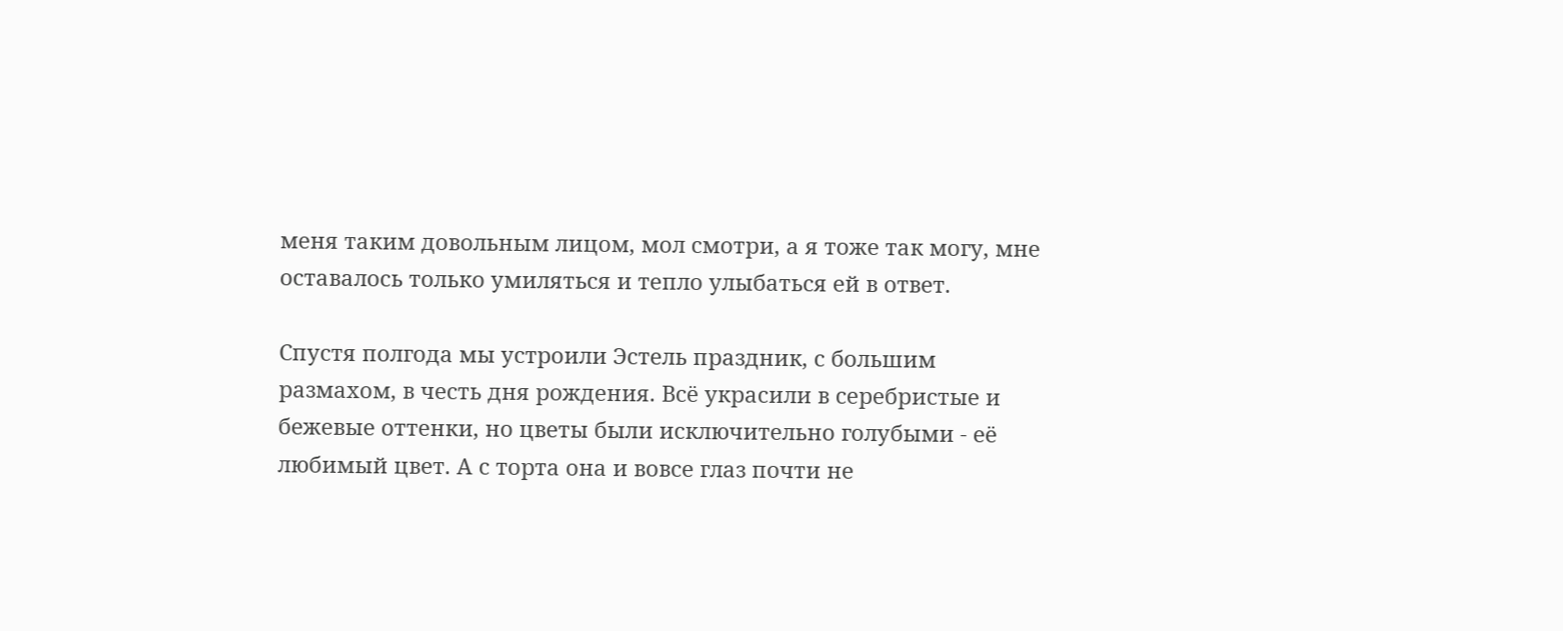меня таким довольным лицом, мол смотри, а я тоже так могу, мне оставалось только умиляться и тепло улыбаться ей в ответ.

Спустя полгода мы устроили Эстель праздник, с большим размахом, в честь дня рождения. Всё украсили в серебристые и бежевые оттенки, но цветы были исключительно голубыми - её любимый цвет. А с торта она и вовсе глаз почти не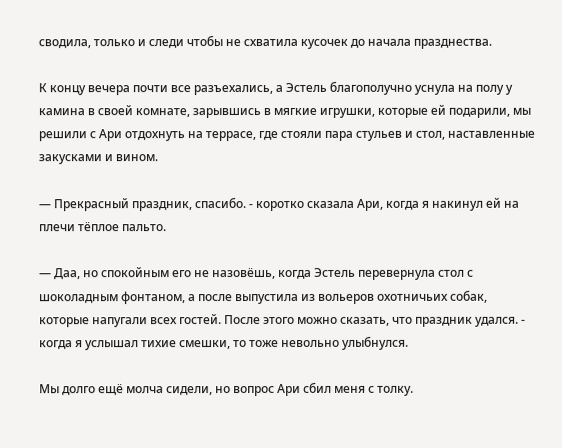сводила, только и следи чтобы не схватила кусочек до начала празднества.

К концу вечера почти все разъехались, а Эстель благополучно уснула на полу у камина в своей комнате, зарывшись в мягкие игрушки, которые ей подарили, мы решили с Ари отдохнуть на террасе, где стояли пара стульев и стол, наставленные закусками и вином.

— Прекрасный праздник, спасибо. - коротко сказала Ари, когда я накинул ей на плечи тёплое пальто.

— Даа, но спокойным его не назовёшь, когда Эстель перевернула стол с шоколадным фонтаном, а после выпустила из вольеров охотничьих собак, которые напугали всех гостей. После этого можно сказать, что праздник удался. - когда я услышал тихие смешки, то тоже невольно улыбнулся.

Мы долго ещё молча сидели, но вопрос Ари сбил меня с толку.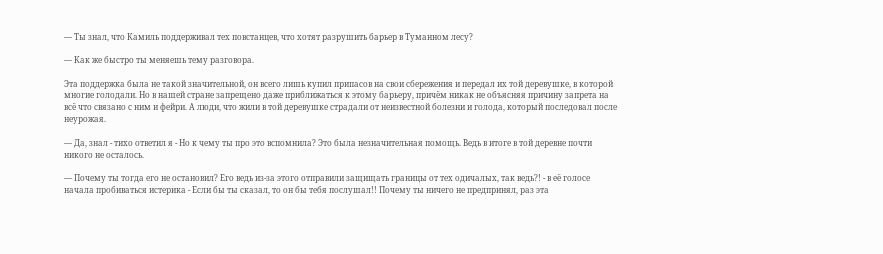— Ты знал, что Камиль поддерживал тех повстанцев, что хотят разрушить барьер в Туманном лесу?

— Как же быстро ты меняешь тему разговора.

Эта поддержка была не такой значительной, он всего лишь купил припасов на свои сбережения и передал их той деревушке, в которой многие голодали. Но в нашей стране запрещено даже приближаться к этому барьеру, причём никак не объясняя причину запрета на всё что связано с ним и фейри. А люди, что жили в той деревушке страдали от неизвестной болезни и голода, который последовал после неурожая.

— Да, знал - тихо ответил я - Но к чему ты про это вспомнила? Это была незначительная помощь. Ведь в итоге в той деревне почти никого не осталось.

— Почему ты тогда его не остановил? Его ведь из-за этого отправили защищать границы от тех одичалых, так ведь?! - в её голосе начала пробиваться истерика - Если бы ты сказал, то он бы тебя послушал!! Почему ты ничего не предпринял, раз эта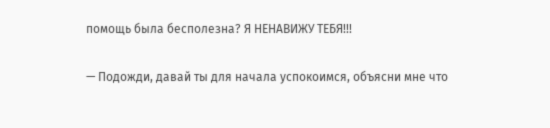помощь была бесполезна? Я НЕНАВИЖУ ТЕБЯ!!!

— Подожди, давай ты для начала успокоимся, объясни мне что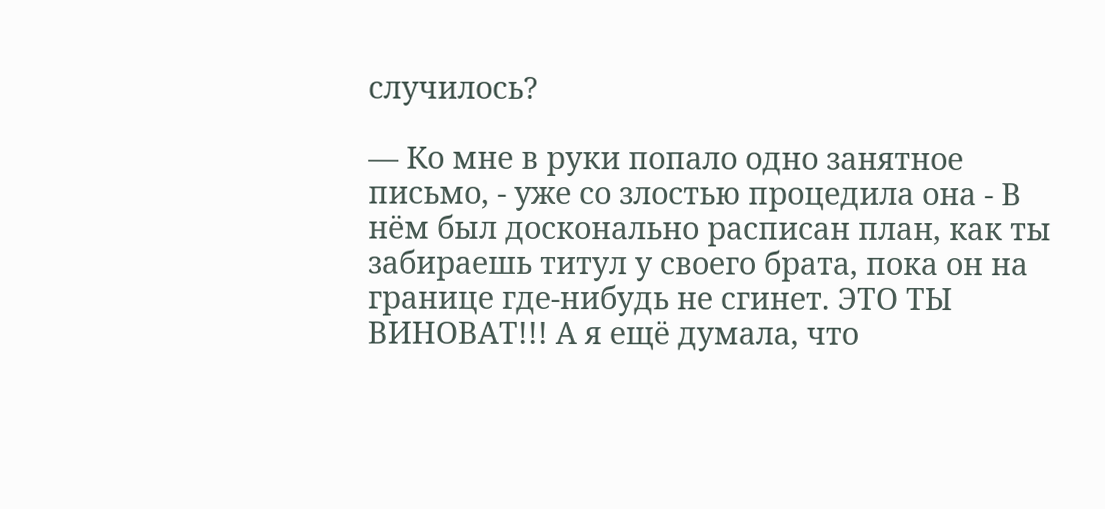случилось?

— Ко мне в руки попало одно занятное письмо, - уже со злостью процедила она - В нём был досконально расписан план, как ты забираешь титул у своего брата, пока он на границе где-нибудь не сгинет. ЭТО ТЫ ВИНОВАТ!!! А я ещё думала, что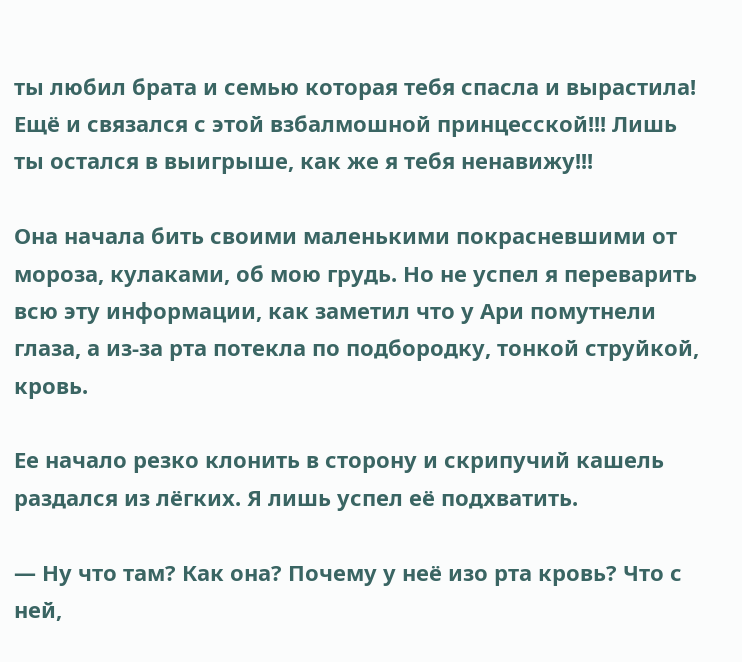ты любил брата и семью которая тебя спасла и вырастила! Ещё и связался с этой взбалмошной принцесской!!! Лишь ты остался в выигрыше, как же я тебя ненавижу!!!

Она начала бить своими маленькими покрасневшими от мороза, кулаками, об мою грудь. Но не успел я переварить всю эту информации, как заметил что у Ари помутнели глаза, а из-за рта потекла по подбородку, тонкой струйкой, кровь.

Ее начало резко клонить в сторону и скрипучий кашель раздался из лёгких. Я лишь успел её подхватить.

— Ну что там? Как она? Почему у неё изо рта кровь? Что с ней,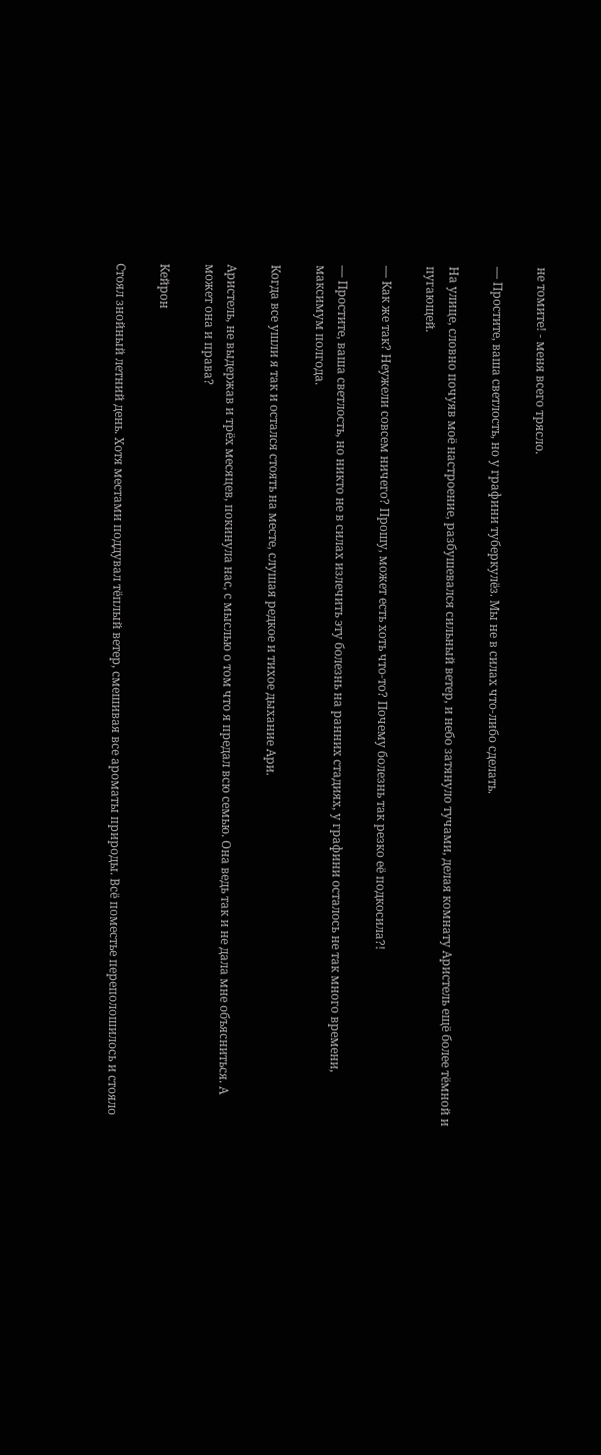не томите! - меня всего трясло.

— Простите, ваша светлость, но у графини туберкулёз. Мы не в силах что-либо сделать.

На улице, словно почуяв моё настроение, разбушевался сильный ветер, и небо затянуло тучами, делая комнату Аристель ещё более тёмной и пугающей.

— Как же так? Неужели совсем ничего? Прошу, может есть хоть что-то? Почему болезнь так резко её подкосила?!

— Простите, ваша светлость, но никто не в силах излечить эту болезнь на ранних стадиях, у графини осталось не так много времени, максимум полгода.

Когда все ушли я так и остался стоять на месте, слушая редкое и тихое дыхание Ари.

Аристель, не выдержав и трёх месяцев, покинула нас, с мыслью о том что я предал всю семью. Она ведь так и не дала мне объясниться. А может она и права?

Кейрон

Стоял знойный летний день. Хотя местами поддувал тёплый ветер, смешивая все ароматы природы. Всё поместье переполошилось и стояло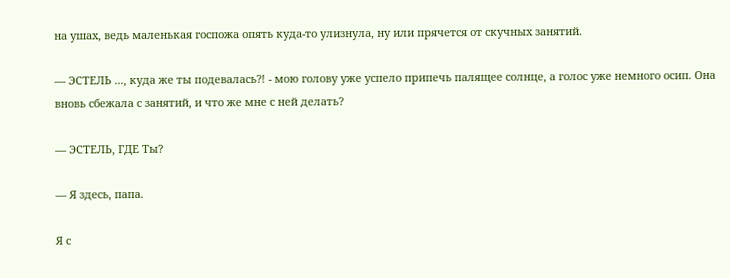на ушах, ведь маленькая госпожа опять куда-то улизнула, ну или прячется от скучных занятий.

— ЭСТЕЛЬ ..., куда же ты подевалась?! - мою голову уже успело припечь палящее солнце, а голос уже немного осип. Она вновь сбежала с занятий, и что же мне с ней делать?

— ЭСТЕЛЬ, ГДЕ Ты?

— Я здесь, папа.

Я с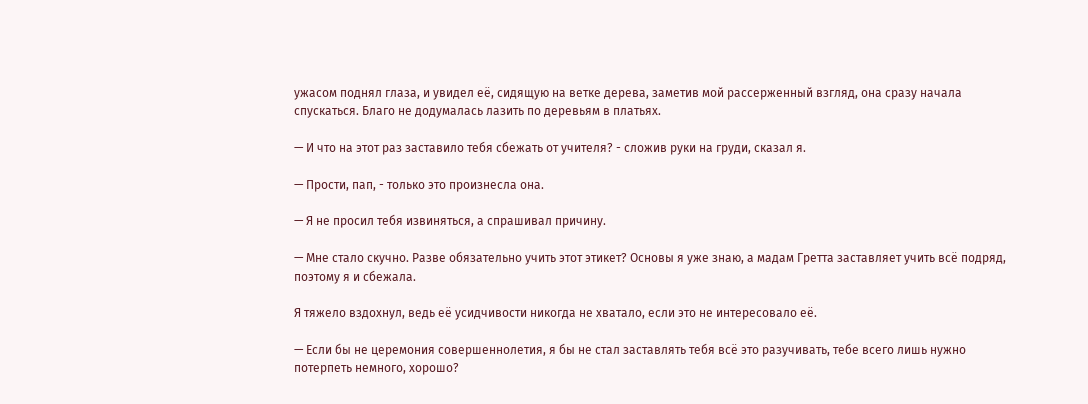ужасом поднял глаза, и увидел её, сидящую на ветке дерева, заметив мой рассерженный взгляд, она сразу начала спускаться. Благо не додумалась лазить по деревьям в платьях.

— И что на этот раз заставило тебя сбежать от учителя? - сложив руки на груди, сказал я.

— Прости, пап, - только это произнесла она.

— Я не просил тебя извиняться, а спрашивал причину.

— Мне стало скучно. Разве обязательно учить этот этикет? Основы я уже знаю, а мадам Гретта заставляет учить всё подряд, поэтому я и сбежала.

Я тяжело вздохнул, ведь её усидчивости никогда не хватало, если это не интересовало её.

— Если бы не церемония совершеннолетия, я бы не стал заставлять тебя всё это разучивать, тебе всего лишь нужно потерпеть немного, хорошо?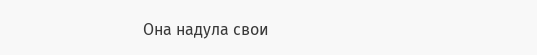Она надула свои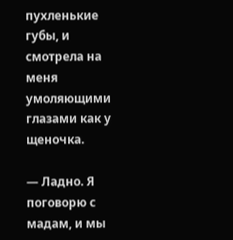пухленькие губы, и смотрела на меня умоляющими глазами как у щеночка.

— Ладно. Я поговорю с мадам, и мы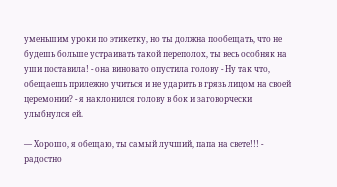уменьшим уроки по этикетку, но ты должна пообещать, что не будешь больше устраивать такой переполох, ты весь особняк на уши поставила! - она виновато опустила голову - Ну так что, обещаешь прилежно учиться и не ударить в грязь лицом на своей церемонии? - я наклонился голову в бок и заговорчески улыбнулся ей.

— Хорошо, я обещаю, ты самый лучший, папа на свете!!! - радостно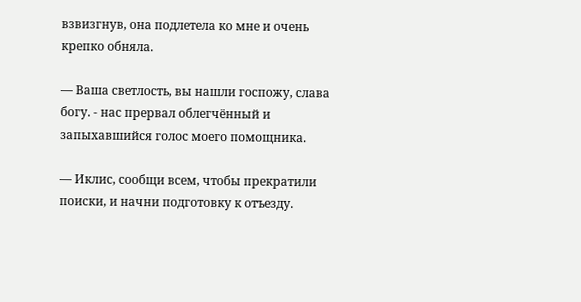взвизгнув, она подлетела ко мне и очень крепко обняла.

— Ваша светлость, вы нашли госпожу, слава богу. - нас прервал облегчённый и запыхавшийся голос моего помощника.

— Иклис, сообщи всем, чтобы прекратили поиски, и начни подготовку к отъезду.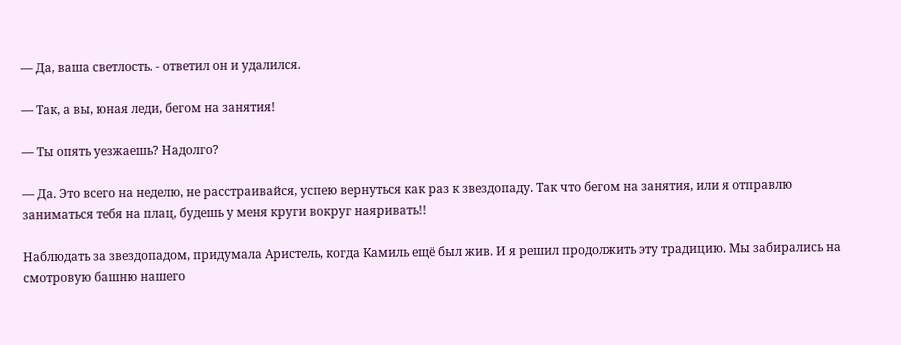— Да, ваша светлость. - ответил он и удалился.

— Так, а вы, юная леди, бегом на занятия!

— Ты опять уезжаешь? Надолго?

— Да. Это всего на неделю, не расстраивайся, успею вернуться как раз к звездопаду. Так что бегом на занятия, или я отправлю заниматься тебя на плац, будешь у меня круги вокруг наяривать!!

Наблюдать за звездопадом, придумала Аристель, когда Камиль ещё был жив. И я решил продолжить эту традицию. Мы забирались на смотровую башню нашего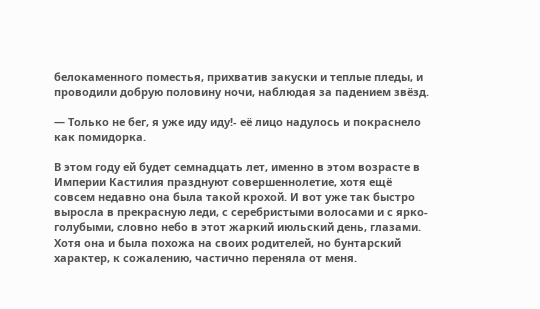белокаменного поместья, прихватив закуски и теплые пледы, и проводили добрую половину ночи, наблюдая за падением звёзд.

— Только не бег, я уже иду иду!- её лицо надулось и покраснело как помидорка.

В этом году ей будет семнадцать лет, именно в этом возрасте в Империи Кастилия празднуют совершеннолетие, хотя ещё совсем недавно она была такой крохой. И вот уже так быстро выросла в прекрасную леди, с серебристыми волосами и с ярко-голубыми, словно небо в этот жаркий июльский день, глазами. Хотя она и была похожа на своих родителей, но бунтарский характер, к сожалению, частично переняла от меня.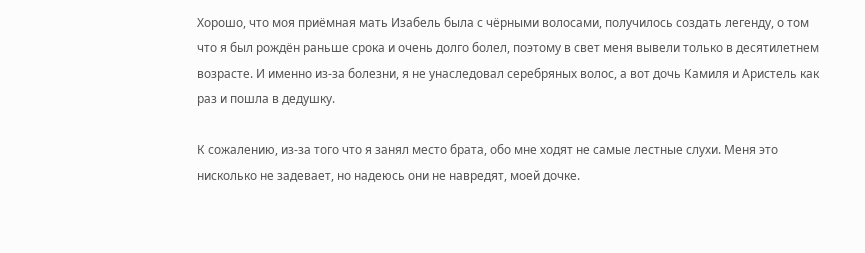Хорошо, что моя приёмная мать Изабель была с чёрными волосами, получилось создать легенду, о том что я был рождён раньше срока и очень долго болел, поэтому в свет меня вывели только в десятилетнем возрасте. И именно из-за болезни, я не унаследовал серебряных волос, а вот дочь Камиля и Аристель как раз и пошла в дедушку.

К сожалению, из-за того что я занял место брата, обо мне ходят не самые лестные слухи. Меня это нисколько не задевает, но надеюсь они не навредят, моей дочке.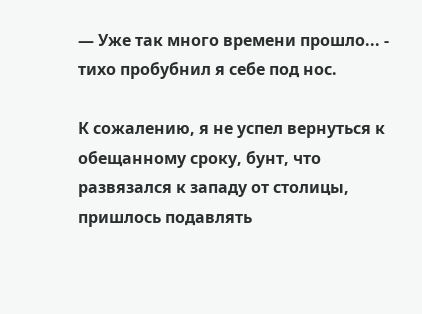— Уже так много времени прошло... - тихо пробубнил я себе под нос.

К сожалению, я не успел вернуться к обещанному сроку, бунт, что развязался к западу от столицы, пришлось подавлять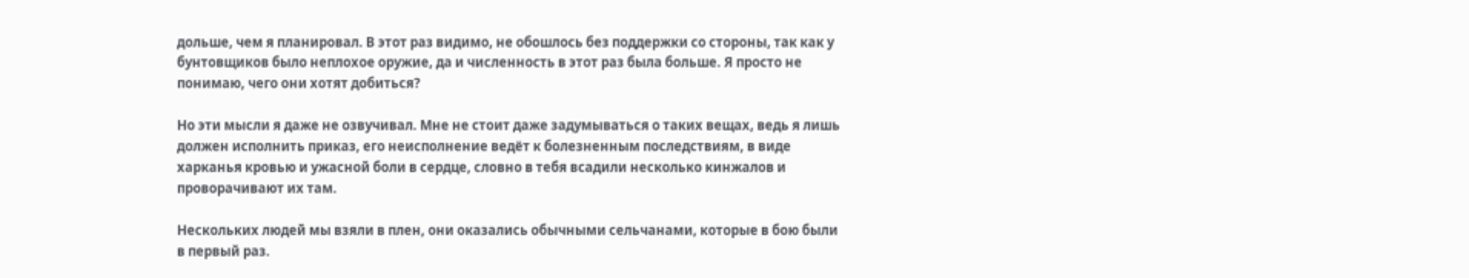дольше, чем я планировал. В этот раз видимо, не обошлось без поддержки со стороны, так как у бунтовщиков было неплохое оружие, да и численность в этот раз была больше. Я просто не понимаю, чего они хотят добиться?

Но эти мысли я даже не озвучивал. Мне не стоит даже задумываться о таких вещах, ведь я лишь должен исполнить приказ, его неисполнение ведёт к болезненным последствиям, в виде харканья кровью и ужасной боли в сердце, словно в тебя всадили несколько кинжалов и проворачивают их там.

Нескольких людей мы взяли в плен, они оказались обычными сельчанами, которые в бою были в первый раз.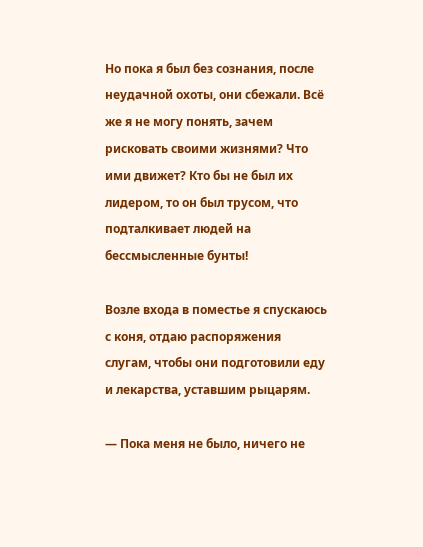Но пока я был без сознания, после неудачной охоты, они сбежали. Всё же я не могу понять, зачем рисковать своими жизнями? Что ими движет? Кто бы не был их лидером, то он был трусом, что подталкивает людей на бессмысленные бунты!

Возле входа в поместье я спускаюсь с коня, отдаю распоряжения слугам, чтобы они подготовили еду и лекарства, уставшим рыцарям.

— Пока меня не было, ничего не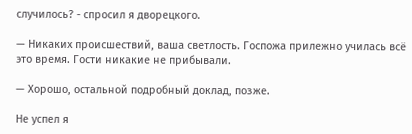случилось? - спросил я дворецкого.

— Никаких происшествий, ваша светлость. Госпожа прилежно училась всё это время. Гости никакие не прибывали.

— Хорошо, остальной подробный доклад, позже.

Не успел я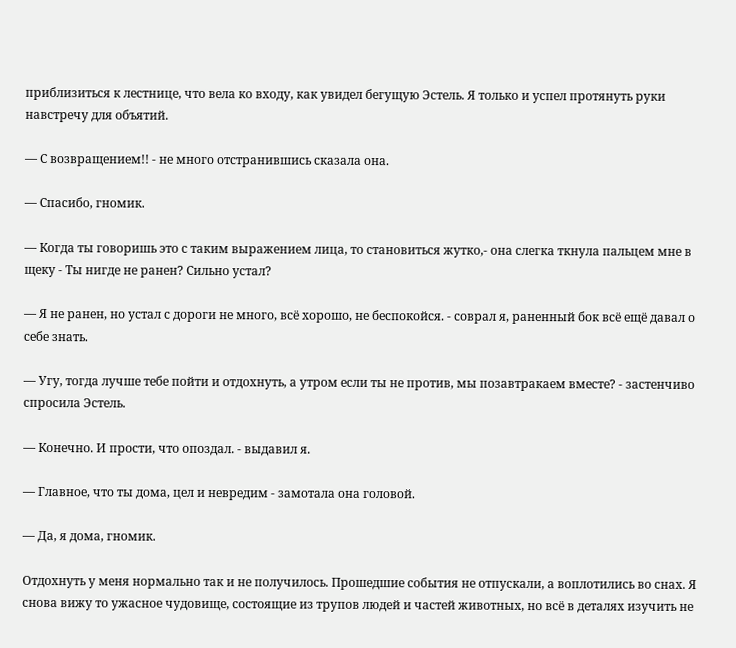приблизиться к лестнице, что вела ко входу, как увидел бегущую Эстель. Я только и успел протянуть руки навстречу для объятий.

— С возвращением!! - не много отстранившись сказала она.

— Спасибо, гномик.

— Когда ты говоришь это с таким выражением лица, то становиться жутко,- она слегка ткнула пальцем мне в щеку - Ты нигде не ранен? Сильно устал?

— Я не ранен, но устал с дороги не много, всё хорошо, не беспокойся. - соврал я, раненный бок всё ещё давал о себе знать.

— Угу, тогда лучше тебе пойти и отдохнуть, а утром если ты не против, мы позавтракаем вместе? - застенчиво спросила Эстель.

— Конечно. И прости, что опоздал. - выдавил я.

— Главное, что ты дома, цел и невредим - замотала она головой.

— Да, я дома, гномик.

Отдохнуть у меня нормально так и не получилось. Прошедшие события не отпускали, а воплотились во снах. Я снова вижу то ужасное чудовище, состоящие из трупов людей и частей животных, но всё в деталях изучить не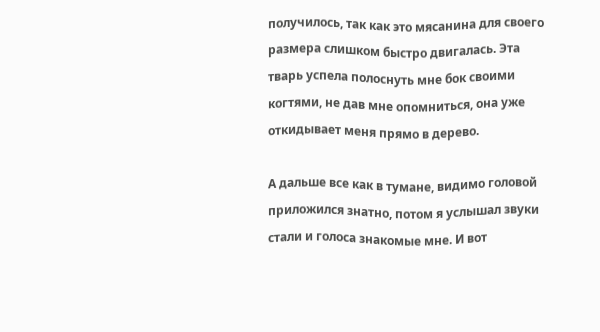получилось, так как это мясанина для своего размера слишком быстро двигалась. Эта тварь успела полоснуть мне бок своими когтями, не дав мне опомниться, она уже откидывает меня прямо в дерево.

А дальше все как в тумане, видимо головой приложился знатно, потом я услышал звуки стали и голоса знакомые мне. И вот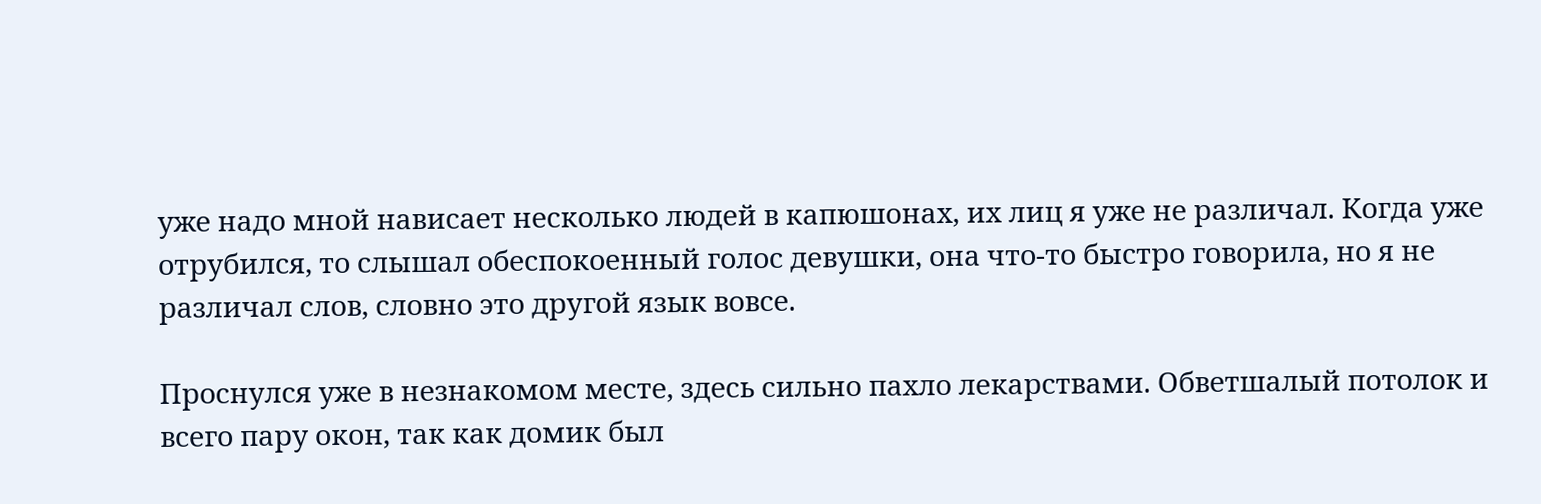уже надо мной нависает несколько людей в капюшонах, их лиц я уже не различал. Когда уже отрубился, то слышал обеспокоенный голос девушки, она что-то быстро говорила, но я не различал слов, словно это другой язык вовсе.

Проснулся уже в незнакомом месте, здесь сильно пахло лекарствами. Обветшалый потолок и всего пару окон, так как домик был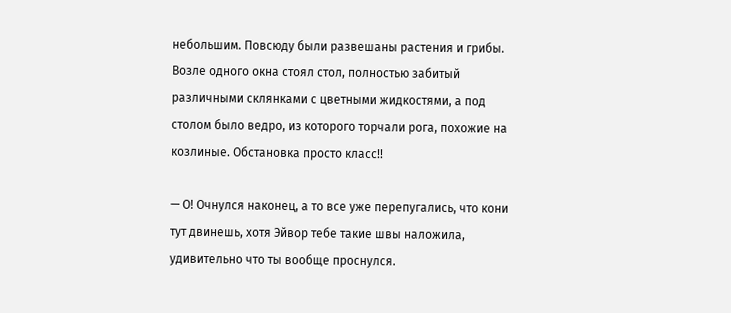небольшим. Повсюду были развешаны растения и грибы. Возле одного окна стоял стол, полностью забитый различными склянками с цветными жидкостями, а под столом было ведро, из которого торчали рога, похожие на козлиные. Обстановка просто класс!!

— О! Очнулся наконец, а то все уже перепугались, что кони тут двинешь, хотя Эйвор тебе такие швы наложила, удивительно что ты вообще проснулся.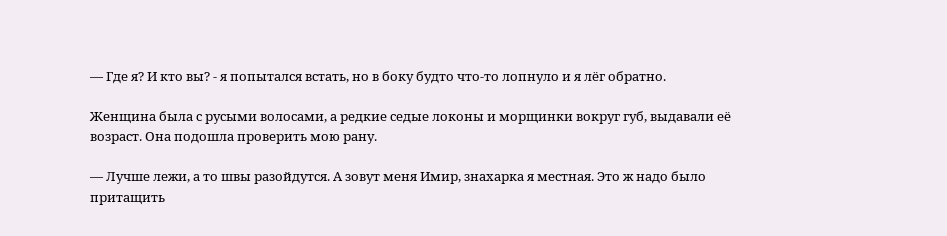— Где я? И кто вы? - я попытался встать, но в боку будто что-то лопнуло и я лёг обратно.

Женщина была с русыми волосами, а редкие седые локоны и морщинки вокруг губ, выдавали её возраст. Она подошла проверить мою рану.

— Лучше лежи, а то швы разойдутся. А зовут меня Имир, знахарка я местная. Это ж надо было притащить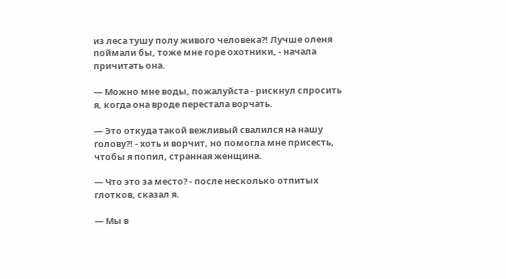из леса тушу полу живого человека?! Лучше оленя поймали бы, тоже мне горе охотники, - начала причитать она.

— Можно мне воды, пожалуйста - рискнул спросить я, когда она вроде перестала ворчать.

— Это откуда такой вежливый свалился на нашу голову?! - хоть и ворчит, но помогла мне присесть, чтобы я попил, странная женщина.

— Что это за место? - после несколько отпитых глотков, сказал я.

— Мы в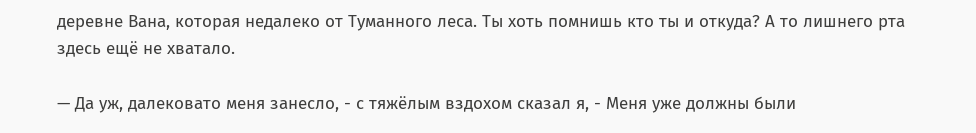деревне Вана, которая недалеко от Туманного леса. Ты хоть помнишь кто ты и откуда? А то лишнего рта здесь ещё не хватало.

— Да уж, далековато меня занесло, - с тяжёлым вздохом сказал я, - Меня уже должны были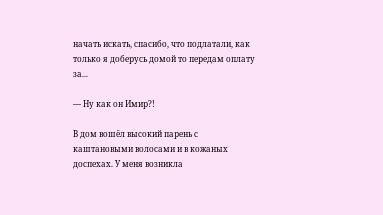начать искать, спасибо, что подлатали, как только я доберусь домой то передам оплату за...

— Ну как он Имир?!

В дом вошёл высокий парень с каштановыми волосами и в кожаных доспехах. У меня возникла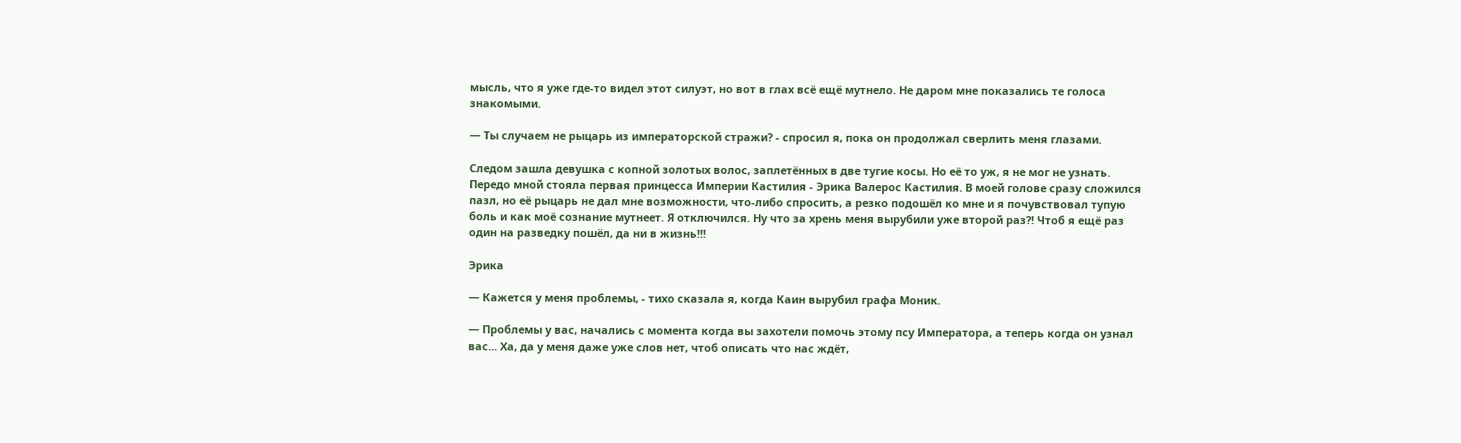мысль, что я уже где-то видел этот силуэт, но вот в глах всё ещё мутнело. Не даром мне показались те голоса знакомыми.

— Ты случаем не рыцарь из императорской стражи? - спросил я, пока он продолжал сверлить меня глазами.

Следом зашла девушка с копной золотых волос, заплетённых в две тугие косы. Но её то уж, я не мог не узнать. Передо мной стояла первая принцесса Империи Кастилия - Эрика Валерос Кастилия. В моей голове сразу сложился пазл, но её рыцарь не дал мне возможности, что-либо спросить, а резко подошёл ко мне и я почувствовал тупую боль и как моё сознание мутнеет. Я отключился. Ну что за хрень меня вырубили уже второй раз?! Чтоб я ещё раз один на разведку пошёл, да ни в жизнь!!!

Эрика

— Кажется у меня проблемы, - тихо сказала я, когда Каин вырубил графа Моник.

— Проблемы у вас, начались с момента когда вы захотели помочь этому псу Императора, а теперь когда он узнал вас... Ха, да у меня даже уже слов нет, чтоб описать что нас ждёт,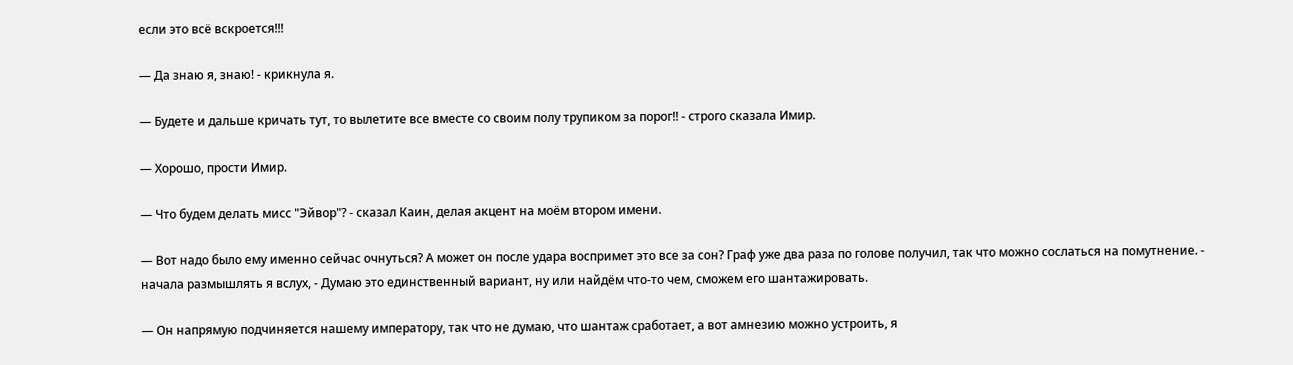если это всё вскроется!!!

— Да знаю я, знаю! - крикнула я.

— Будете и дальше кричать тут, то вылетите все вместе со своим полу трупиком за порог!! - строго сказала Имир.

— Хорошо, прости Имир.

— Что будем делать мисс "Эйвор"? - сказал Каин, делая акцент на моём втором имени.

— Вот надо было ему именно сейчас очнуться? А может он после удара воспримет это все за сон? Граф уже два раза по голове получил, так что можно сослаться на помутнение. - начала размышлять я вслух, - Думаю это единственный вариант, ну или найдём что-то чем, сможем его шантажировать.

— Он напрямую подчиняется нашему императору, так что не думаю, что шантаж сработает, а вот амнезию можно устроить, я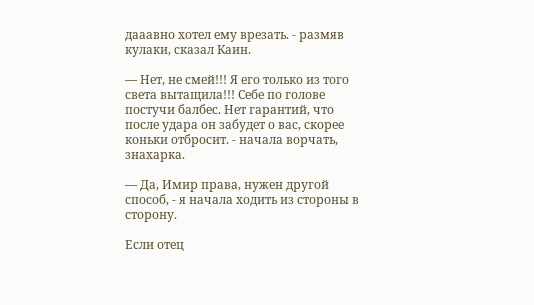дааавно хотел ему врезать. - размяв кулаки, сказал Каин.

— Нет, не смей!!! Я его только из того света вытащила!!! Себе по голове постучи балбес. Нет гарантий, что после удара он забудет о вас, скорее коньки отбросит. - начала ворчать, знахарка.

— Да, Имир права, нужен другой способ, - я начала ходить из стороны в сторону.

Если отец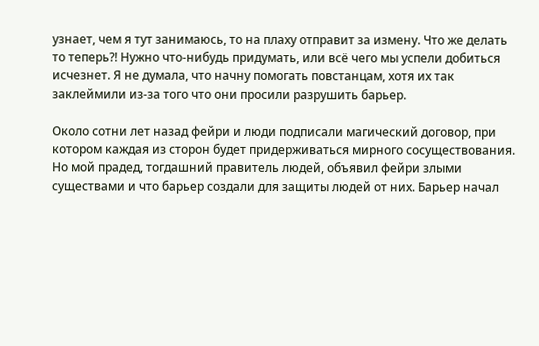узнает, чем я тут занимаюсь, то на плаху отправит за измену. Что же делать то теперь?! Нужно что-нибудь придумать, или всё чего мы успели добиться исчезнет. Я не думала, что начну помогать повстанцам, хотя их так заклеймили из-за того что они просили разрушить барьер.

Около сотни лет назад фейри и люди подписали магический договор, при котором каждая из сторон будет придерживаться мирного сосуществования. Но мой прадед, тогдашний правитель людей, объявил фейри злыми существами и что барьер создали для защиты людей от них. Барьер начал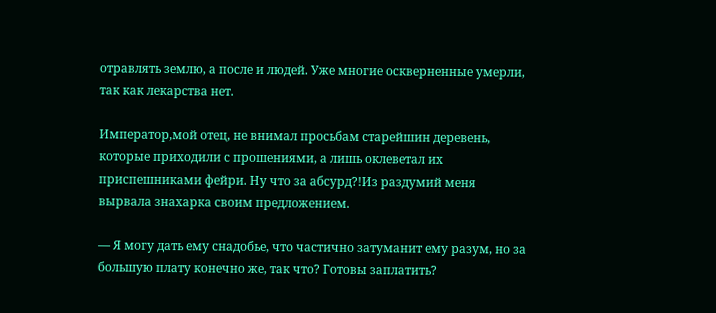отравлять землю, а после и людей. Уже многие оскверненные умерли, так как лекарства нет.

Император,мой отец, не внимал просьбам старейшин деревень, которые приходили с прошениями, а лишь оклеветал их приспешниками фейри. Ну что за абсурд?!Из раздумий меня вырвала знахарка своим предложением.

— Я могу дать ему снадобье, что частично затуманит ему разум, но за большую плату конечно же, так что? Готовы заплатить?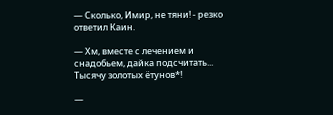— Сколько, Имир, не тяни! - резко ответил Каин.

— Хм, вместе с лечением и снадобьем, дайка подсчитать... Тысячу золотых ётунов*!

—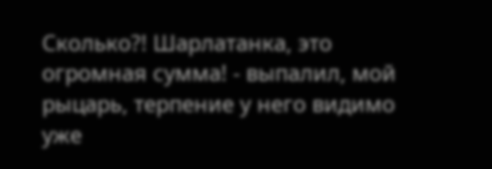Сколько?! Шарлатанка, это огромная сумма! - выпалил, мой рыцарь, терпение у него видимо уже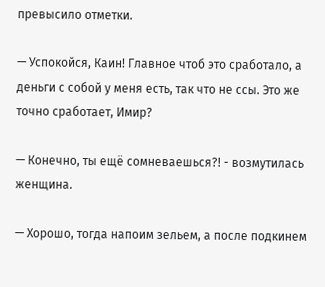превысило отметки.

— Успокойся, Каин! Главное чтоб это сработало, а деньги с собой у меня есть, так что не ссы. Это же точно сработает, Имир?

— Конечно, ты ещё сомневаешься?! - возмутилась женщина.

— Хорошо, тогда напоим зельем, а после подкинем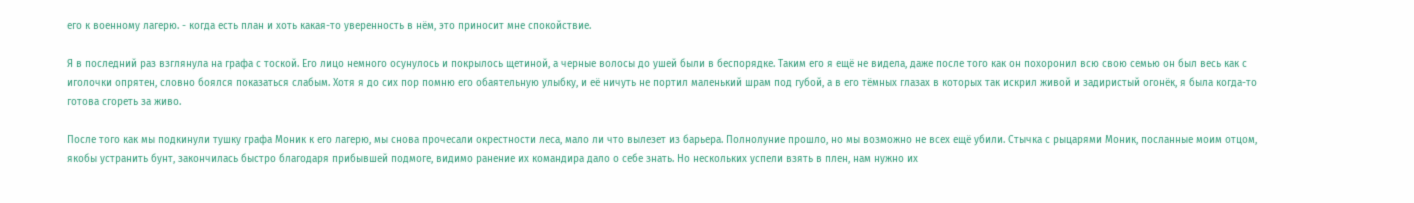его к военному лагерю. - когда есть план и хоть какая-то уверенность в нём, это приносит мне спокойствие.

Я в последний раз взглянула на графа с тоской. Его лицо немного осунулось и покрылось щетиной, а черные волосы до ушей были в беспорядке. Таким его я ещё не видела, даже после того как он похоронил всю свою семью он был весь как с иголочки опрятен, словно боялся показаться слабым. Хотя я до сих пор помню его обаятельную улыбку, и её ничуть не портил маленький шрам под губой, а в его тёмных глазах в которых так искрил живой и задиристый огонёк, я была когда-то готова сгореть за живо.

После того как мы подкинули тушку графа Моник к его лагерю, мы снова прочесали окрестности леса, мало ли что вылезет из барьера. Полнолуние прошло, но мы возможно не всех ещё убили. Стычка с рыцарями Моник, посланные моим отцом, якобы устранить бунт, закончилась быстро благодаря прибывшей подмоге, видимо ранение их командира дало о себе знать. Но нескольких успели взять в плен, нам нужно их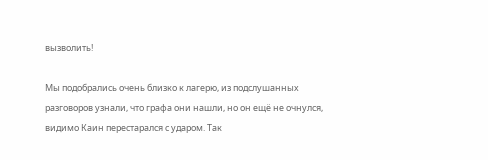вызволить!

Мы подобрались очень близко к лагерю, из подслушанных разговоров узнали, что графа они нашли, но он ещё не очнулся, видимо Каин перестарался с ударом. Так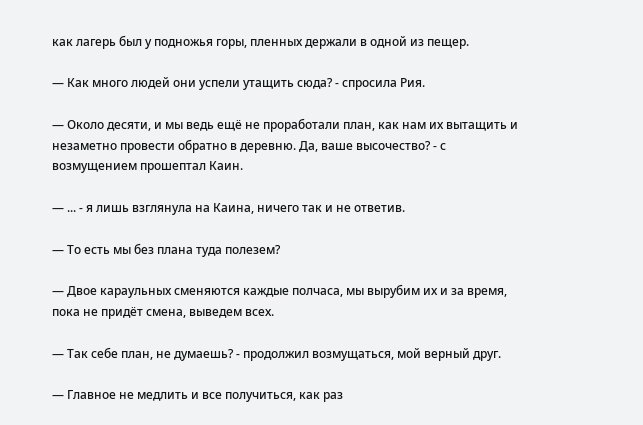как лагерь был у подножья горы, пленных держали в одной из пещер.

— Как много людей они успели утащить сюда? - спросила Рия.

— Около десяти, и мы ведь ещё не проработали план, как нам их вытащить и незаметно провести обратно в деревню. Да, ваше высочество? - с возмущением прошептал Каин.

— ... - я лишь взглянула на Каина, ничего так и не ответив.

— То есть мы без плана туда полезем?

— Двое караульных сменяются каждые полчаса, мы вырубим их и за время, пока не придёт смена, выведем всех.

— Так себе план, не думаешь? - продолжил возмущаться, мой верный друг.

— Главное не медлить и все получиться, как раз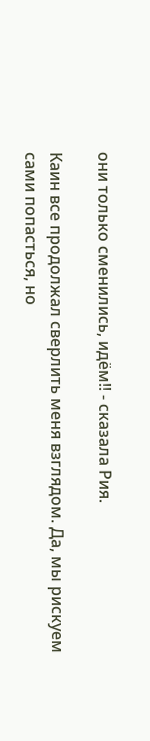они только сменились, идём!! - сказала Рия.

Каин все продолжал сверлить меня взглядом. Да, мы рискуем сами попасться, но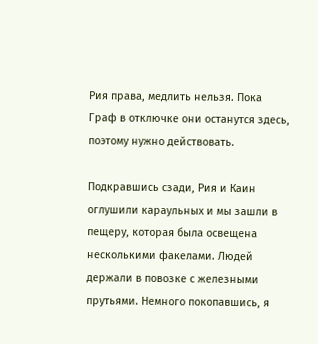Рия права, медлить нельзя. Пока Граф в отключке они останутся здесь, поэтому нужно действовать.

Подкравшись сзади, Рия и Каин оглушили караульных и мы зашли в пещеру, которая была освещена несколькими факелами. Людей держали в повозке с железными прутьями. Немного покопавшись, я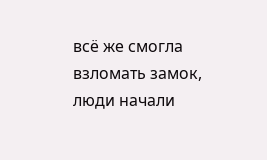всё же смогла взломать замок, люди начали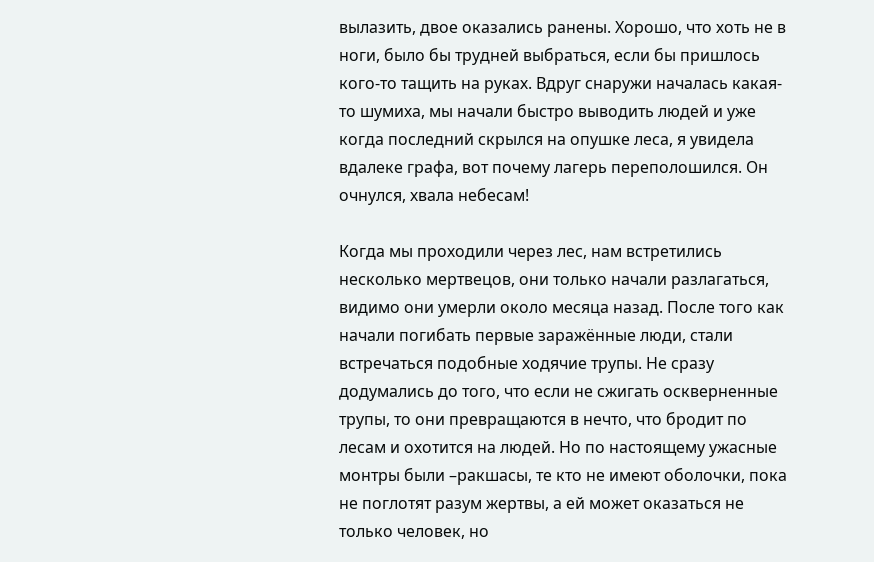вылазить, двое оказались ранены. Хорошо, что хоть не в ноги, было бы трудней выбраться, если бы пришлось кого-то тащить на руках. Вдруг снаружи началась какая-то шумиха, мы начали быстро выводить людей и уже когда последний скрылся на опушке леса, я увидела вдалеке графа, вот почему лагерь переполошился. Он очнулся, хвала небесам!

Когда мы проходили через лес, нам встретились несколько мертвецов, они только начали разлагаться, видимо они умерли около месяца назад. После того как начали погибать первые заражённые люди, стали встречаться подобные ходячие трупы. Не сразу додумались до того, что если не сжигать оскверненные трупы, то они превращаются в нечто, что бродит по лесам и охотится на людей. Но по настоящему ужасные монтры были –ракшасы, те кто не имеют оболочки, пока не поглотят разум жертвы, а ей может оказаться не только человек, но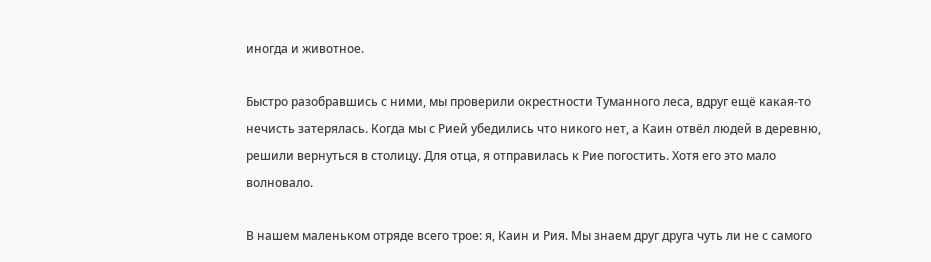иногда и животное.

Быстро разобравшись с ними, мы проверили окрестности Туманного леса, вдруг ещё какая-то нечисть затерялась. Когда мы с Рией убедились что никого нет, а Каин отвёл людей в деревню, решили вернуться в столицу. Для отца, я отправилась к Рие погостить. Хотя его это мало волновало.

В нашем маленьком отряде всего трое: я, Каин и Рия. Мы знаем друг друга чуть ли не с самого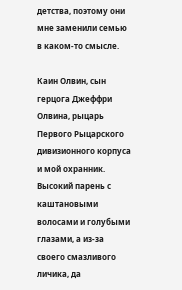детства, поэтому они мне заменили семью в каком-то смысле.

Каин Олвин, сын герцога Джеффри Олвина, рыцарь Первого Рыцарского дивизионного корпуса и мой охранник. Высокий парень с каштановыми волосами и голубыми глазами, а из-за своего смазливого личика, да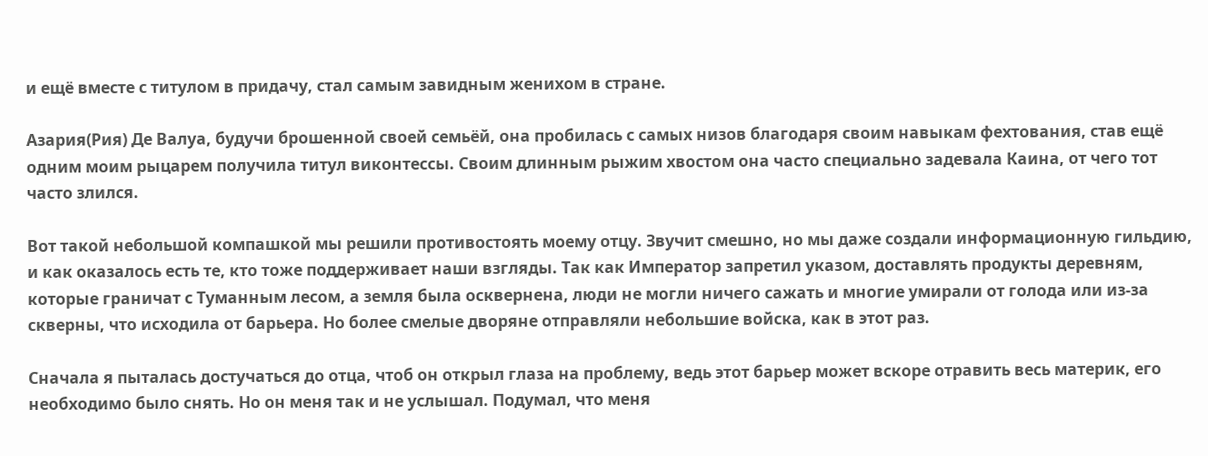и ещё вместе с титулом в придачу, стал самым завидным женихом в стране.

Азария(Рия) Де Валуа, будучи брошенной своей семьёй, она пробилась с самых низов благодаря своим навыкам фехтования, став ещё одним моим рыцарем получила титул виконтессы. Своим длинным рыжим хвостом она часто специально задевала Каина, от чего тот часто злился.

Вот такой небольшой компашкой мы решили противостоять моему отцу. Звучит смешно, но мы даже создали информационную гильдию, и как оказалось есть те, кто тоже поддерживает наши взгляды. Так как Император запретил указом, доставлять продукты деревням, которые граничат с Туманным лесом, а земля была осквернена, люди не могли ничего сажать и многие умирали от голода или из-за скверны, что исходила от барьера. Но более смелые дворяне отправляли небольшие войска, как в этот раз.

Сначала я пыталась достучаться до отца, чтоб он открыл глаза на проблему, ведь этот барьер может вскоре отравить весь материк, его необходимо было снять. Но он меня так и не услышал. Подумал, что меня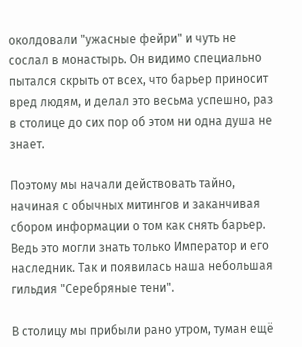околдовали "ужасные фейри" и чуть не сослал в монастырь. Он видимо специально пытался скрыть от всех, что барьер приносит вред людям, и делал это весьма успешно, раз в столице до сих пор об этом ни одна душа не знает.

Поэтому мы начали действовать тайно, начиная с обычных митингов и заканчивая сбором информации о том как снять барьер. Ведь это могли знать только Император и его наследник. Так и появилась наша небольшая гильдия "Серебряные тени".

В столицу мы прибыли рано утром, туман ещё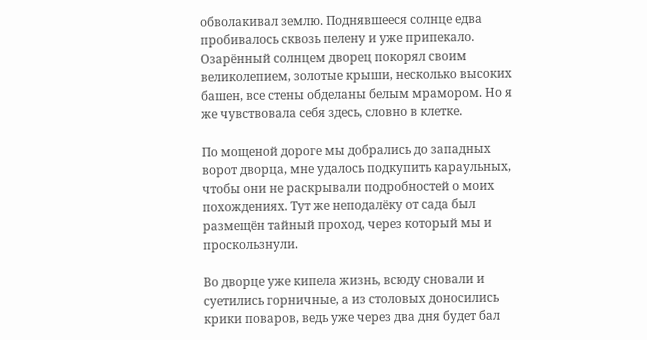обволакивал землю. Поднявшееся солнце едва пробивалось сквозь пелену и уже припекало. Озарённый солнцем дворец покорял своим великолепием, золотые крыши, несколько высоких башен, все стены обделаны белым мрамором. Но я же чувствовала себя здесь, словно в клетке.

По мощеной дороге мы добрались до западных ворот дворца, мне удалось подкупить караульных, чтобы они не раскрывали подробностей о моих похождениях. Тут же неподалёку от сада был размещён тайный проход, через который мы и проскользнули.

Во дворце уже кипела жизнь, всюду сновали и суетились горничные, а из столовых доносились крики поваров, ведь уже через два дня будет бал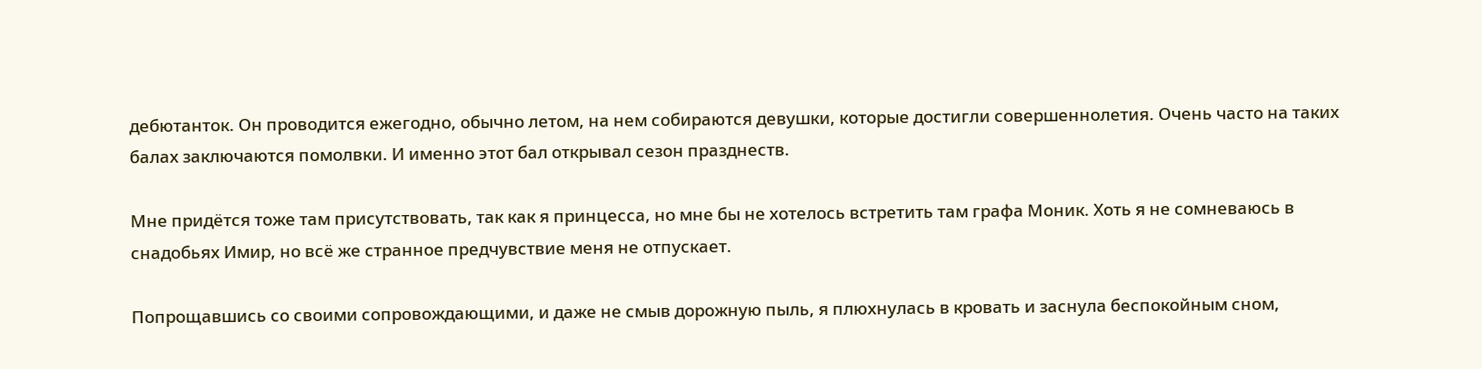дебютанток. Он проводится ежегодно, обычно летом, на нем собираются девушки, которые достигли совершеннолетия. Очень часто на таких балах заключаются помолвки. И именно этот бал открывал сезон празднеств.

Мне придётся тоже там присутствовать, так как я принцесса, но мне бы не хотелось встретить там графа Моник. Хоть я не сомневаюсь в снадобьях Имир, но всё же странное предчувствие меня не отпускает.

Попрощавшись со своими сопровождающими, и даже не смыв дорожную пыль, я плюхнулась в кровать и заснула беспокойным сном,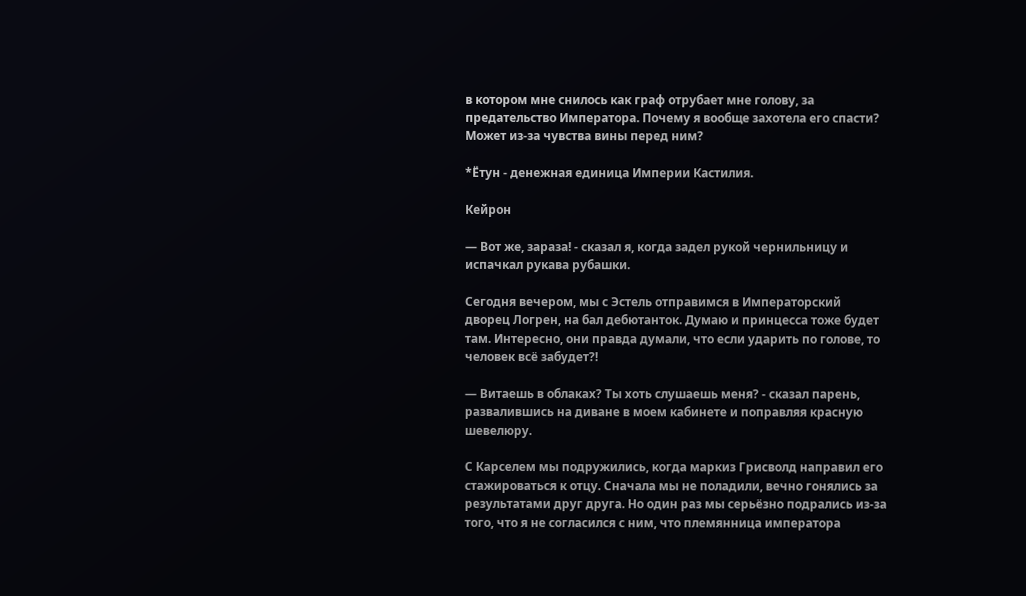в котором мне снилось как граф отрубает мне голову, за предательство Императора. Почему я вообще захотела его спасти? Может из-за чувства вины перед ним?

*Ётун - денежная единица Империи Кастилия.

Кейрон

— Вот же, зараза! - сказал я, когда задел рукой чернильницу и испачкал рукава рубашки.

Сегодня вечером, мы с Эстель отправимся в Императорский дворец Логрен, на бал дебютанток. Думаю и принцесса тоже будет там. Интересно, они правда думали, что если ударить по голове, то человек всё забудет?!

— Витаешь в облаках? Ты хоть слушаешь меня? - сказал парень, развалившись на диване в моем кабинете и поправляя красную шевелюру.

С Карселем мы подружились, когда маркиз Грисволд направил его стажироваться к отцу. Сначала мы не поладили, вечно гонялись за результатами друг друга. Но один раз мы серьёзно подрались из-за того, что я не согласился с ним, что племянница императора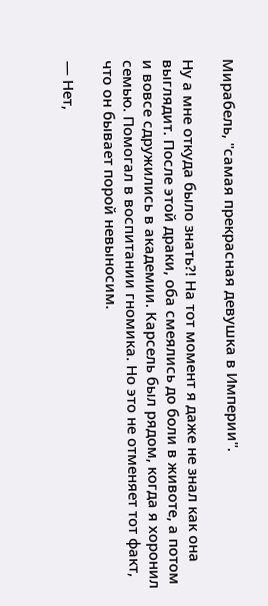Мирабель, "самая прекрасная девушка в Империи".

Ну а мне откуда было знать?! На тот момент я даже не знал как она выглядит. После этой драки, оба смеялись до боли в животе, а потом и вовсе сдружились в академии. Карсель был рядом, когда я хоронил семью. Помогал в воспитании гномика. Но это не отменяет тот факт, что он бывает порой невыносим.

— Нет,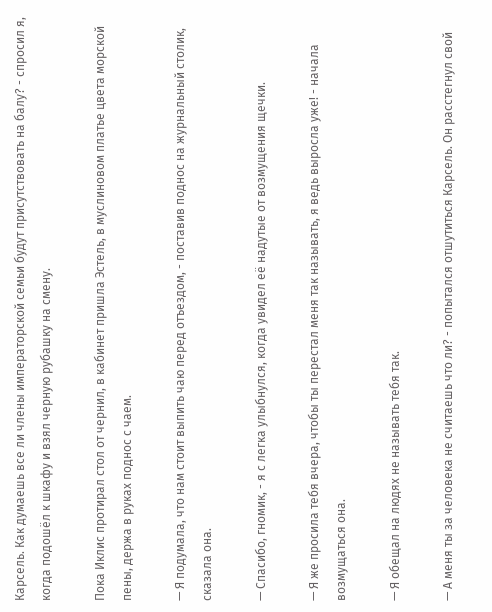Карсель. Как думаешь все ли члены императорской семьи будут присутствовать на балу? - спросил я, когда подошёл к шкафу и взял черную рубашку на смену.

Пока Иклис протирал стол от чернил, в кабинет пришла Эстель, в муслиновом платье цвета морской пены, держа в руках поднос с чаем.

— Я подумала, что нам стоит выпить чаю перед отъездом, - поставив поднос на журнальный столик, сказала она.

— Спасибо, гномик, - я с легка улыбнулся, когда увидел её надутые от возмущения щечки.

— Я же просила тебя вчера, чтобы ты перестал меня так называть, я ведь выросла уже! - начала возмущаться она.

— Я обещал на людях не называть тебя так.

— А меня ты за человека не считаешь что ли? - попытался отшутиться Карсель. Он расстегнул свой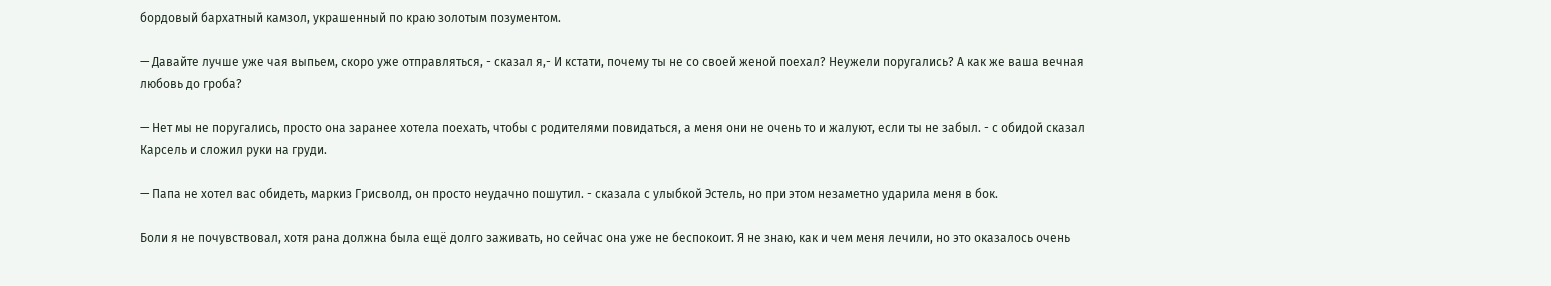бордовый бархатный камзол, украшенный по краю золотым позументом.

— Давайте лучше уже чая выпьем, скоро уже отправляться, - сказал я,- И кстати, почему ты не со своей женой поехал? Неужели поругались? А как же ваша вечная любовь до гроба?

— Нет мы не поругались, просто она заранее хотела поехать, чтобы с родителями повидаться, а меня они не очень то и жалуют, если ты не забыл. - с обидой сказал Карсель и сложил руки на груди.

— Папа не хотел вас обидеть, маркиз Грисволд, он просто неудачно пошутил. - сказала с улыбкой Эстель, но при этом незаметно ударила меня в бок.

Боли я не почувствовал, хотя рана должна была ещё долго заживать, но сейчас она уже не беспокоит. Я не знаю, как и чем меня лечили, но это оказалось очень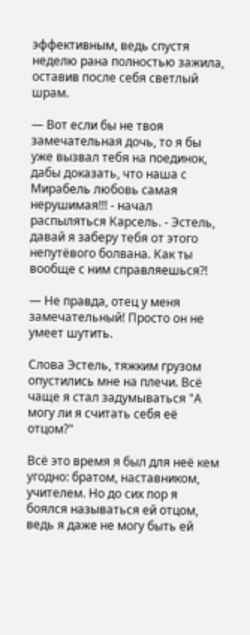эффективным, ведь спустя неделю рана полностью зажила, оставив после себя светлый шрам.

— Вот если бы не твоя замечательная дочь, то я бы уже вызвал тебя на поединок, дабы доказать, что наша с Мирабель любовь самая нерушимая!!! - начал распыляться Карсель. - Эстель, давай я заберу тебя от этого непутёвого болвана. Как ты вообще с ним справляешься?!

— Не правда, отец у меня замечательный! Просто он не умеет шутить.

Слова Эстель, тяжким грузом опустились мне на плечи. Всё чаще я стал задумываться "А могу ли я считать себя её отцом?"

Всё это время я был для неё кем угодно: братом, наставником, учителем. Но до сих пор я боялся называться ей отцом, ведь я даже не могу быть ей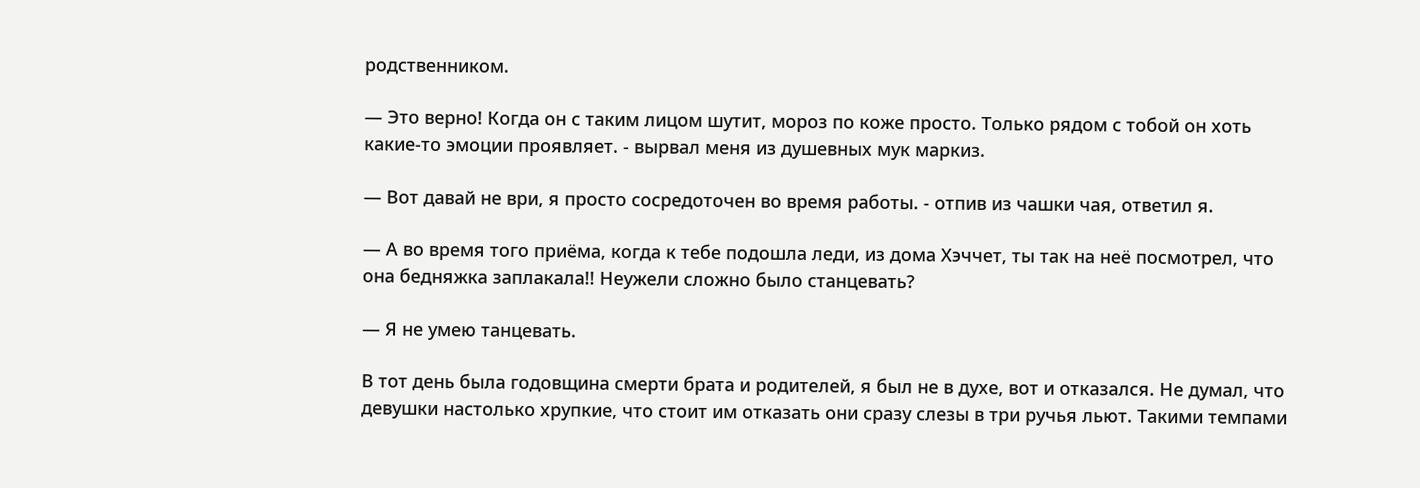родственником.

— Это верно! Когда он с таким лицом шутит, мороз по коже просто. Только рядом с тобой он хоть какие-то эмоции проявляет. - вырвал меня из душевных мук маркиз.

— Вот давай не ври, я просто сосредоточен во время работы. - отпив из чашки чая, ответил я.

— А во время того приёма, когда к тебе подошла леди, из дома Хэччет, ты так на неё посмотрел, что она бедняжка заплакала!! Неужели сложно было станцевать?

— Я не умею танцевать.

В тот день была годовщина смерти брата и родителей, я был не в духе, вот и отказался. Не думал, что девушки настолько хрупкие, что стоит им отказать они сразу слезы в три ручья льют. Такими темпами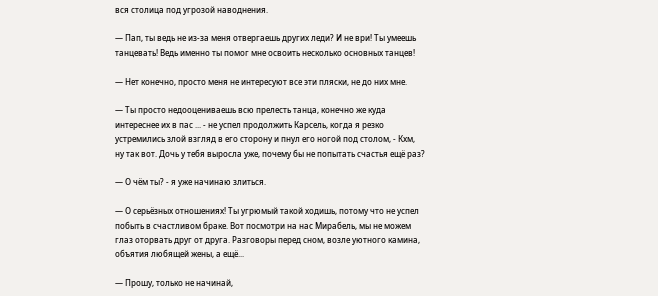вся столица под угрозой наводнения.

— Пап, ты ведь не из-за меня отвергаешь других леди? И не ври! Ты умеешь танцевать! Ведь именно ты помог мне освоить несколько основных танцев!

— Нет конечно, просто меня не интересуют все эти пляски, не до них мне.

— Ты просто недооцениваешь всю прелесть танца, конечно же куда интереснее их в пас ... - не успел продолжить Карсель, когда я резко устремились злой взгляд в его сторону и пнул его ногой под столом, - Кхм, ну так вот. Дочь у тебя выросла уже, почему бы не попытать счастья ещё раз?

— О чём ты? - я уже начинаю злиться.

— О серьёзных отношениях! Ты угрюмый такой ходишь, потому что не успел побыть в счастливом браке. Вот посмотри на нас Мирабель, мы не можем глаз оторвать друг от друга. Разговоры перед сном, возле уютного камина, объятия любящей жены, а ещё...

— Прошу, только не начинай,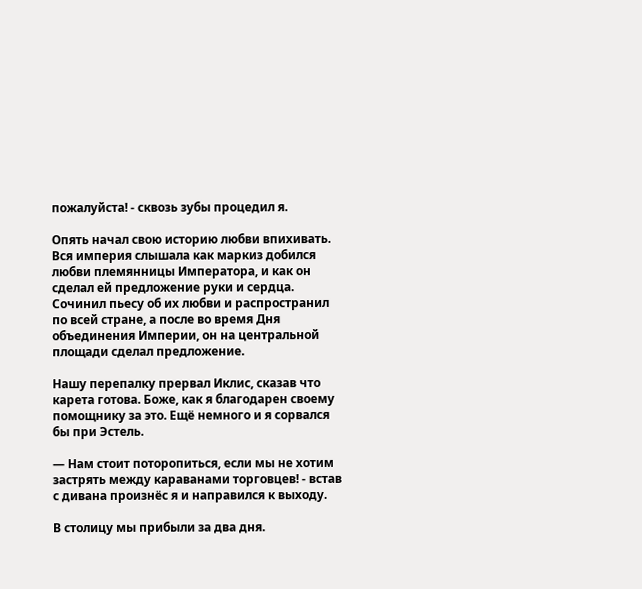пожалуйста! - сквозь зубы процедил я.

Опять начал свою историю любви впихивать. Вся империя слышала как маркиз добился любви племянницы Императора, и как он сделал ей предложение руки и сердца. Сочинил пьесу об их любви и распространил по всей стране, а после во время Дня объединения Империи, он на центральной площади сделал предложение.

Нашу перепалку прервал Иклис, сказав что карета готова. Боже, как я благодарен своему помощнику за это. Ещё немного и я сорвался бы при Эстель.

— Нам стоит поторопиться, если мы не хотим застрять между караванами торговцев! - встав с дивана произнёс я и направился к выходу.

В столицу мы прибыли за два дня.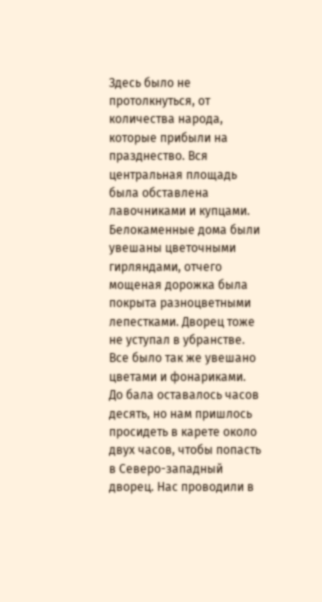Здесь было не протолкнуться, от количества народа, которые прибыли на празднество. Вся центральная площадь была обставлена лавочниками и купцами. Белокаменные дома были увешаны цветочными гирляндами, отчего мощеная дорожка была покрыта разноцветными лепестками. Дворец тоже не уступал в убранстве. Все было так же увешано цветами и фонариками. До бала оставалось часов десять, но нам пришлось просидеть в карете около двух часов, чтобы попасть в Северо-западный дворец. Нас проводили в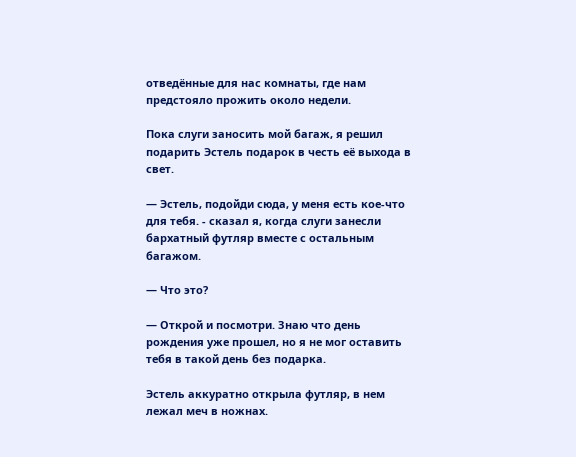отведённые для нас комнаты, где нам предстояло прожить около недели.

Пока слуги заносить мой багаж, я решил подарить Эстель подарок в честь её выхода в свет.

— Эстель, подойди сюда, у меня есть кое-что для тебя. - сказал я, когда слуги занесли бархатный футляр вместе с остальным багажом.

— Что это?

— Открой и посмотри. Знаю что день рождения уже прошел, но я не мог оставить тебя в такой день без подарка.

Эстель аккуратно открыла футляр, в нем лежал меч в ножнах.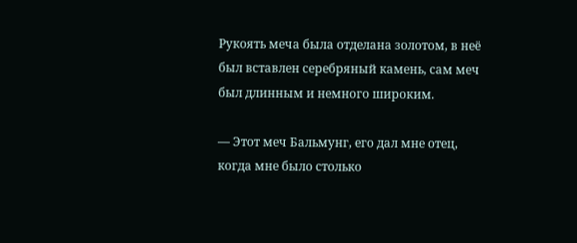Рукоять меча была отделана золотом, в неё был вставлен серебряный камень, сам меч был длинным и немного широким.

— Этот меч Бальмунг, его дал мне отец, когда мне было столько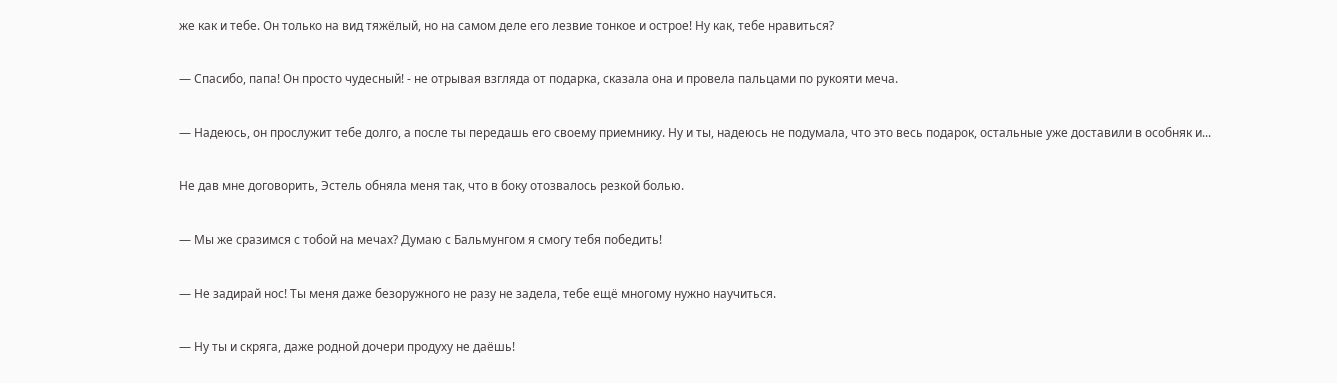же как и тебе. Он только на вид тяжёлый, но на самом деле его лезвие тонкое и острое! Ну как, тебе нравиться?

— Спасибо, папа! Он просто чудесный! - не отрывая взгляда от подарка, сказала она и провела пальцами по рукояти меча.

— Надеюсь, он прослужит тебе долго, а после ты передашь его своему приемнику. Ну и ты, надеюсь не подумала, что это весь подарок, остальные уже доставили в особняк и...

Не дав мне договорить, Эстель обняла меня так, что в боку отозвалось резкой болью.

— Мы же сразимся с тобой на мечах? Думаю с Бальмунгом я смогу тебя победить!

— Не задирай нос! Ты меня даже безоружного не разу не задела, тебе ещё многому нужно научиться.

— Ну ты и скряга, даже родной дочери продуху не даёшь!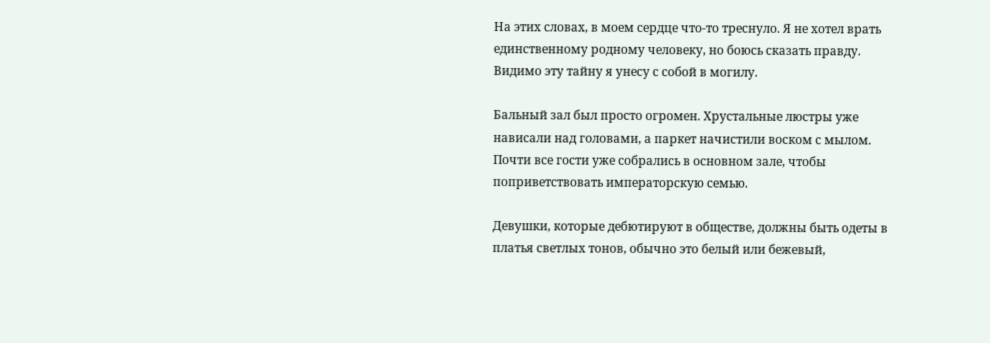На этих словах, в моем сердце что-то треснуло. Я не хотел врать единственному родному человеку, но боюсь сказать правду. Видимо эту тайну я унесу с собой в могилу.

Бальный зал был просто огромен. Хрустальные люстры уже нависали над головами, а паркет начистили воском с мылом. Почти все гости уже собрались в основном зале, чтобы поприветствовать императорскую семью.

Девушки, которые дебютируют в обществе, должны быть одеты в платья светлых тонов, обычно это белый или бежевый,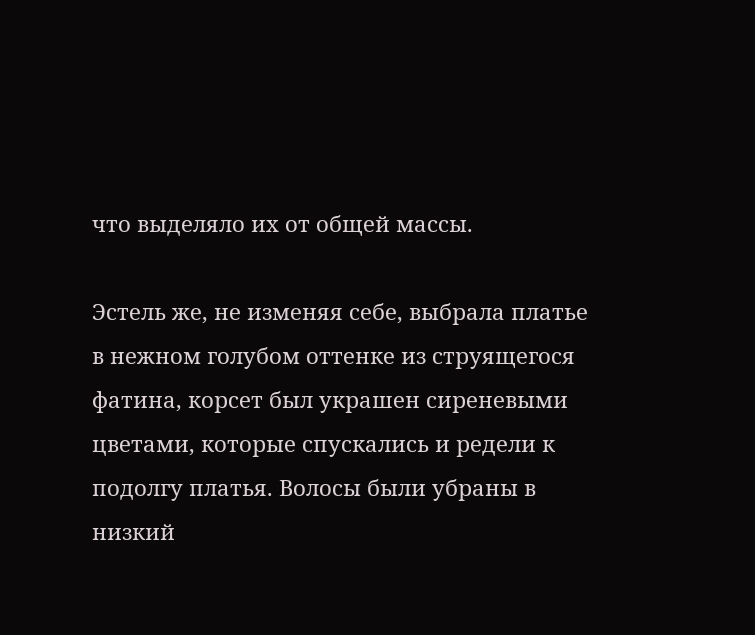что выделяло их от общей массы.

Эстель же, не изменяя себе, выбрала платье в нежном голубом оттенке из струящегося фатина, корсет был украшен сиреневыми цветами, которые спускались и редели к подолгу платья. Волосы были убраны в низкий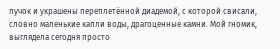пучок и украшены переплетённой диадемой, с которой свисали, словно маленькие капли воды, драгоценные камни. Мой гномик, выглядела сегодня просто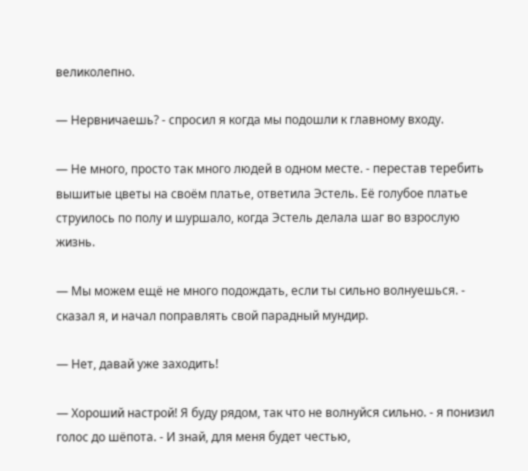великолепно.

— Нервничаешь? - спросил я когда мы подошли к главному входу.

— Не много, просто так много людей в одном месте. - перестав теребить вышитые цветы на своём платье, ответила Эстель. Её голубое платье струилось по полу и шуршало, когда Эстель делала шаг во взрослую жизнь.

— Мы можем ещё не много подождать, если ты сильно волнуешься. - сказал я, и начал поправлять свой парадный мундир.

— Нет, давай уже заходить!

— Хороший настрой! Я буду рядом, так что не волнуйся сильно. - я понизил голос до шёпота. - И знай, для меня будет честью,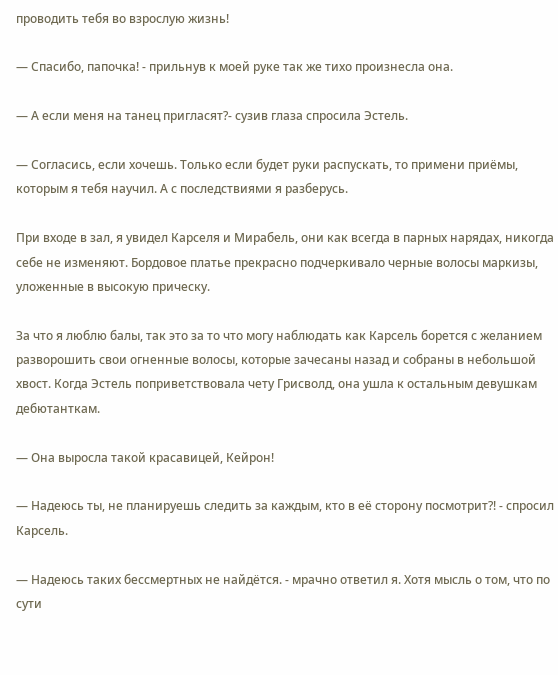проводить тебя во взрослую жизнь!

— Спасибо, папочка! - прильнув к моей руке так же тихо произнесла она.

— А если меня на танец пригласят?- сузив глаза спросила Эстель.

— Согласись, если хочешь. Только если будет руки распускать, то примени приёмы, которым я тебя научил. А с последствиями я разберусь.

При входе в зал, я увидел Карселя и Мирабель, они как всегда в парных нарядах, никогда себе не изменяют. Бордовое платье прекрасно подчеркивало черные волосы маркизы, уложенные в высокую прическу.

За что я люблю балы, так это за то что могу наблюдать как Карсель борется с желанием разворошить свои огненные волосы, которые зачесаны назад и собраны в небольшой хвост. Когда Эстель поприветствовала чету Грисволд, она ушла к остальным девушкам дебютанткам.

— Она выросла такой красавицей, Кейрон!

— Надеюсь ты, не планируешь следить за каждым, кто в её сторону посмотрит?! - спросил Карсель.

— Надеюсь таких бессмертных не найдётся. - мрачно ответил я. Хотя мысль о том, что по сути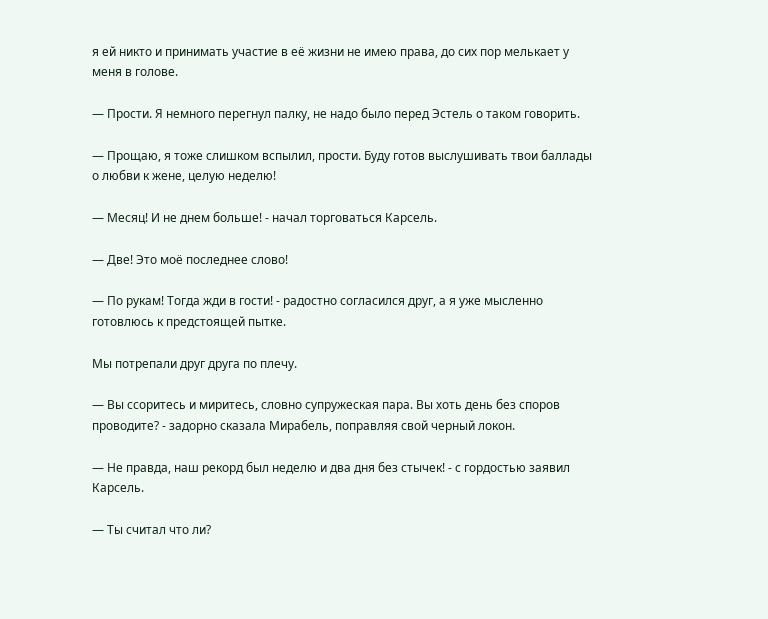я ей никто и принимать участие в её жизни не имею права, до сих пор мелькает у меня в голове.

— Прости. Я немного перегнул палку, не надо было перед Эстель о таком говорить.

— Прощаю, я тоже слишком вспылил, прости. Буду готов выслушивать твои баллады о любви к жене, целую неделю!

— Месяц! И не днем больше! - начал торговаться Карсель.

— Две! Это моё последнее слово!

— По рукам! Тогда жди в гости! - радостно согласился друг, а я уже мысленно готовлюсь к предстоящей пытке.

Мы потрепали друг друга по плечу.

— Вы ссоритесь и миритесь, словно супружеская пара. Вы хоть день без споров проводите? - задорно сказала Мирабель, поправляя свой черный локон.

— Не правда, наш рекорд был неделю и два дня без стычек! - с гордостью заявил Карсель.

— Ты считал что ли?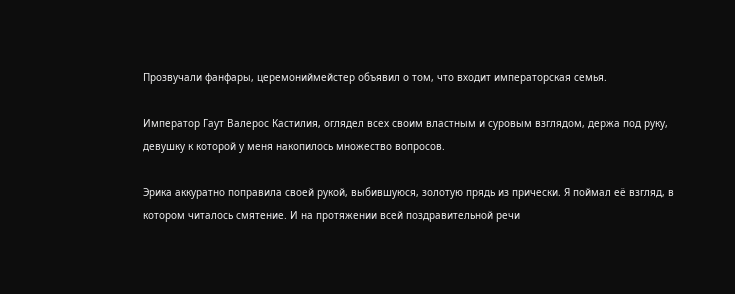Прозвучали фанфары, церемониймейстер объявил о том, что входит императорская семья.

Император Гаут Валерос Кастилия, оглядел всех своим властным и суровым взглядом, держа под руку, девушку к которой у меня накопилось множество вопросов.

Эрика аккуратно поправила своей рукой, выбившуюся, золотую прядь из прически. Я поймал её взгляд, в котором читалось смятение. И на протяжении всей поздравительной речи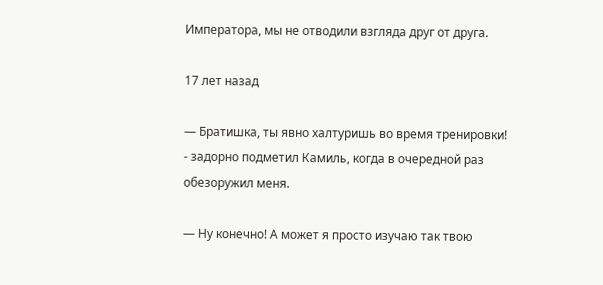Императора, мы не отводили взгляда друг от друга.

17 лет назад

— Братишка, ты явно халтуришь во время тренировки! - задорно подметил Камиль, когда в очередной раз обезоружил меня.

— Ну конечно! А может я просто изучаю так твою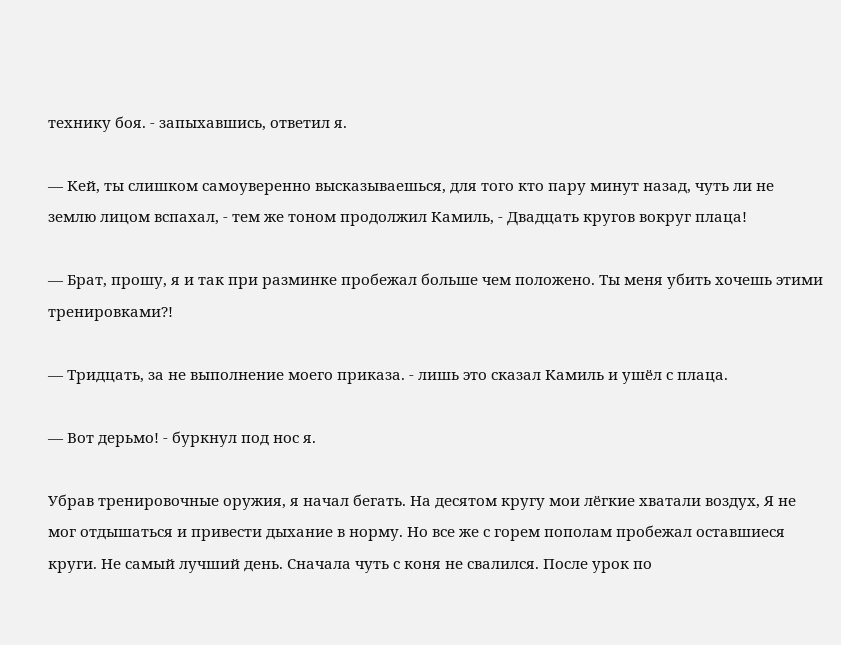технику боя. - запыхавшись, ответил я.

— Кей, ты слишком самоуверенно высказываешься, для того кто пару минут назад, чуть ли не землю лицом вспахал, - тем же тоном продолжил Камиль, - Двадцать кругов вокруг плаца!

— Брат, прошу, я и так при разминке пробежал больше чем положено. Ты меня убить хочешь этими тренировками?!

— Тридцать, за не выполнение моего приказа. - лишь это сказал Камиль и ушёл с плаца.

— Вот дерьмо! - буркнул под нос я.

Убрав тренировочные оружия, я начал бегать. На десятом кругу мои лёгкие хватали воздух, Я не мог отдышаться и привести дыхание в норму. Но все же с горем пополам пробежал оставшиеся круги. Не самый лучший день. Сначала чуть с коня не свалился. После урок по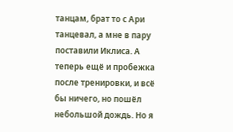танцам, брат то с Ари танцевал, а мне в пару поставили Иклиса. А теперь ещё и пробежка после тренировки, и всё бы ничего, но пошёл небольшой дождь. Но я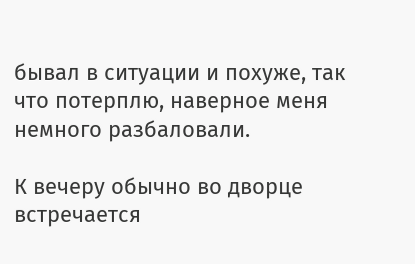бывал в ситуации и похуже, так что потерплю, наверное меня немного разбаловали.

К вечеру обычно во дворце встречается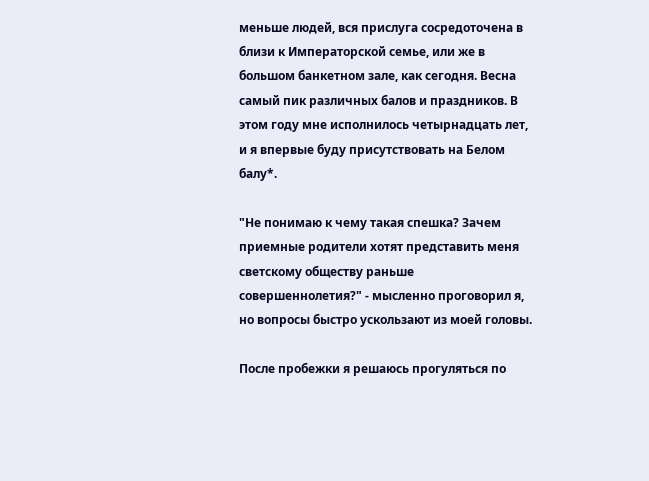меньше людей, вся прислуга сосредоточена в близи к Императорской семье, или же в большом банкетном зале, как сегодня. Весна самый пик различных балов и праздников. В этом году мне исполнилось четырнадцать лет, и я впервые буду присутствовать на Белом балу*.

"Не понимаю к чему такая спешка? Зачем приемные родители хотят представить меня светскому обществу раньше совершеннолетия?" - мысленно проговорил я, но вопросы быстро ускользают из моей головы.

После пробежки я решаюсь прогуляться по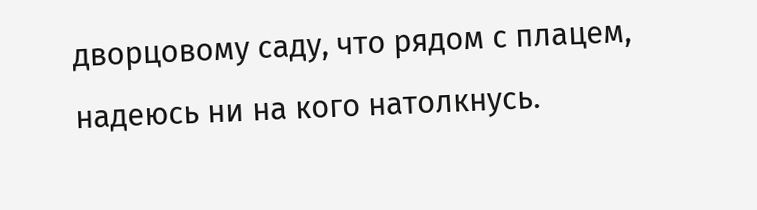дворцовому саду, что рядом с плацем, надеюсь ни на кого натолкнусь.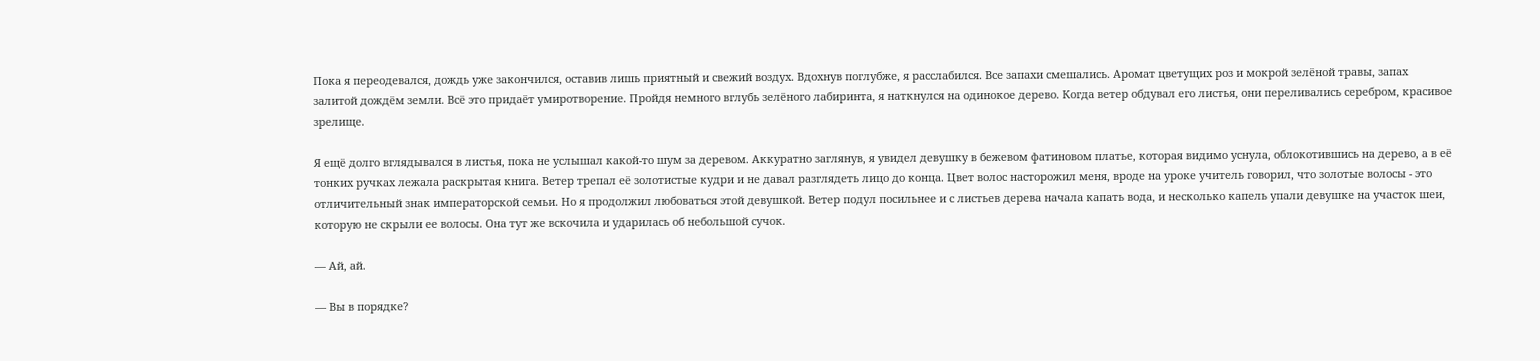Пока я переодевался, дождь уже закончился, оставив лишь приятный и свежий воздух. Вдохнув поглубже, я расслабился. Все запахи смешались. Аромат цветущих роз и мокрой зелёной травы, запах залитой дождём земли. Всё это придаёт умиротворение. Пройдя немного вглубь зелёного лабиринта, я наткнулся на одинокое дерево. Когда ветер обдувал его листья, они переливались серебром, красивое зрелище.

Я ещё долго вглядывался в листья, пока не услышал какой-то шум за деревом. Аккуратно заглянув, я увидел девушку в бежевом фатиновом платье, которая видимо уснула, облокотившись на дерево, а в её тонких ручках лежала раскрытая книга. Ветер трепал её золотистые кудри и не давал разглядеть лицо до конца. Цвет волос насторожил меня, вроде на уроке учитель говорил, что золотые волосы - это отличительный знак императорской семьи. Но я продолжил любоваться этой девушкой. Ветер подул посильнее и с листьев дерева начала капать вода, и несколько капель упали девушке на участок шеи, которую не скрыли ее волосы. Она тут же вскочила и ударилась об небольшой сучок.

— Ай, ай.

— Вы в порядке?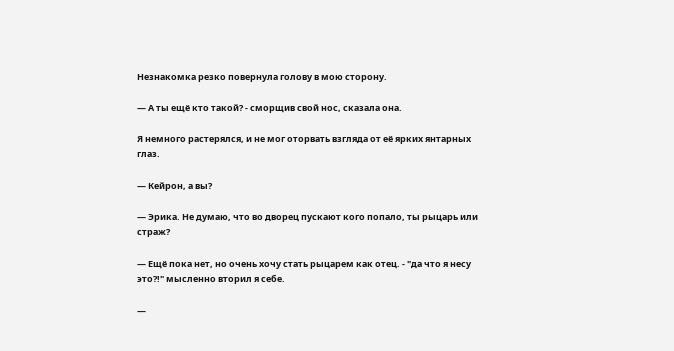Незнакомка резко повернула голову в мою сторону.

— А ты ещё кто такой? - сморщив свой нос, сказала она.

Я немного растерялся, и не мог оторвать взгляда от её ярких янтарных глаз.

— Кейрон, а вы?

— Эрика. Не думаю, что во дворец пускают кого попало, ты рыцарь или страж?

— Ещё пока нет, но очень хочу стать рыцарем как отец. - "да что я несу это?!" мысленно вторил я себе.

—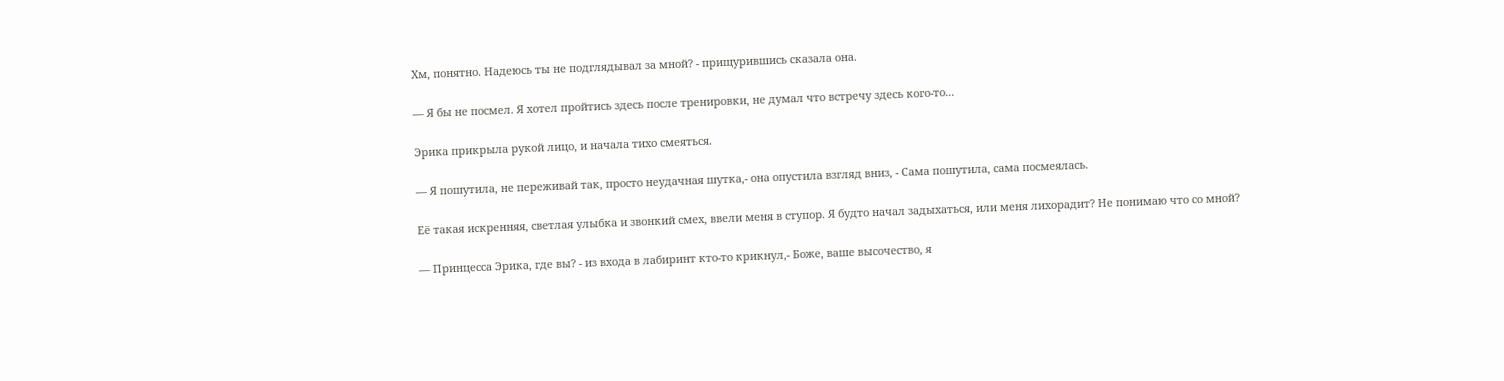Хм, понятно. Надеюсь ты не подглядывал за мной? - прищурившись сказала она.

— Я бы не посмел. Я хотел пройтись здесь после тренировки, не думал что встречу здесь кого-то...

Эрика прикрыла рукой лицо, и начала тихо смеяться.

— Я пошутила, не переживай так, просто неудачная шутка,- она опустила взгляд вниз, - Сама пошутила, сама посмеялась.

Её такая искренняя, светлая улыбка и звонкий смех, ввели меня в ступор. Я будто начал задыхаться, или меня лихорадит? Не понимаю что со мной?

— Принцесса Эрика, где вы? - из входа в лабиринт кто-то крикнул,- Боже, ваше высочество, я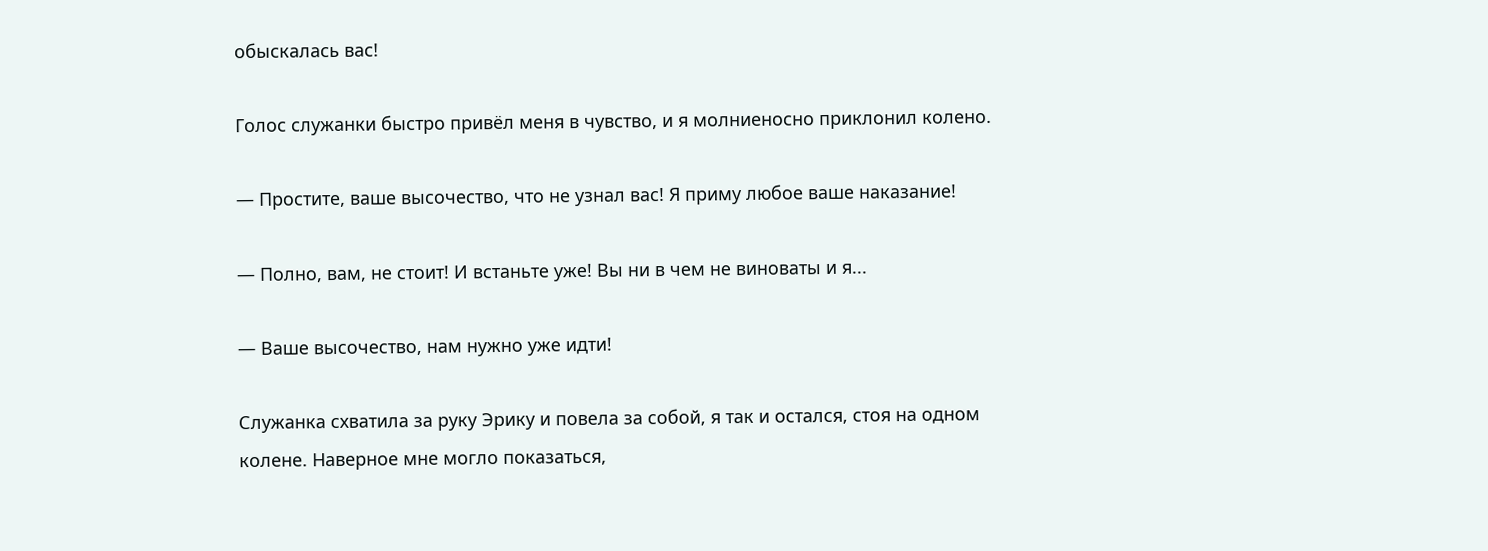обыскалась вас!

Голос служанки быстро привёл меня в чувство, и я молниеносно приклонил колено.

— Простите, ваше высочество, что не узнал вас! Я приму любое ваше наказание!

— Полно, вам, не стоит! И встаньте уже! Вы ни в чем не виноваты и я...

— Ваше высочество, нам нужно уже идти!

Служанка схватила за руку Эрику и повела за собой, я так и остался, стоя на одном колене. Наверное мне могло показаться,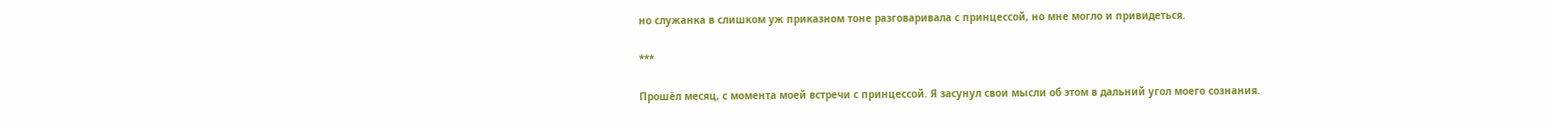но служанка в слишком уж приказном тоне разговаривала с принцессой, но мне могло и привидеться.

***

Прошёл месяц, с момента моей встречи с принцессой. Я засунул свои мысли об этом в дальний угол моего сознания.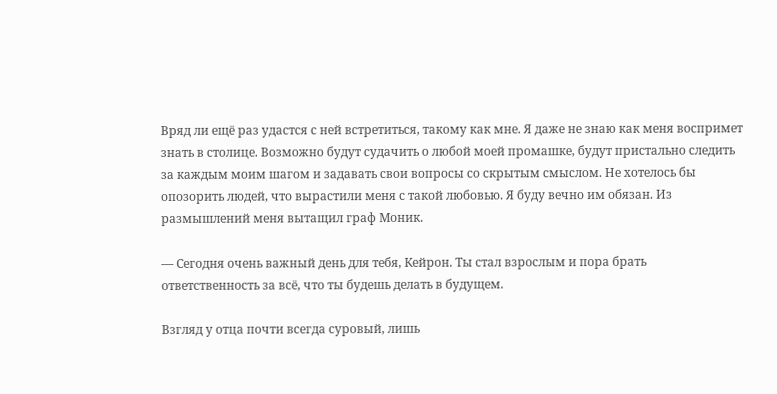Вряд ли ещё раз удастся с ней встретиться, такому как мне. Я даже не знаю как меня воспримет знать в столице. Возможно будут судачить о любой моей промашке, будут пристально следить за каждым моим шагом и задавать свои вопросы со скрытым смыслом. Не хотелось бы опозорить людей, что вырастили меня с такой любовью. Я буду вечно им обязан. Из размышлений меня вытащил граф Моник.

— Сегодня очень важный день для тебя, Кейрон. Ты стал взрослым и пора брать ответственность за всё, что ты будешь делать в будущем.

Взгляд у отца почти всегда суровый, лишь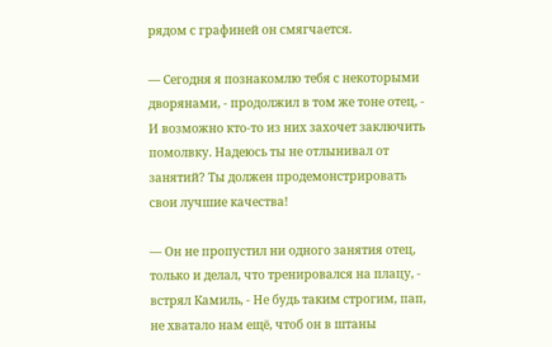рядом с графиней он смягчается.

— Сегодня я познакомлю тебя с некоторыми дворянами, - продолжил в том же тоне отец, - И возможно кто-то из них захочет заключить помолвку. Надеюсь ты не отлынивал от занятий? Ты должен продемонстрировать свои лучшие качества!

— Он не пропустил ни одного занятия отец, только и делал, что тренировался на плацу, - встрял Камиль, - Не будь таким строгим, пап, не хватало нам ещё, чтоб он в штаны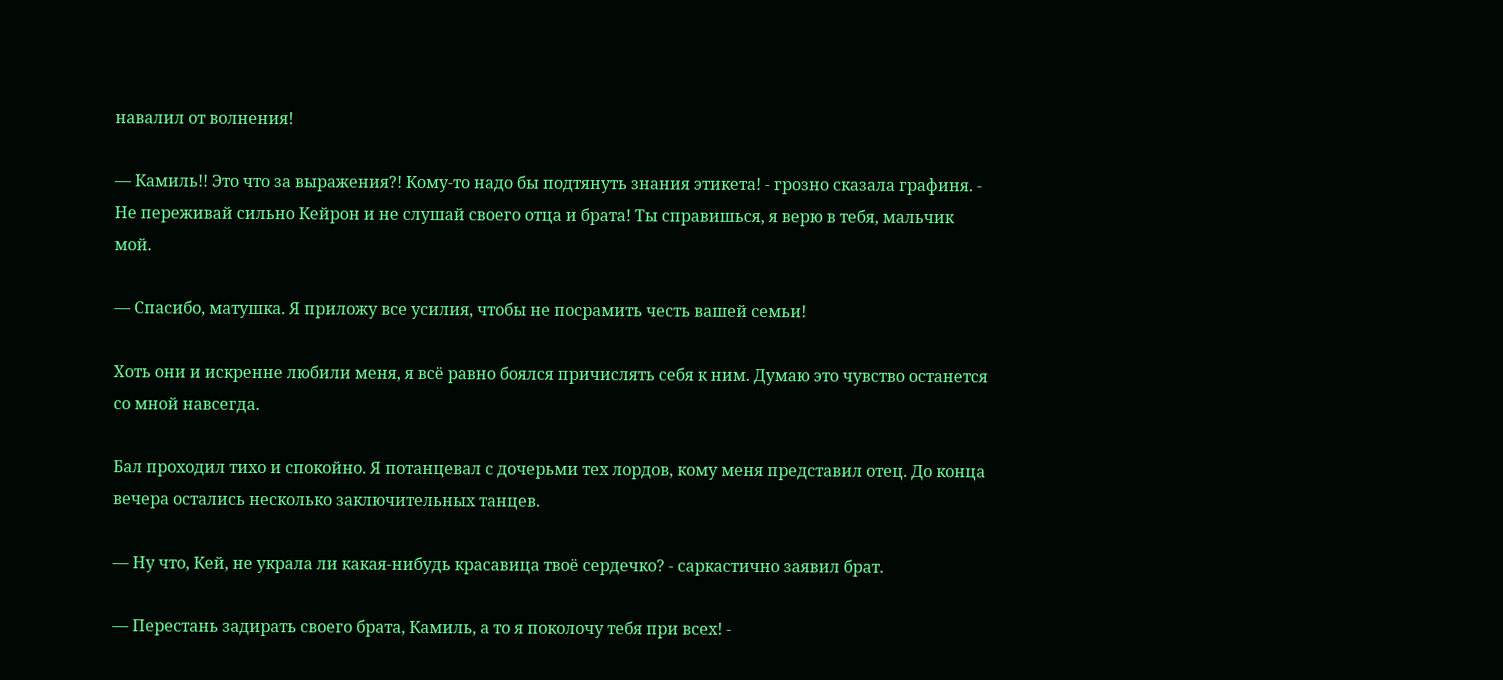навалил от волнения!

— Камиль!! Это что за выражения?! Кому-то надо бы подтянуть знания этикета! - грозно сказала графиня. - Не переживай сильно Кейрон и не слушай своего отца и брата! Ты справишься, я верю в тебя, мальчик мой.

— Спасибо, матушка. Я приложу все усилия, чтобы не посрамить честь вашей семьи!

Хоть они и искренне любили меня, я всё равно боялся причислять себя к ним. Думаю это чувство останется со мной навсегда.

Бал проходил тихо и спокойно. Я потанцевал с дочерьми тех лордов, кому меня представил отец. До конца вечера остались несколько заключительных танцев.

— Ну что, Кей, не украла ли какая-нибудь красавица твоё сердечко? - саркастично заявил брат.

— Перестань задирать своего брата, Камиль, а то я поколочу тебя при всех! -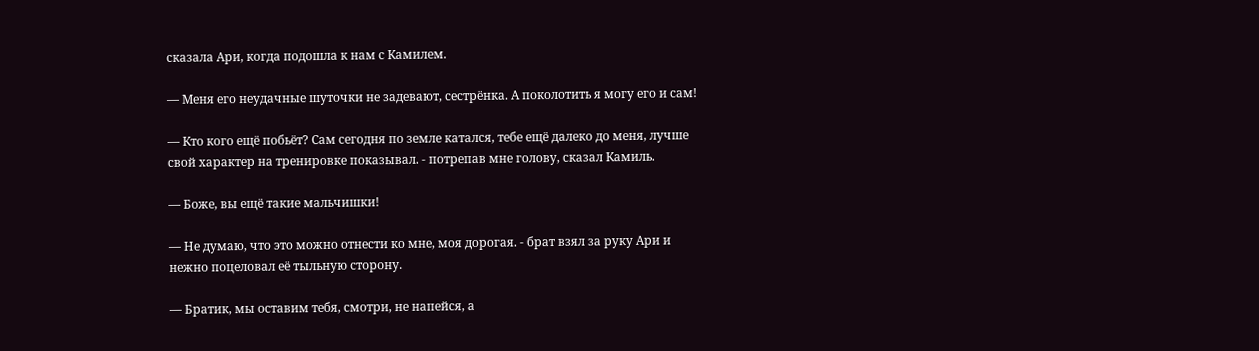сказала Ари, когда подошла к нам с Камилем.

— Меня его неудачные шуточки не задевают, сестрёнка. А поколотить я могу его и сам!

— Кто кого ещё побьёт? Сам сегодня по земле катался, тебе ещё далеко до меня, лучше свой характер на тренировке показывал. - потрепав мне голову, сказал Камиль.

— Боже, вы ещё такие мальчишки!

— Не думаю, что это можно отнести ко мне, моя дорогая. - брат взял за руку Ари и нежно поцеловал её тыльную сторону.

— Братик, мы оставим тебя, смотри, не напейся, а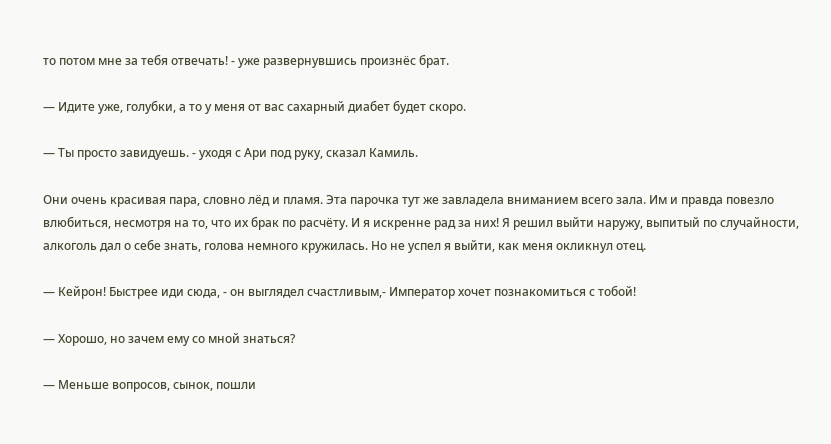то потом мне за тебя отвечать! - уже развернувшись произнёс брат.

— Идите уже, голубки, а то у меня от вас сахарный диабет будет скоро.

— Ты просто завидуешь. - уходя с Ари под руку, сказал Камиль.

Они очень красивая пара, словно лёд и пламя. Эта парочка тут же завладела вниманием всего зала. Им и правда повезло влюбиться, несмотря на то, что их брак по расчёту. И я искренне рад за них! Я решил выйти наружу, выпитый по случайности, алкоголь дал о себе знать, голова немного кружилась. Но не успел я выйти, как меня окликнул отец.

— Кейрон! Быстрее иди сюда, - он выглядел счастливым,- Император хочет познакомиться с тобой!

— Хорошо, но зачем ему со мной знаться?

— Меньше вопросов, сынок, пошли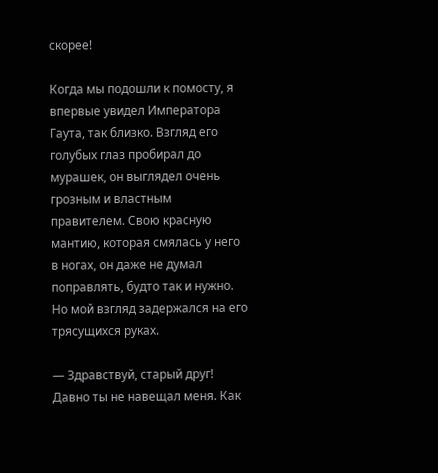скорее!

Когда мы подошли к помосту, я впервые увидел Императора Гаута, так близко. Взгляд его голубых глаз пробирал до мурашек, он выглядел очень грозным и властным правителем. Свою красную мантию, которая смялась у него в ногах, он даже не думал поправлять, будто так и нужно. Но мой взгляд задержался на его трясущихся руках.

— Здравствуй, старый друг! Давно ты не навещал меня. Как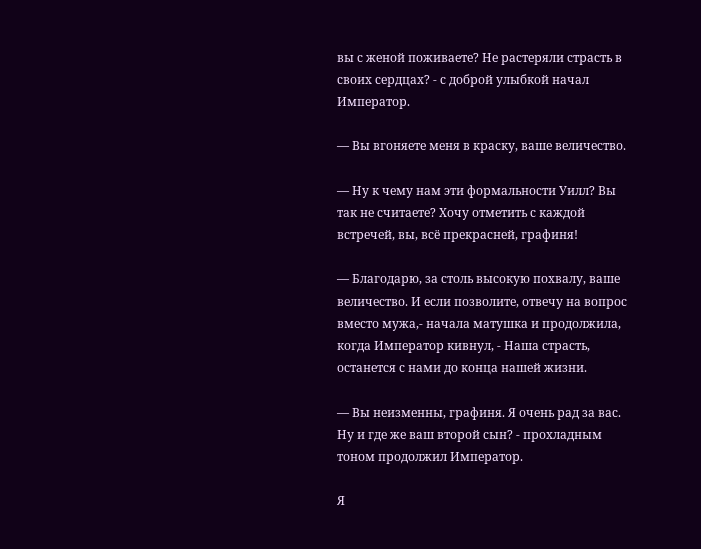вы с женой поживаете? Не растеряли страсть в своих сердцах? - с доброй улыбкой начал Император.

— Вы вгоняете меня в краску, ваше величество.

— Ну к чему нам эти формальности Уилл? Вы так не считаете? Хочу отметить с каждой встречей, вы, всё прекрасней, графиня!

— Благодарю, за столь высокую похвалу, ваше величество. И если позволите, отвечу на вопрос вместо мужа,- начала матушка и продолжила, когда Император кивнул, - Наша страсть, останется с нами до конца нашей жизни.

— Вы неизменны, графиня. Я очень рад за вас. Ну и где же ваш второй сын? - прохладным тоном продолжил Император.

Я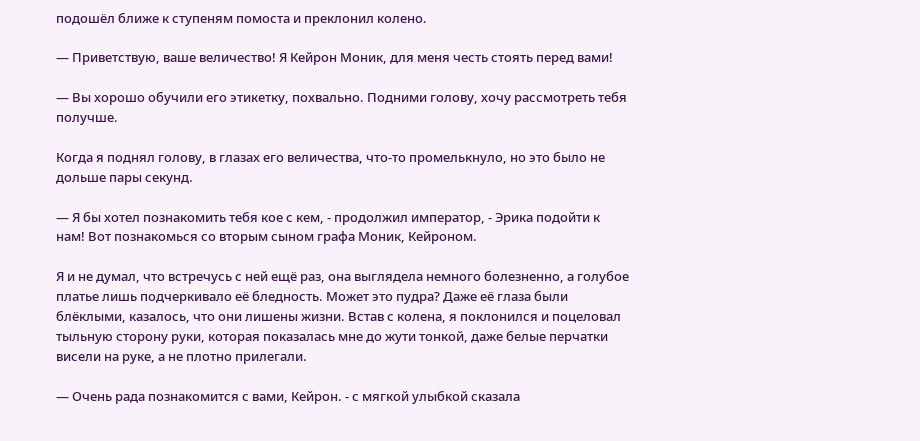подошёл ближе к ступеням помоста и преклонил колено.

— Приветствую, ваше величество! Я Кейрон Моник, для меня честь стоять перед вами!

— Вы хорошо обучили его этикетку, похвально. Подними голову, хочу рассмотреть тебя получше.

Когда я поднял голову, в глазах его величества, что-то промелькнуло, но это было не дольше пары секунд.

— Я бы хотел познакомить тебя кое с кем, - продолжил император, - Эрика подойти к нам! Вот познакомься со вторым сыном графа Моник, Кейроном.

Я и не думал, что встречусь с ней ещё раз, она выглядела немного болезненно, а голубое платье лишь подчеркивало её бледность. Может это пудра? Даже её глаза были блёклыми, казалось, что они лишены жизни. Встав с колена, я поклонился и поцеловал тыльную сторону руки, которая показалась мне до жути тонкой, даже белые перчатки висели на руке, а не плотно прилегали.

— Очень рада познакомится с вами, Кейрон. - с мягкой улыбкой сказала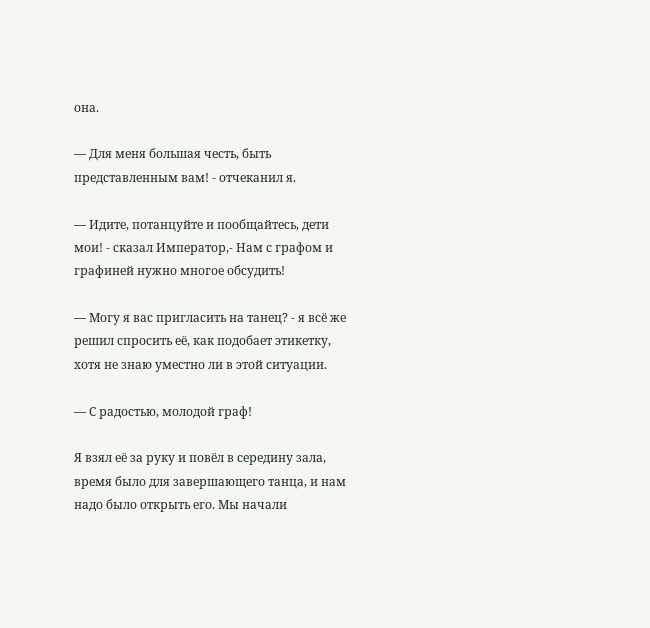она.

— Для меня большая честь, быть представленным вам! - отчеканил я.

— Идите, потанцуйте и пообщайтесь, дети мои! - сказал Император,- Нам с графом и графиней нужно многое обсудить!

— Могу я вас пригласить на танец? - я всё же решил спросить её, как подобает этикетку, хотя не знаю уместно ли в этой ситуации.

— С радостью, молодой граф!

Я взял её за руку и повёл в середину зала, время было для завершающего танца, и нам надо было открыть его. Мы начали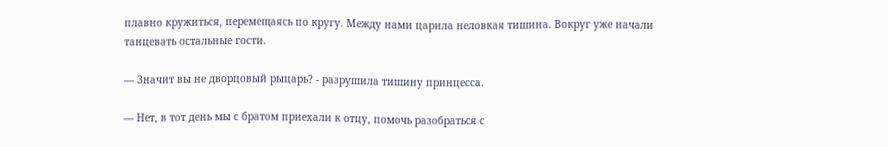плавно кружиться, перемещаясь по кругу. Между нами царила неловкая тишина. Вокруг уже начали танцевать остальные гости.

— Значит вы не дворцовый рыцарь? - разрушила тишину принцесса.

— Нет, в тот день мы с братом приехали к отцу, помочь разобраться с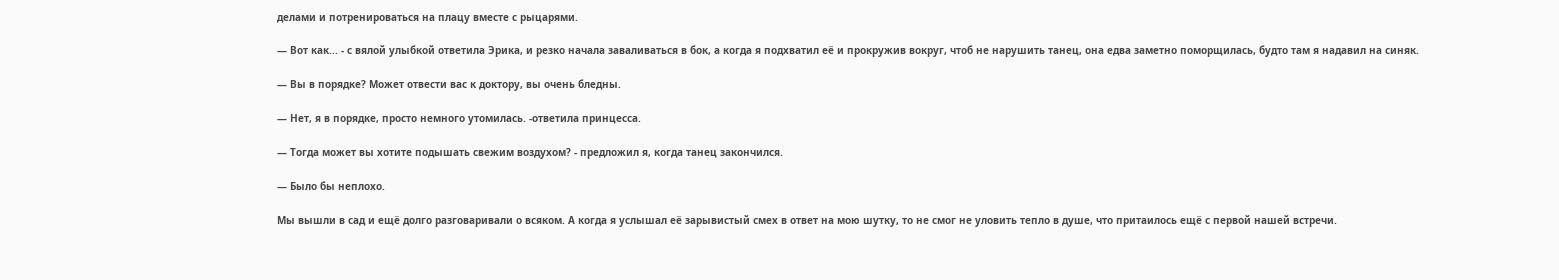делами и потренироваться на плацу вместе с рыцарями.

— Вот как... - с вялой улыбкой ответила Эрика, и резко начала заваливаться в бок, а когда я подхватил её и прокружив вокруг, чтоб не нарушить танец, она едва заметно поморщилась, будто там я надавил на синяк.

— Вы в порядке? Может отвести вас к доктору, вы очень бледны.

— Нет, я в порядке, просто немного утомилась. -ответила принцесса.

— Тогда может вы хотите подышать свежим воздухом? - предложил я, когда танец закончился.

— Было бы неплохо.

Мы вышли в сад и ещё долго разговаривали о всяком. А когда я услышал её зарывистый смех в ответ на мою шутку, то не смог не уловить тепло в душе, что притаилось ещё с первой нашей встречи.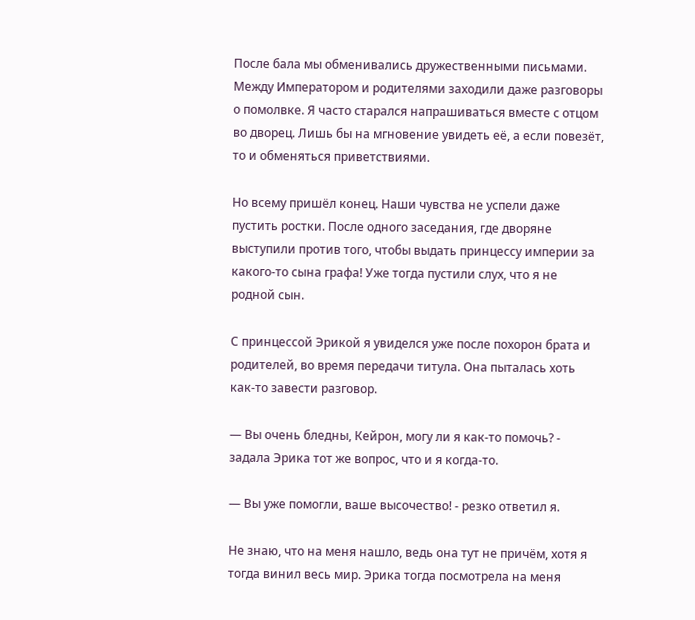После бала мы обменивались дружественными письмами. Между Императором и родителями заходили даже разговоры о помолвке. Я часто старался напрашиваться вместе с отцом во дворец. Лишь бы на мгновение увидеть её, а если повезёт, то и обменяться приветствиями.

Но всему пришёл конец. Наши чувства не успели даже пустить ростки. После одного заседания, где дворяне выступили против того, чтобы выдать принцессу империи за какого-то сына графа! Уже тогда пустили слух, что я не родной сын.

С принцессой Эрикой я увиделся уже после похорон брата и родителей, во время передачи титула. Она пыталась хоть как-то завести разговор.

— Вы очень бледны, Кейрон, могу ли я как-то помочь? - задала Эрика тот же вопрос, что и я когда-то.

— Вы уже помогли, ваше высочество! - резко ответил я.

Не знаю, что на меня нашло, ведь она тут не причём, хотя я тогда винил весь мир. Эрика тогда посмотрела на меня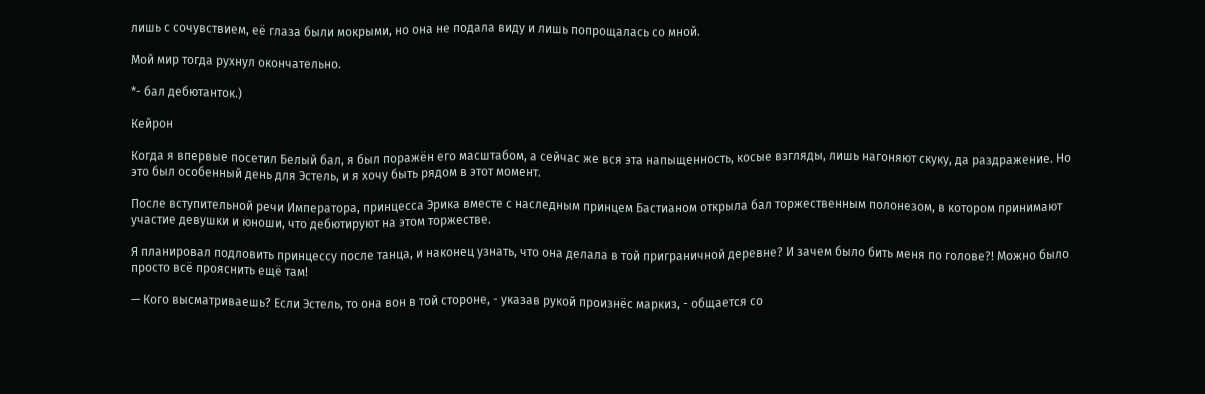лишь с сочувствием, её глаза были мокрыми, но она не подала виду и лишь попрощалась со мной.

Мой мир тогда рухнул окончательно.

*- бал дебютанток.)

Кейрон

Когда я впервые посетил Белый бал, я был поражён его масштабом, а сейчас же вся эта напыщенность, косые взгляды, лишь нагоняют скуку, да раздражение. Но это был особенный день для Эстель, и я хочу быть рядом в этот момент.

После вступительной речи Императора, принцесса Эрика вместе с наследным принцем Бастианом открыла бал торжественным полонезом, в котором принимают участие девушки и юноши, что дебютируют на этом торжестве.

Я планировал подловить принцессу после танца, и наконец узнать, что она делала в той приграничной деревне? И зачем было бить меня по голове?! Можно было просто всё прояснить ещё там!

— Кого высматриваешь? Если Эстель, то она вон в той стороне, - указав рукой произнёс маркиз, - общается со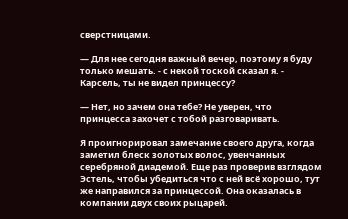сверстницами.

— Для нее сегодня важный вечер, поэтому я буду только мешать. - с некой тоской сказал я. - Карсель, ты не видел принцессу?

— Нет, но зачем она тебе? Не уверен, что принцесса захочет с тобой разговаривать.

Я проигнорировал замечание своего друга, когда заметил блеск золотых волос, увенчанных серебряной диадемой. Еще раз проверив взглядом Эстель, чтобы убедиться что с ней всё хорошо, тут же направился за принцессой. Она оказалась в компании двух своих рыцарей.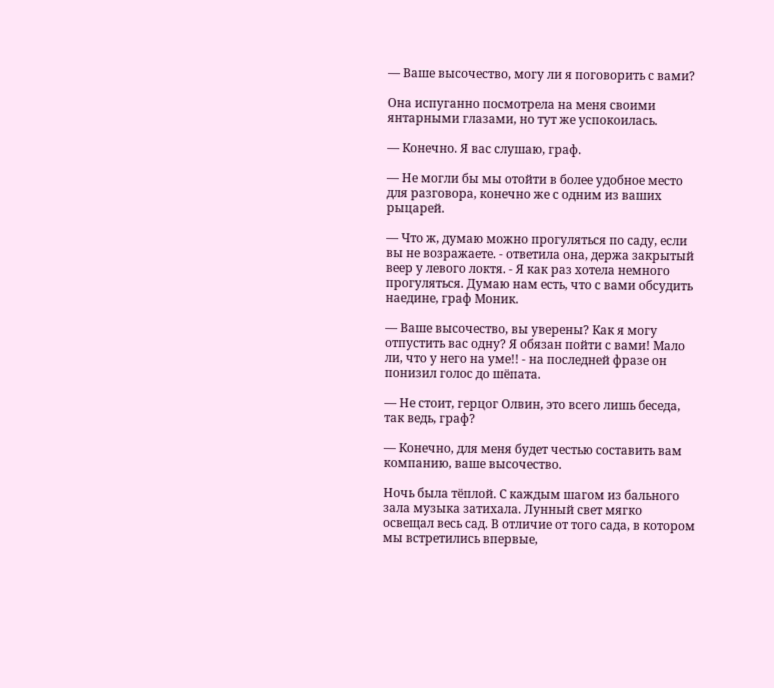— Ваше высочество, могу ли я поговорить с вами?

Она испуганно посмотрела на меня своими янтарными глазами, но тут же успокоилась.

— Конечно. Я вас слушаю, граф.

— Не могли бы мы отойти в более удобное место для разговора, конечно же с одним из ваших рыцарей.

— Что ж, думаю можно прогуляться по саду, если вы не возражаете. - ответила она, держа закрытый веер у левого локтя. - Я как раз хотела немного прогуляться. Думаю нам есть, что с вами обсудить наедине, граф Моник.

— Ваше высочество, вы уверены? Как я могу отпустить вас одну? Я обязан пойти с вами! Мало ли, что у него на уме!! - на последней фразе он понизил голос до шёпата.

— Не стоит, герцог Олвин, это всего лишь беседа, так ведь, граф?

— Конечно, для меня будет честью составить вам компанию, ваше высочество.

Ночь была тёплой. С каждым шагом из бального зала музыка затихала. Лунный свет мягко освещал весь сад. В отличие от того сада, в котором мы встретились впервые,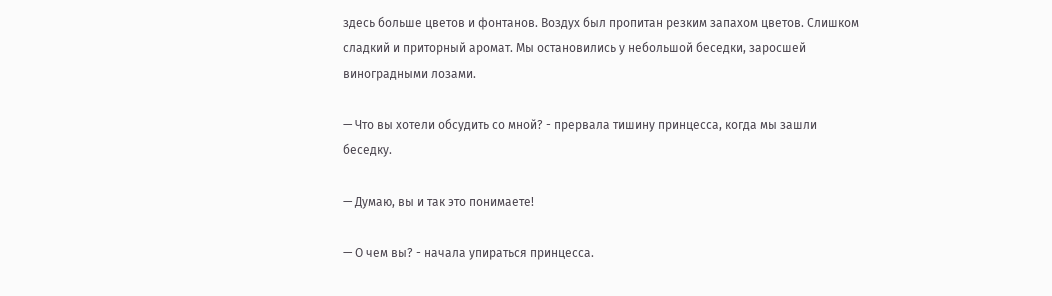здесь больше цветов и фонтанов. Воздух был пропитан резким запахом цветов. Слишком сладкий и приторный аромат. Мы остановились у небольшой беседки, заросшей виноградными лозами.

— Что вы хотели обсудить со мной? - прервала тишину принцесса, когда мы зашли беседку.

— Думаю, вы и так это понимаете!

— О чем вы? - начала упираться принцесса.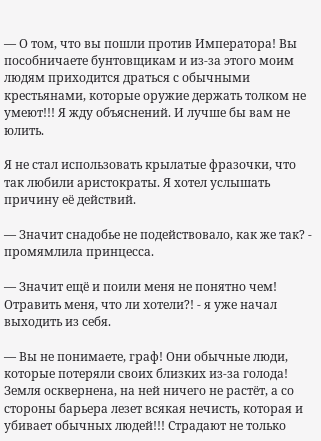— О том, что вы пошли против Императора! Вы пособничаете бунтовщикам и из-за этого моим людям приходится драться с обычными крестьянами, которые оружие держать толком не умеют!!! Я жду объяснений. И лучше бы вам не юлить.

Я не стал использовать крылатые фразочки, что так любили аристократы. Я хотел услышать причину её действий.

— Значит снадобье не подействовало, как же так? - промямлила принцесса.

— Значит ещё и поили меня не понятно чем! Отравить меня, что ли хотели?! - я уже начал выходить из себя.

— Вы не понимаете, граф! Они обычные люди, которые потеряли своих близких из-за голода! Земля осквернена, на ней ничего не растёт, а со стороны барьера лезет всякая нечисть, которая и убивает обычных людей!!! Страдают не только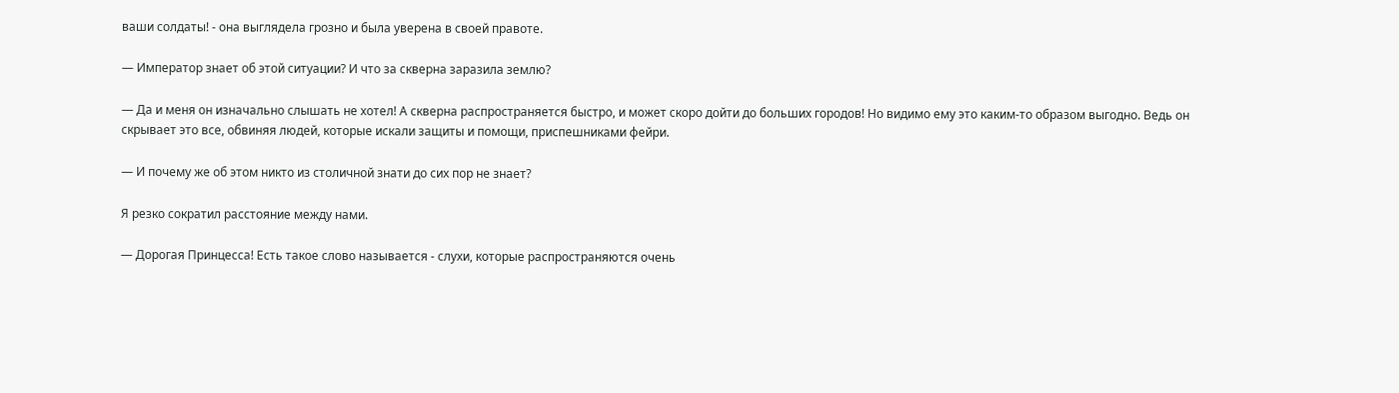ваши солдаты! - она выглядела грозно и была уверена в своей правоте.

— Император знает об этой ситуации? И что за скверна заразила землю?

— Да и меня он изначально слышать не хотел! А скверна распространяется быстро, и может скоро дойти до больших городов! Но видимо ему это каким-то образом выгодно. Ведь он скрывает это все, обвиняя людей, которые искали защиты и помощи, приспешниками фейри.

— И почему же об этом никто из столичной знати до сих пор не знает?

Я резко сократил расстояние между нами.

— Дорогая Принцесса! Есть такое слово называется - слухи, которые распространяются очень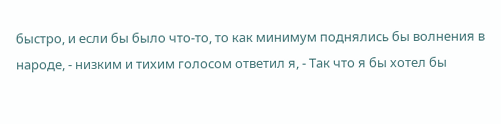быстро, и если бы было что-то, то как минимум поднялись бы волнения в народе, - низким и тихим голосом ответил я, - Так что я бы хотел бы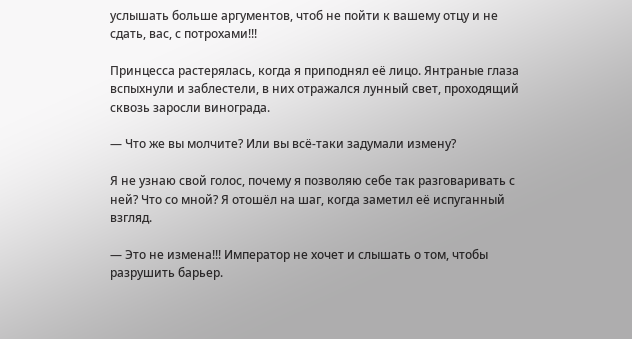услышать больше аргументов, чтоб не пойти к вашему отцу и не сдать, вас, с потрохами!!!

Принцесса растерялась, когда я приподнял её лицо. Янтраные глаза вспыхнули и заблестели, в них отражался лунный свет, проходящий сквозь заросли винограда.

— Что же вы молчите? Или вы всё-таки задумали измену?

Я не узнаю свой голос, почему я позволяю себе так разговаривать с ней? Что со мной? Я отошёл на шаг, когда заметил её испуганный взгляд.

— Это не измена!!! Император не хочет и слышать о том, чтобы разрушить барьер.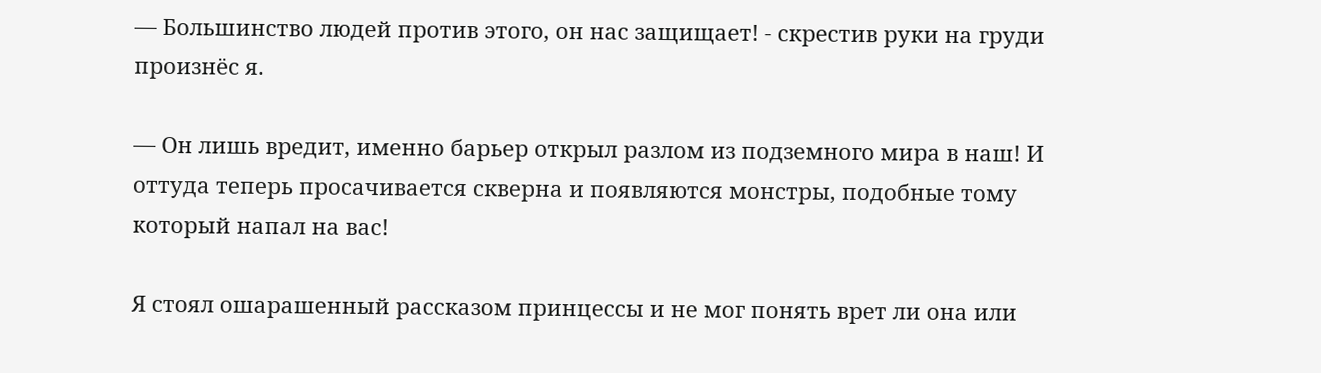— Большинство людей против этого, он нас защищает! - скрестив руки на груди произнёс я.

— Он лишь вредит, именно барьер открыл разлом из подземного мира в наш! И оттуда теперь просачивается скверна и появляются монстры, подобные тому который напал на вас!

Я стоял ошарашенный рассказом принцессы и не мог понять врет ли она или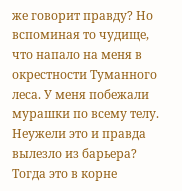же говорит правду? Но вспоминая то чудище, что напало на меня в окрестности Туманного леса. У меня побежали мурашки по всему телу. Неужели это и правда вылезло из барьера? Тогда это в корне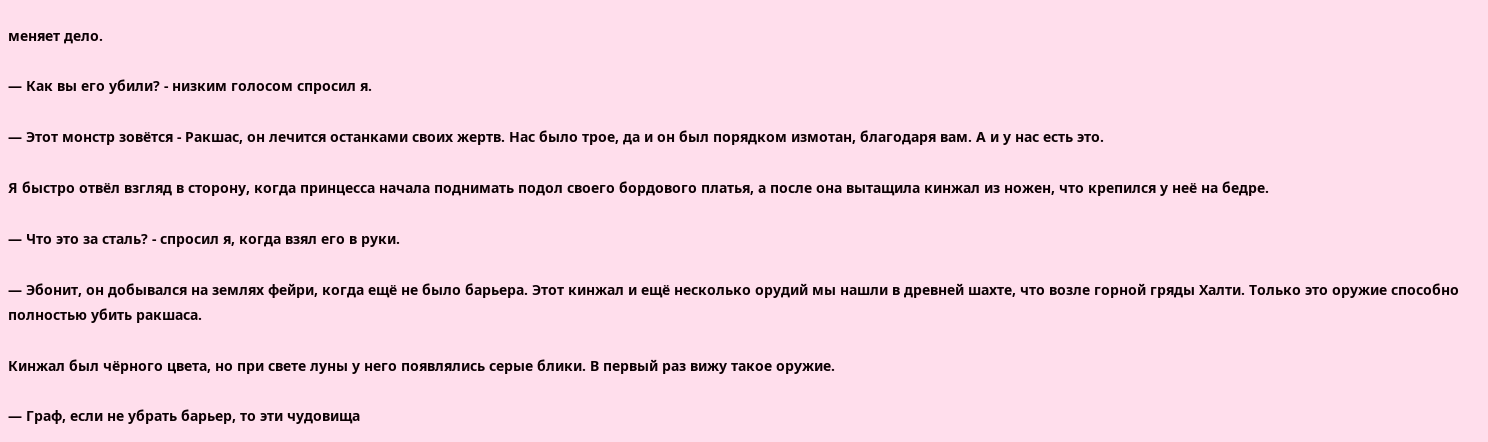меняет дело.

— Как вы его убили? - низким голосом спросил я.

— Этот монстр зовётся - Ракшас, он лечится останками своих жертв. Нас было трое, да и он был порядком измотан, благодаря вам. А и у нас есть это.

Я быстро отвёл взгляд в сторону, когда принцесса начала поднимать подол своего бордового платья, а после она вытащила кинжал из ножен, что крепился у неё на бедре.

— Что это за сталь? - спросил я, когда взял его в руки.

— Эбонит, он добывался на землях фейри, когда ещё не было барьера. Этот кинжал и ещё несколько орудий мы нашли в древней шахте, что возле горной гряды Халти. Только это оружие способно полностью убить ракшаса.

Кинжал был чёрного цвета, но при свете луны у него появлялись серые блики. В первый раз вижу такое оружие.

— Граф, если не убрать барьер, то эти чудовища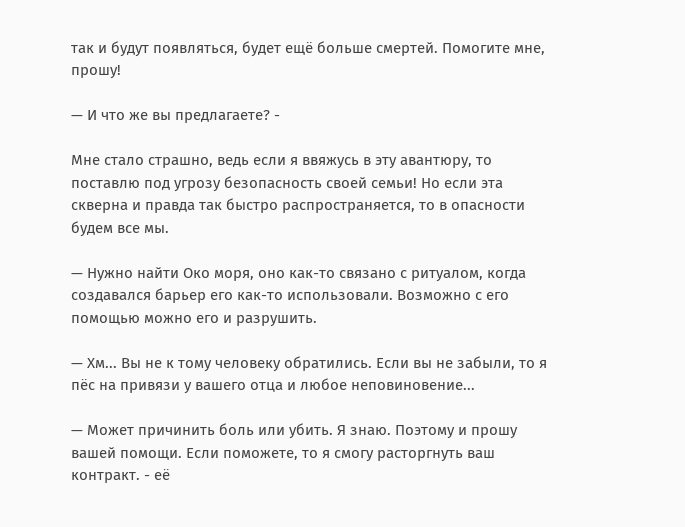так и будут появляться, будет ещё больше смертей. Помогите мне, прошу!

— И что же вы предлагаете? -

Мне стало страшно, ведь если я ввяжусь в эту авантюру, то поставлю под угрозу безопасность своей семьи! Но если эта скверна и правда так быстро распространяется, то в опасности будем все мы.

— Нужно найти Око моря, оно как-то связано с ритуалом, когда создавался барьер его как-то использовали. Возможно с его помощью можно его и разрушить.

— Хм... Вы не к тому человеку обратились. Если вы не забыли, то я пёс на привязи у вашего отца и любое неповиновение...

— Может причинить боль или убить. Я знаю. Поэтому и прошу вашей помощи. Если поможете, то я смогу расторгнуть ваш контракт. - её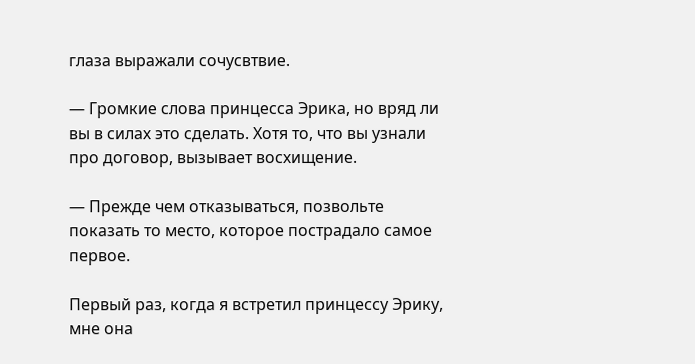глаза выражали сочусвтвие.

— Громкие слова принцесса Эрика, но вряд ли вы в силах это сделать. Хотя то, что вы узнали про договор, вызывает восхищение.

— Прежде чем отказываться, позвольте показать то место, которое пострадало самое первое.

Первый раз, когда я встретил принцессу Эрику, мне она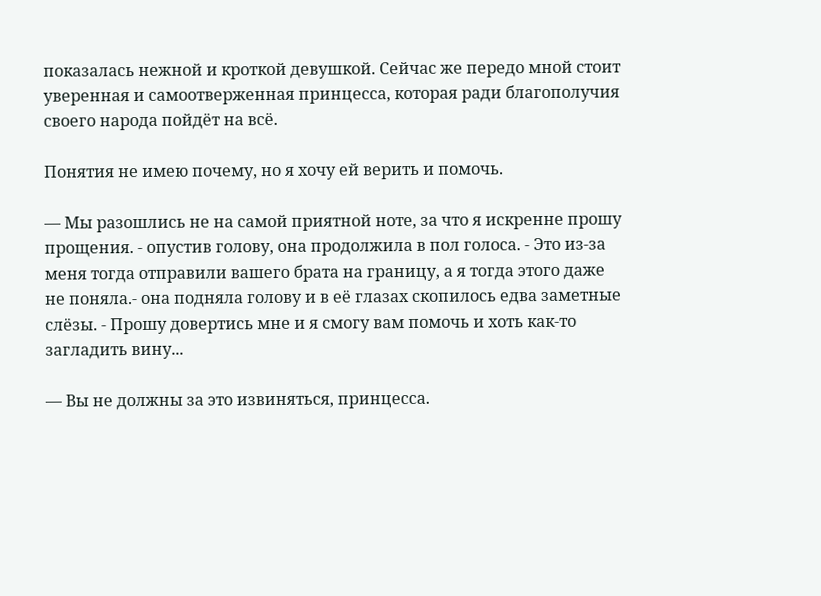показалась нежной и кроткой девушкой. Сейчас же передо мной стоит уверенная и самоотверженная принцесса, которая ради благополучия своего народа пойдёт на всё.

Понятия не имею почему, но я хочу ей верить и помочь.

— Мы разошлись не на самой приятной ноте, за что я искренне прошу прощения. - опустив голову, она продолжила в пол голоса. - Это из-за меня тогда отправили вашего брата на границу, а я тогда этого даже не поняла.- она подняла голову и в её глазах скопилось едва заметные слёзы. - Прошу довертись мне и я смогу вам помочь и хоть как-то загладить вину...

— Вы не должны за это извиняться, принцесса.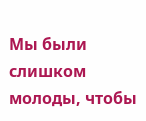Мы были слишком молоды, чтобы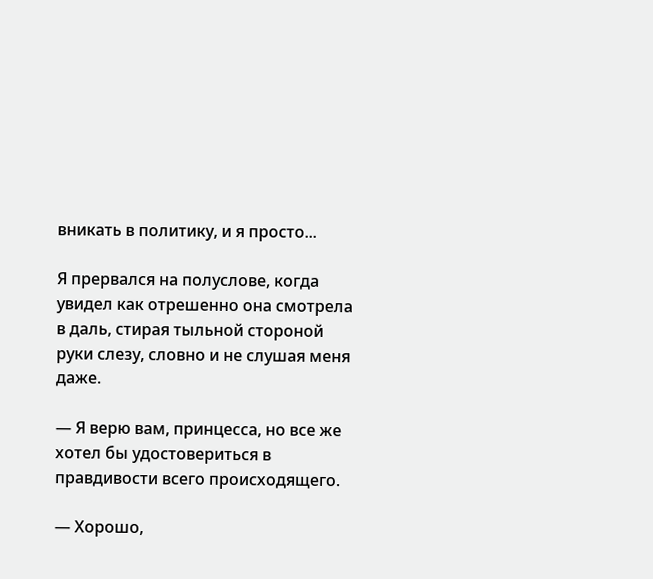вникать в политику, и я просто...

Я прервался на полуслове, когда увидел как отрешенно она смотрела в даль, стирая тыльной стороной руки слезу, словно и не слушая меня даже.

— Я верю вам, принцесса, но все же хотел бы удостовериться в правдивости всего происходящего.

— Хорошо,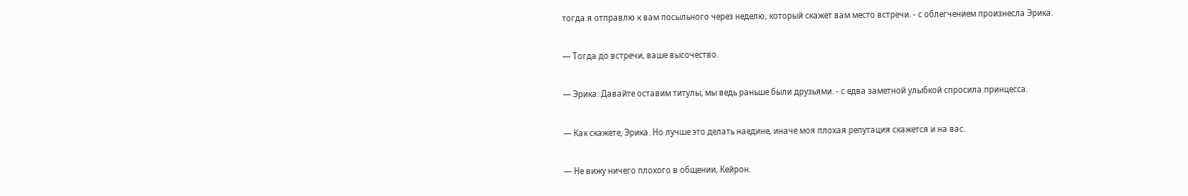тогда я отправлю к вам посыльного через неделю, который скажет вам место встречи. - с облегчением произнесла Эрика.

— Тогда до встречи, ваше высочество.

— Эрика. Давайте оставим титулы, мы ведь раньше были друзьями. - с едва заметной улыбкой спросила принцесса.

— Как скажете, Эрика. Но лучше это делать наедине, иначе моя плохая репутация скажется и на вас.

— Не вижу ничего плохого в общении, Кейрон.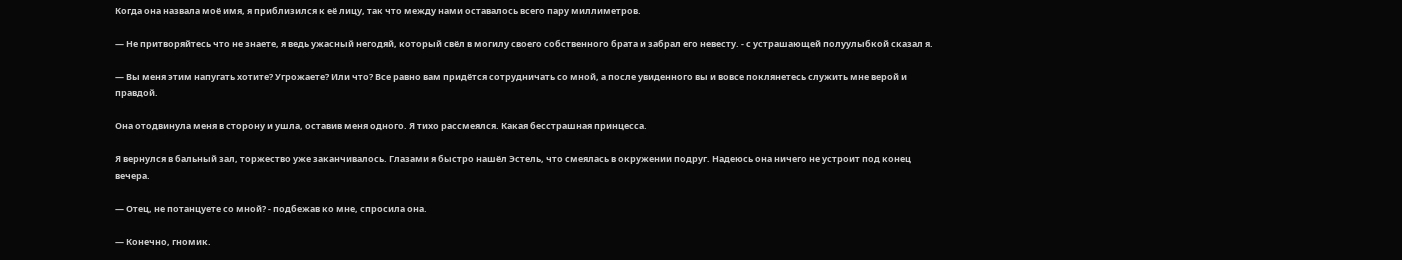Когда она назвала моё имя, я приблизился к её лицу, так что между нами оставалось всего пару миллиметров.

— Не притворяйтесь что не знаете, я ведь ужасный негодяй, который свёл в могилу своего собственного брата и забрал его невесту. - с устрашающей полуулыбкой сказал я.

— Вы меня этим напугать хотите? Угрожаете? Или что? Все равно вам придётся сотрудничать со мной, а после увиденного вы и вовсе поклянетесь служить мне верой и правдой.

Она отодвинула меня в сторону и ушла, оставив меня одного. Я тихо рассмеялся. Какая бесстрашная принцесса.

Я вернулся в бальный зал, торжество уже заканчивалось. Глазами я быстро нашёл Эстель, что смеялась в окружении подруг. Надеюсь она ничего не устроит под конец вечера.

— Отец, не потанцуете со мной? - подбежав ко мне, спросила она.

— Конечно, гномик.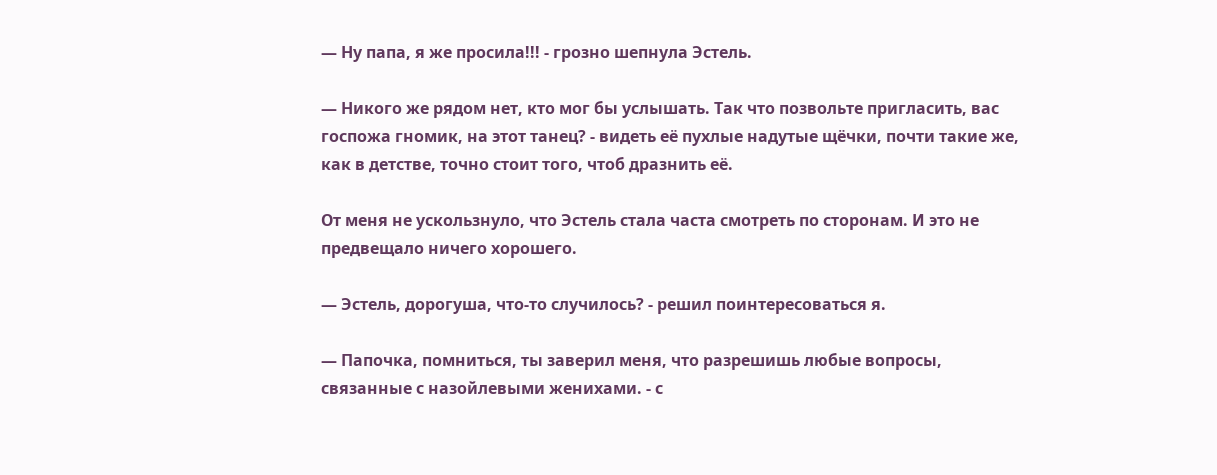— Ну папа, я же просила!!! - грозно шепнула Эстель.

— Никого же рядом нет, кто мог бы услышать. Так что позвольте пригласить, вас госпожа гномик, на этот танец? - видеть её пухлые надутые щёчки, почти такие же, как в детстве, точно стоит того, чтоб дразнить её.

От меня не ускользнуло, что Эстель стала часта смотреть по сторонам. И это не предвещало ничего хорошего.

— Эстель, дорогуша, что-то случилось? - решил поинтересоваться я.

— Папочка, помниться, ты заверил меня, что разрешишь любые вопросы, связанные с назойлевыми женихами. - с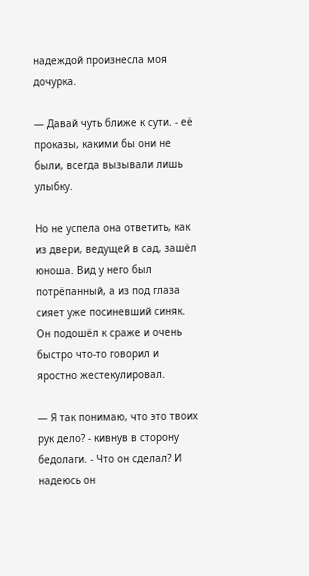надеждой произнесла моя дочурка.

— Давай чуть ближе к сути. - её проказы, какими бы они не были, всегда вызывали лишь улыбку.

Но не успела она ответить, как из двери, ведущей в сад, зашёл юноша. Вид у него был потрёпанный, а из под глаза сияет уже посиневший синяк. Он подошёл к сраже и очень быстро что-то говорил и яростно жестекулировал.

— Я так понимаю, что это твоих рук дело? - кивнув в сторону бедолаги. - Что он сделал? И надеюсь он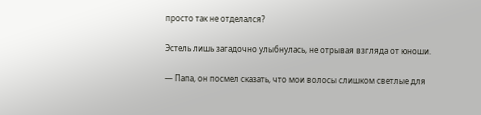просто так не отделался?

Эстель лишь загадочно улыбнулась, не отрывая взгляда от юноши.

— Папа, он посмел сказать, что мои волосы слишком светлые для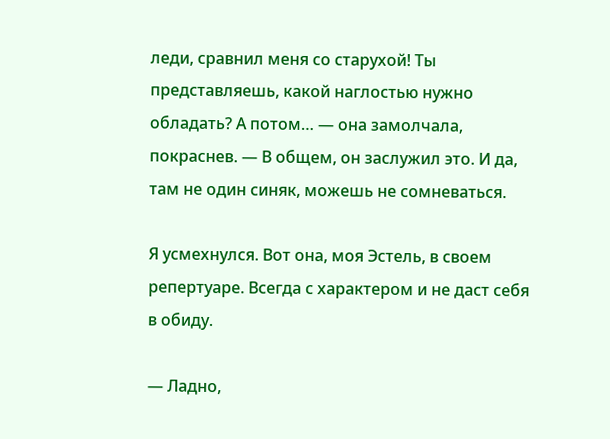леди, сравнил меня со старухой! Ты представляешь, какой наглостью нужно обладать? А потом… — она замолчала, покраснев. — В общем, он заслужил это. И да, там не один синяк, можешь не сомневаться.

Я усмехнулся. Вот она, моя Эстель, в своем репертуаре. Всегда с характером и не даст себя в обиду.

— Ладно,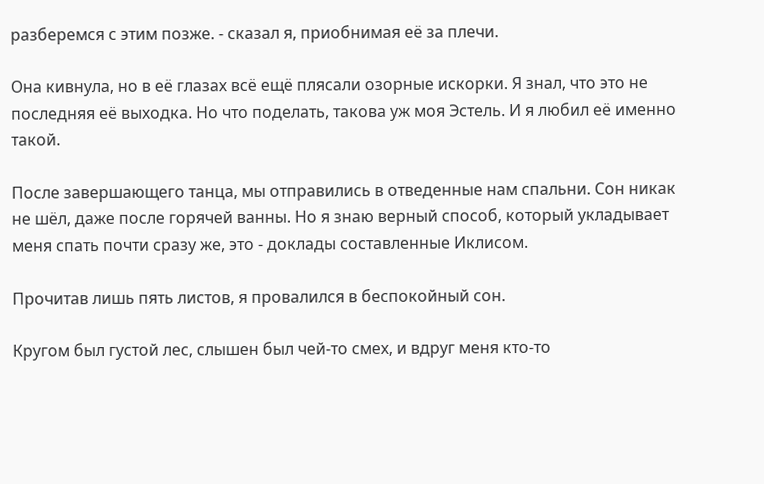разберемся с этим позже. - сказал я, приобнимая её за плечи.

Она кивнула, но в её глазах всё ещё плясали озорные искорки. Я знал, что это не последняя её выходка. Но что поделать, такова уж моя Эстель. И я любил её именно такой.

После завершающего танца, мы отправились в отведенные нам спальни. Сон никак не шёл, даже после горячей ванны. Но я знаю верный способ, который укладывает меня спать почти сразу же, это - доклады составленные Иклисом.

Прочитав лишь пять листов, я провалился в беспокойный сон.

Кругом был густой лес, слышен был чей-то смех, и вдруг меня кто-то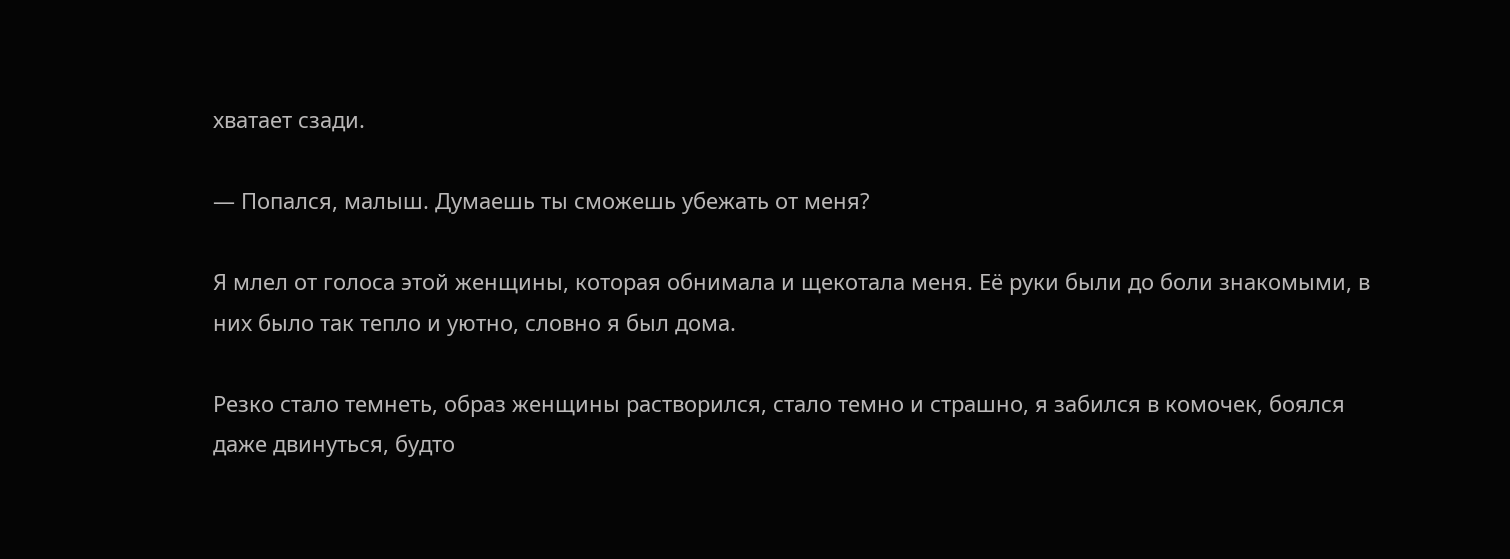хватает сзади.

— Попался, малыш. Думаешь ты сможешь убежать от меня?

Я млел от голоса этой женщины, которая обнимала и щекотала меня. Её руки были до боли знакомыми, в них было так тепло и уютно, словно я был дома.

Резко стало темнеть, образ женщины растворился, стало темно и страшно, я забился в комочек, боялся даже двинуться, будто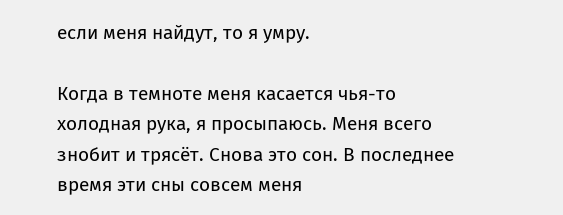если меня найдут, то я умру.

Когда в темноте меня касается чья-то холодная рука, я просыпаюсь. Меня всего знобит и трясёт. Снова это сон. В последнее время эти сны совсем меня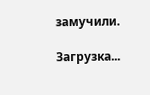замучили.

Загрузка...